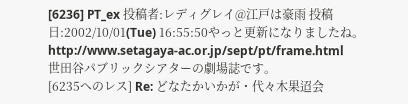[6236] PT_ex 投稿者:レディグレイ@江戸は豪雨 投稿日:2002/10/01(Tue) 16:55:50やっと更新になりましたね。
http://www.setagaya-ac.or.jp/sept/pt/frame.html
世田谷パブリックシアターの劇場誌です。
[6235へのレス] Re: どなたかいかが・代々木果迢会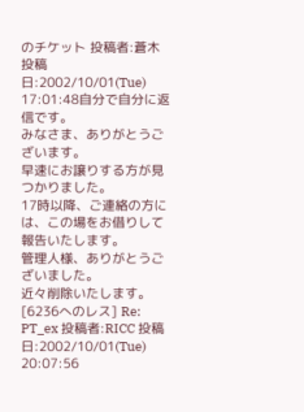のチケット 投稿者:蒼木 投稿日:2002/10/01(Tue) 17:01:48自分で自分に返信です。
みなさま、ありがとうございます。
早速にお譲りする方が見つかりました。
17時以降、ご連絡の方には、この場をお借りして報告いたします。
管理人様、ありがとうございました。
近々削除いたします。
[6236へのレス] Re: PT_ex 投稿者:RICC 投稿日:2002/10/01(Tue) 20:07:56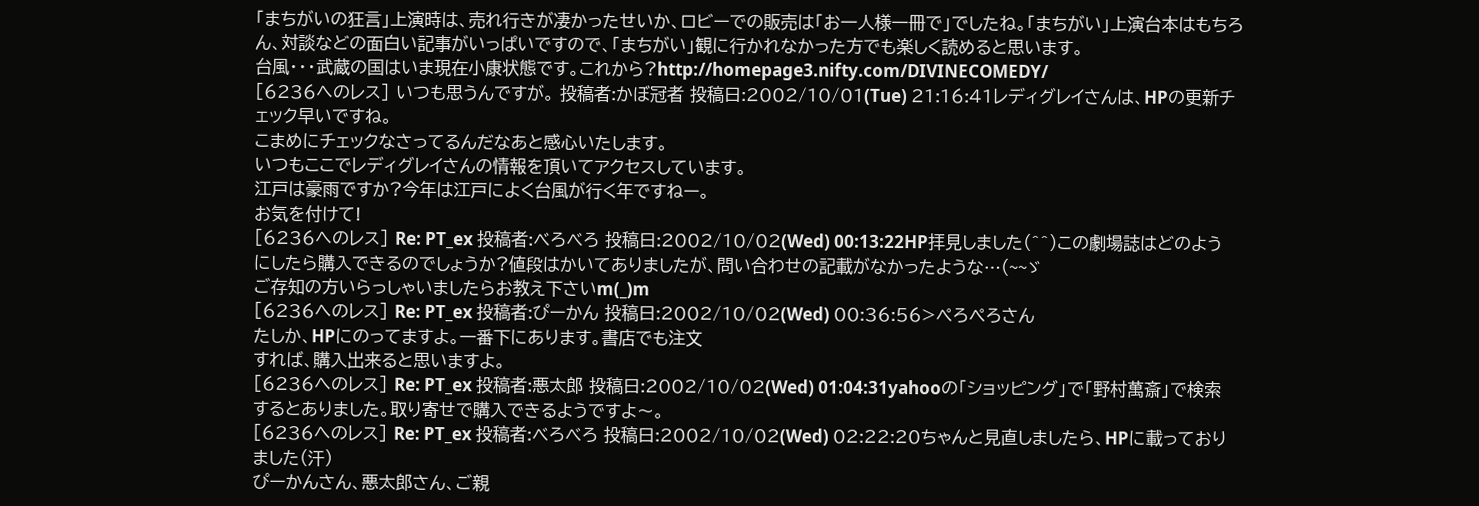「まちがいの狂言」上演時は、売れ行きが凄かったせいか、ロビーでの販売は「お一人様一冊で」でしたね。「まちがい」上演台本はもちろん、対談などの面白い記事がいっぱいですので、「まちがい」観に行かれなかった方でも楽しく読めると思います。
台風・・・武蔵の国はいま現在小康状態です。これから?http://homepage3.nifty.com/DIVINECOMEDY/
[6236へのレス] いつも思うんですが。 投稿者:かぼ冠者 投稿日:2002/10/01(Tue) 21:16:41レディグレイさんは、HPの更新チェック早いですね。
こまめにチェックなさってるんだなあと感心いたします。
いつもここでレディグレイさんの情報を頂いてアクセスしています。
江戸は豪雨ですか?今年は江戸によく台風が行く年ですねー。
お気を付けて!
[6236へのレス] Re: PT_ex 投稿者:べろべろ 投稿日:2002/10/02(Wed) 00:13:22HP拝見しました(^^)この劇場誌はどのようにしたら購入できるのでしょうか?値段はかいてありましたが、問い合わせの記載がなかったような…(~~ゞ
ご存知の方いらっしゃいましたらお教え下さいm(_)m
[6236へのレス] Re: PT_ex 投稿者:ぴーかん 投稿日:2002/10/02(Wed) 00:36:56>ぺろぺろさん
たしか、HPにのってますよ。一番下にあります。書店でも注文
すれば、購入出来ると思いますよ。
[6236へのレス] Re: PT_ex 投稿者:悪太郎 投稿日:2002/10/02(Wed) 01:04:31yahooの「ショッピング」で「野村萬斎」で検索するとありました。取り寄せで購入できるようですよ〜。
[6236へのレス] Re: PT_ex 投稿者:べろべろ 投稿日:2002/10/02(Wed) 02:22:20ちゃんと見直しましたら、HPに載っておりました(汗)
ぴーかんさん、悪太郎さん、ご親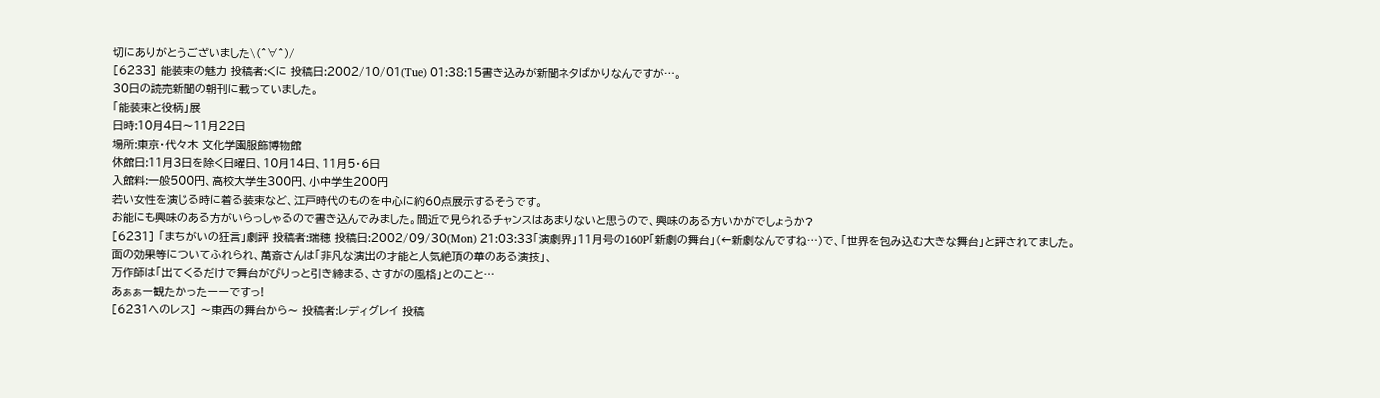切にありがとうございました\(^∀^)/
[6233] 能装束の魅力 投稿者:くに 投稿日:2002/10/01(Tue) 01:38:15書き込みが新聞ネタばかりなんですが…。
30日の読売新聞の朝刊に載っていました。
「能装束と役柄」展
日時:10月4日〜11月22日
場所:東京・代々木 文化学園服飾博物館
休館日:11月3日を除く日曜日、10月14日、11月5・6日
入館料:一般500円、高校大学生300円、小中学生200円
若い女性を演じる時に着る装束など、江戸時代のものを中心に約60点展示するそうです。
お能にも興味のある方がいらっしゃるので書き込んでみました。間近で見られるチャンスはあまりないと思うので、興味のある方いかがでしょうか?
[6231] 「まちがいの狂言」劇評 投稿者:瑞穂 投稿日:2002/09/30(Mon) 21:03:33「演劇界」11月号の160P「新劇の舞台」(←新劇なんですね…)で、「世界を包み込む大きな舞台」と評されてました。
面の効果等についてふれられ、萬斎さんは「非凡な演出の才能と人気絶頂の華のある演技」、
万作師は「出てくるだけで舞台がぴりっと引き締まる、さすがの風格」とのこと…
あぁぁー観たかったーーですっ!
[6231へのレス] 〜東西の舞台から〜 投稿者:レディグレイ 投稿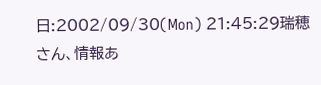日:2002/09/30(Mon) 21:45:29瑞穂さん、情報あ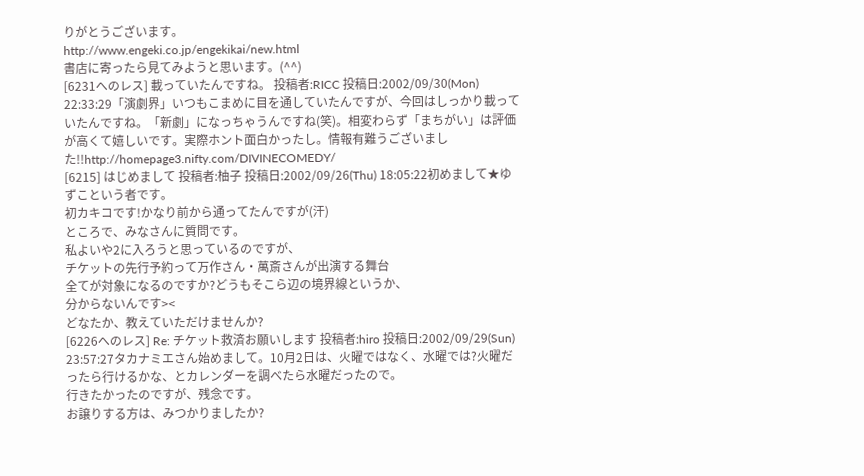りがとうございます。
http://www.engeki.co.jp/engekikai/new.html
書店に寄ったら見てみようと思います。(^^)
[6231へのレス] 載っていたんですね。 投稿者:RICC 投稿日:2002/09/30(Mon) 22:33:29「演劇界」いつもこまめに目を通していたんですが、今回はしっかり載っていたんですね。「新劇」になっちゃうんですね(笑)。相変わらず「まちがい」は評価が高くて嬉しいです。実際ホント面白かったし。情報有難うございました!!http://homepage3.nifty.com/DIVINECOMEDY/
[6215] はじめまして 投稿者:柚子 投稿日:2002/09/26(Thu) 18:05:22初めまして★ゆずこという者です。
初カキコです!かなり前から通ってたんですが(汗)
ところで、みなさんに質問です。
私よいや2に入ろうと思っているのですが、
チケットの先行予約って万作さん・萬斎さんが出演する舞台
全てが対象になるのですか?どうもそこら辺の境界線というか、
分からないんです><
どなたか、教えていただけませんか?
[6226へのレス] Re: チケット救済お願いします 投稿者:hiro 投稿日:2002/09/29(Sun) 23:57:27タカナミエさん始めまして。10月2日は、火曜ではなく、水曜では?火曜だったら行けるかな、とカレンダーを調べたら水曜だったので。
行きたかったのですが、残念です。
お譲りする方は、みつかりましたか?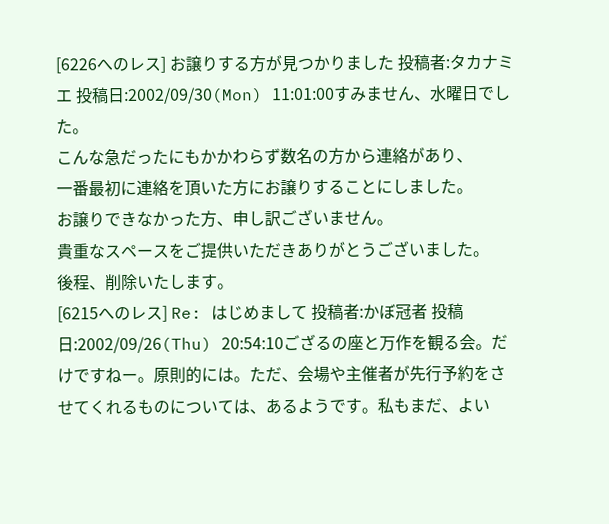[6226へのレス] お譲りする方が見つかりました 投稿者:タカナミエ 投稿日:2002/09/30(Mon) 11:01:00すみません、水曜日でした。
こんな急だったにもかかわらず数名の方から連絡があり、
一番最初に連絡を頂いた方にお譲りすることにしました。
お譲りできなかった方、申し訳ございません。
貴重なスペースをご提供いただきありがとうございました。
後程、削除いたします。
[6215へのレス] Re: はじめまして 投稿者:かぼ冠者 投稿日:2002/09/26(Thu) 20:54:10ござるの座と万作を観る会。だけですねー。原則的には。ただ、会場や主催者が先行予約をさせてくれるものについては、あるようです。私もまだ、よい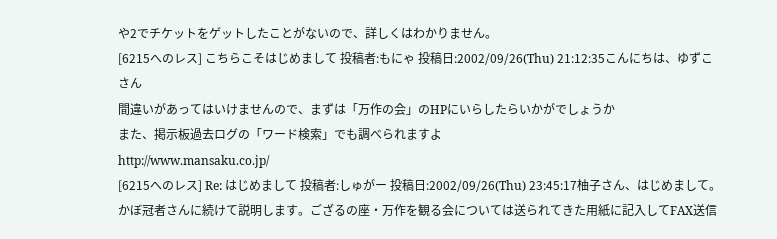や2でチケットをゲットしたことがないので、詳しくはわかりません。
[6215へのレス] こちらこそはじめまして 投稿者:もにゃ 投稿日:2002/09/26(Thu) 21:12:35こんにちは、ゆずこさん
間違いがあってはいけませんので、まずは「万作の会」のHPにいらしたらいかがでしょうか
また、掲示板過去ログの「ワード検索」でも調べられますよ
http://www.mansaku.co.jp/
[6215へのレス] Re: はじめまして 投稿者:しゅがー 投稿日:2002/09/26(Thu) 23:45:17柚子さん、はじめまして。かぼ冠者さんに続けて説明します。ござるの座・万作を観る会については送られてきた用紙に記入してFAX送信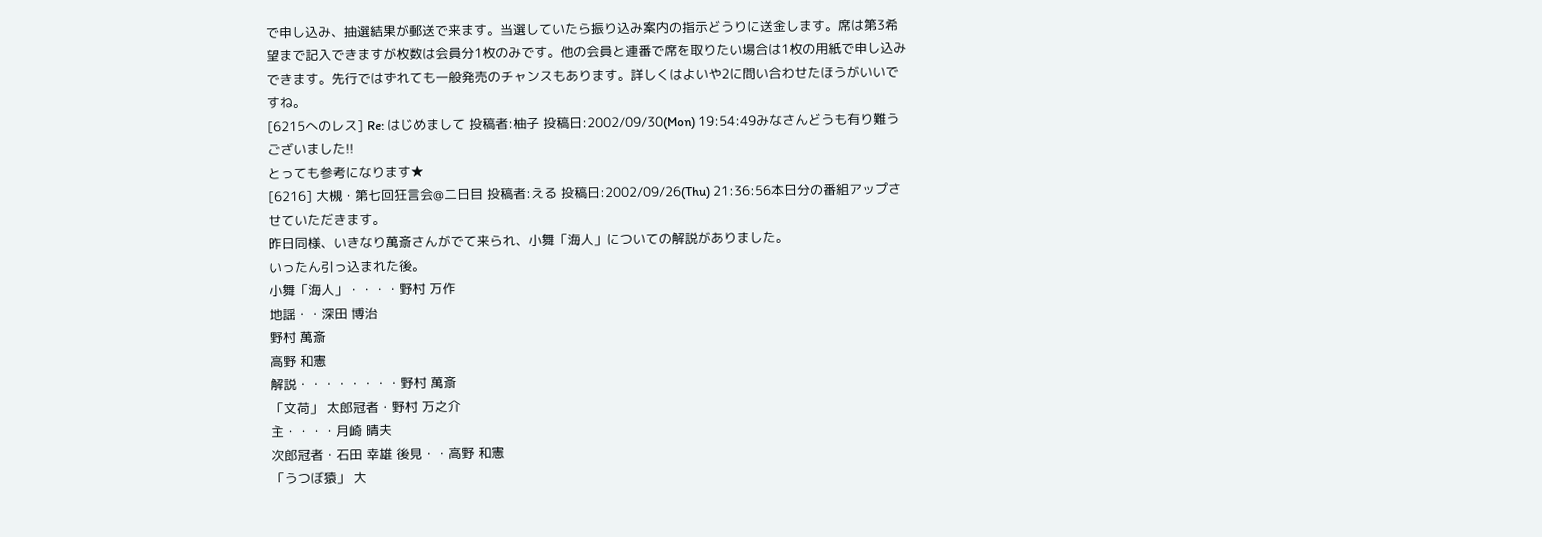で申し込み、抽選結果が郵送で来ます。当選していたら振り込み案内の指示どうりに送金します。席は第3希望まで記入できますが枚数は会員分1枚のみです。他の会員と連番で席を取りたい場合は1枚の用紙で申し込みできます。先行ではずれても一般発売のチャンスもあります。詳しくはよいや2に問い合わせたほうがいいですね。
[6215へのレス] Re: はじめまして 投稿者:柚子 投稿日:2002/09/30(Mon) 19:54:49みなさんどうも有り難うございました!!
とっても参考になります★
[6216] 大槻・第七回狂言会@二日目 投稿者:える 投稿日:2002/09/26(Thu) 21:36:56本日分の番組アップさせていただきます。
昨日同様、いきなり萬斎さんがでて来られ、小舞「海人」についての解説がありました。
いったん引っ込まれた後。
小舞「海人」・・・・野村 万作
地謡・・深田 博治
野村 萬斎
高野 和憲
解説・・・・・・・・野村 萬斎
「文荷」 太郎冠者・野村 万之介
主・・・・月崎 晴夫
次郎冠者・石田 幸雄 後見・・高野 和憲
「うつぼ猿」 大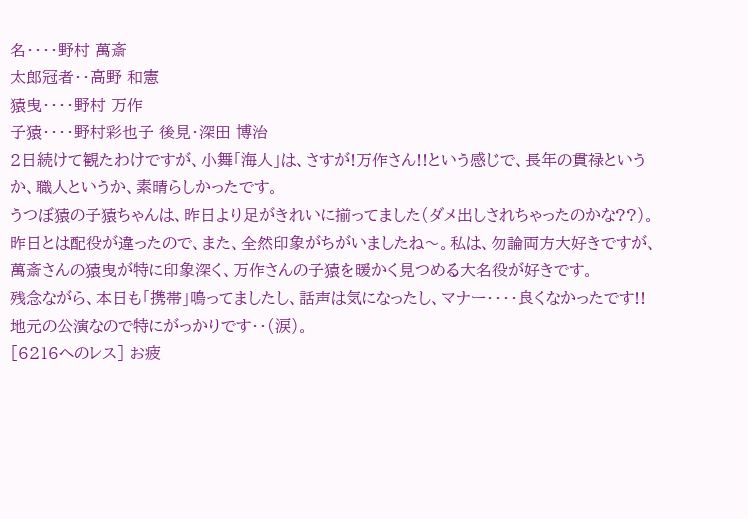名・・・・野村 萬斎
太郎冠者・・高野 和憲
猿曳・・・・野村 万作
子猿・・・・野村彩也子 後見・深田 博治
2日続けて観たわけですが、小舞「海人」は、さすが!万作さん!!という感じで、長年の貫禄というか、職人というか、素晴らしかったです。
うつぼ猿の子猿ちゃんは、昨日より足がきれいに揃ってました(ダメ出しされちゃったのかな??)。
昨日とは配役が違ったので、また、全然印象がちがいましたね〜。私は、勿論両方大好きですが、萬斎さんの猿曳が特に印象深く、万作さんの子猿を暖かく見つめる大名役が好きです。
残念ながら、本日も「携帯」鳴ってましたし、話声は気になったし、マナー・・・・良くなかったです!!
地元の公演なので特にがっかりです・・(涙)。
[6216へのレス] お疲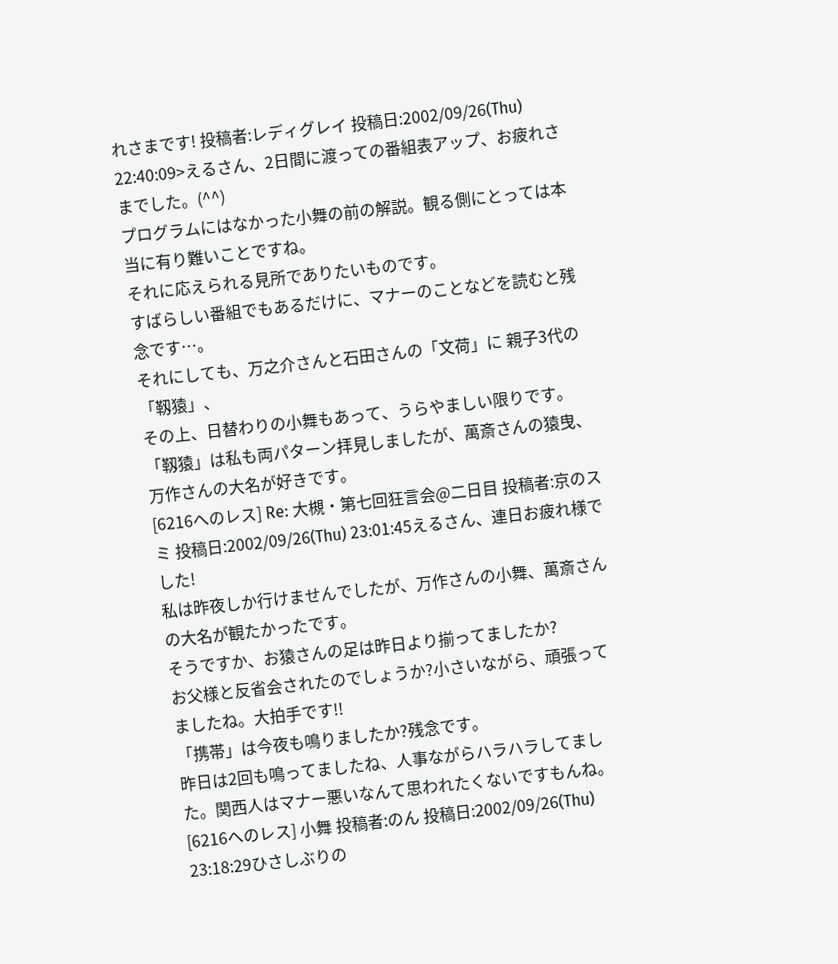れさまです! 投稿者:レディグレイ 投稿日:2002/09/26(Thu) 22:40:09>えるさん、2日間に渡っての番組表アップ、お疲れさまでした。(^^)
プログラムにはなかった小舞の前の解説。観る側にとっては本当に有り難いことですね。
それに応えられる見所でありたいものです。
すばらしい番組でもあるだけに、マナーのことなどを読むと残念です…。
それにしても、万之介さんと石田さんの「文荷」に 親子3代の「靱猿」、
その上、日替わりの小舞もあって、うらやましい限りです。
「靱猿」は私も両パターン拝見しましたが、萬斎さんの猿曳、万作さんの大名が好きです。
[6216へのレス] Re: 大槻・第七回狂言会@二日目 投稿者:京のスミ 投稿日:2002/09/26(Thu) 23:01:45えるさん、連日お疲れ様でした!
私は昨夜しか行けませんでしたが、万作さんの小舞、萬斎さんの大名が観たかったです。
そうですか、お猿さんの足は昨日より揃ってましたか?
お父様と反省会されたのでしょうか?小さいながら、頑張ってましたね。大拍手です!!
「携帯」は今夜も鳴りましたか?残念です。
昨日は2回も鳴ってましたね、人事ながらハラハラしてました。関西人はマナー悪いなんて思われたくないですもんね。
[6216へのレス] 小舞 投稿者:のん 投稿日:2002/09/26(Thu) 23:18:29ひさしぶりの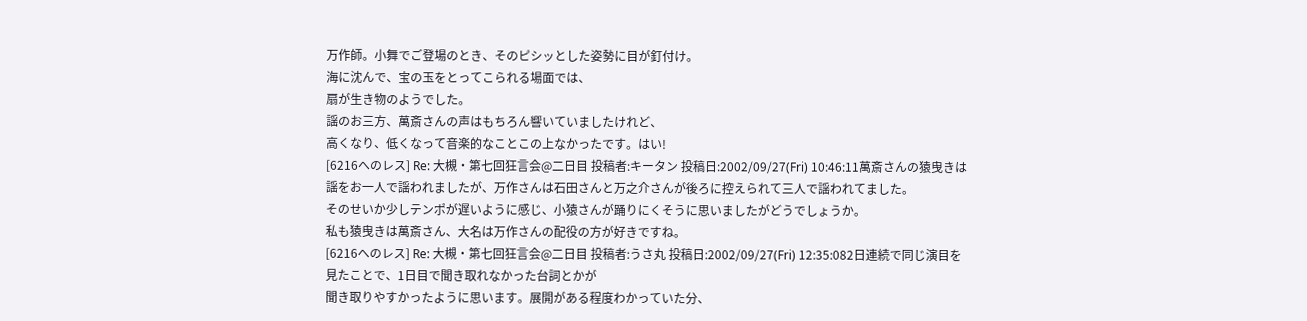万作師。小舞でご登場のとき、そのピシッとした姿勢に目が釘付け。
海に沈んで、宝の玉をとってこられる場面では、
扇が生き物のようでした。
謡のお三方、萬斎さんの声はもちろん響いていましたけれど、
高くなり、低くなって音楽的なことこの上なかったです。はい!
[6216へのレス] Re: 大槻・第七回狂言会@二日目 投稿者:キータン 投稿日:2002/09/27(Fri) 10:46:11萬斎さんの猿曳きは謡をお一人で謡われましたが、万作さんは石田さんと万之介さんが後ろに控えられて三人で謡われてました。
そのせいか少しテンポが遅いように感じ、小猿さんが踊りにくそうに思いましたがどうでしょうか。
私も猿曳きは萬斎さん、大名は万作さんの配役の方が好きですね。
[6216へのレス] Re: 大槻・第七回狂言会@二日目 投稿者:うさ丸 投稿日:2002/09/27(Fri) 12:35:082日連続で同じ演目を見たことで、1日目で聞き取れなかった台詞とかが
聞き取りやすかったように思います。展開がある程度わかっていた分、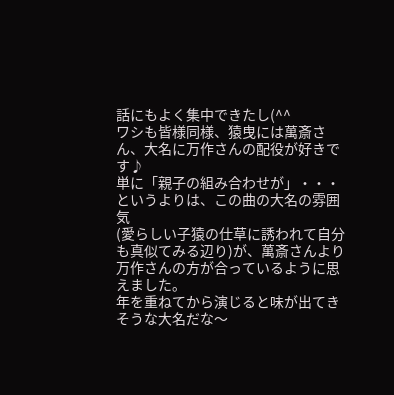話にもよく集中できたし(^^
ワシも皆様同様、猿曳には萬斎さん、大名に万作さんの配役が好きです♪
単に「親子の組み合わせが」・・・というよりは、この曲の大名の雰囲気
(愛らしい子猿の仕草に誘われて自分も真似てみる辺り)が、萬斎さんより
万作さんの方が合っているように思えました。
年を重ねてから演じると味が出てきそうな大名だな〜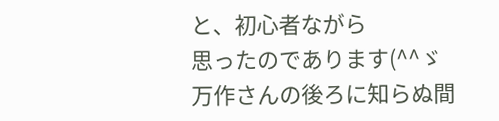と、初心者ながら
思ったのであります(^^ゞ
万作さんの後ろに知らぬ間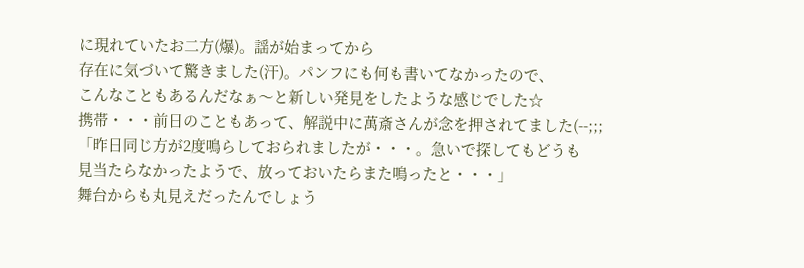に現れていたお二方(爆)。謡が始まってから
存在に気づいて驚きました(汗)。パンフにも何も書いてなかったので、
こんなこともあるんだなぁ〜と新しい発見をしたような感じでした☆
携帯・・・前日のこともあって、解説中に萬斎さんが念を押されてました(--;;;
「昨日同じ方が2度鳴らしておられましたが・・・。急いで探してもどうも
見当たらなかったようで、放っておいたらまた鳴ったと・・・」
舞台からも丸見えだったんでしょう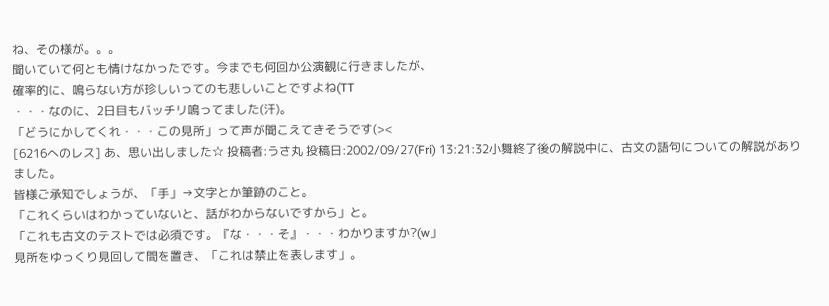ね、その様が。。。
聞いていて何とも情けなかったです。今までも何回か公演観に行きましたが、
確率的に、鳴らない方が珍しいってのも悲しいことですよね(TT
・・・なのに、2日目もバッチリ鳴ってました(汗)。
「どうにかしてくれ・・・この見所」って声が聞こえてきそうです(><
[6216へのレス] あ、思い出しました☆ 投稿者:うさ丸 投稿日:2002/09/27(Fri) 13:21:32小舞終了後の解説中に、古文の語句についての解説がありました。
皆様ご承知でしょうが、「手」→文字とか筆跡のこと。
「これくらいはわかっていないと、話がわからないですから」と。
「これも古文のテストでは必須です。『な・・・そ』・・・わかりますか?(w」
見所をゆっくり見回して間を置き、「これは禁止を表します」。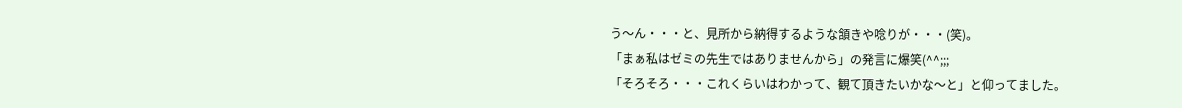う〜ん・・・と、見所から納得するような頷きや唸りが・・・(笑)。
「まぁ私はゼミの先生ではありませんから」の発言に爆笑(^^;;;
「そろそろ・・・これくらいはわかって、観て頂きたいかな〜と」と仰ってました。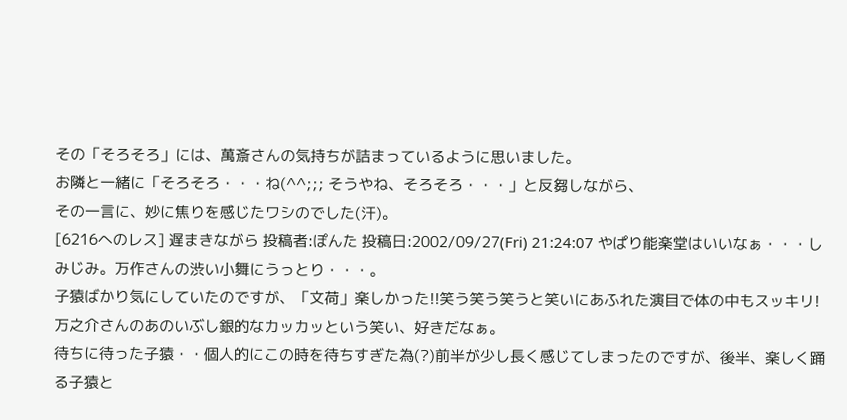その「そろそろ」には、萬斎さんの気持ちが詰まっているように思いました。
お隣と一緒に「そろそろ・・・ね(^^;;; そうやね、そろそろ・・・」と反芻しながら、
その一言に、妙に焦りを感じたワシのでした(汗)。
[6216へのレス] 遅まきながら 投稿者:ぽんた 投稿日:2002/09/27(Fri) 21:24:07 やぱり能楽堂はいいなぁ・・・しみじみ。万作さんの渋い小舞にうっとり・・・。
子猿ばかり気にしていたのですが、「文荷」楽しかった!!笑う笑う笑うと笑いにあふれた演目で体の中もスッキリ!万之介さんのあのいぶし銀的なカッカッという笑い、好きだなぁ。
待ちに待った子猿・・個人的にこの時を待ちすぎた為(?)前半が少し長く感じてしまったのですが、後半、楽しく踊る子猿と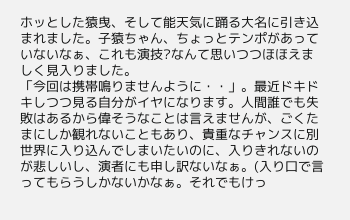ホッとした猿曳、そして能天気に踊る大名に引き込まれました。子猿ちゃん、ちょっとテンポがあっていないなぁ、これも演技?なんて思いつつほほえましく見入りました。
「今回は携帯鳴りませんように・・」。最近ドキドキしつつ見る自分がイヤになります。人間誰でも失敗はあるから偉そうなことは言えませんが、ごくたまにしか観れないこともあり、貴重なチャンスに別世界に入り込んでしまいたいのに、入りきれないのが悲しいし、演者にも申し訳ないなぁ。(入り口で言ってもらうしかないかなぁ。それでもけっ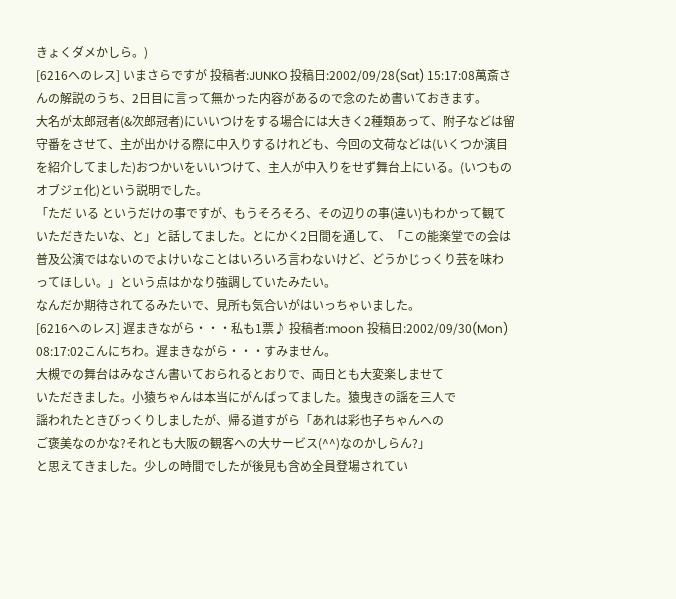きょくダメかしら。)
[6216へのレス] いまさらですが 投稿者:JUNKO 投稿日:2002/09/28(Sat) 15:17:08萬斎さんの解説のうち、2日目に言って無かった内容があるので念のため書いておきます。
大名が太郎冠者(&次郎冠者)にいいつけをする場合には大きく2種類あって、附子などは留守番をさせて、主が出かける際に中入りするけれども、今回の文荷などは(いくつか演目を紹介してました)おつかいをいいつけて、主人が中入りをせず舞台上にいる。(いつものオブジェ化)という説明でした。
「ただ いる というだけの事ですが、もうそろそろ、その辺りの事(違い)もわかって観ていただきたいな、と」と話してました。とにかく2日間を通して、「この能楽堂での会は普及公演ではないのでよけいなことはいろいろ言わないけど、どうかじっくり芸を味わってほしい。」という点はかなり強調していたみたい。
なんだか期待されてるみたいで、見所も気合いがはいっちゃいました。
[6216へのレス] 遅まきながら・・・私も1票♪ 投稿者:moon 投稿日:2002/09/30(Mon) 08:17:02こんにちわ。遅まきながら・・・すみません。
大槻での舞台はみなさん書いておられるとおりで、両日とも大変楽しませて
いただきました。小猿ちゃんは本当にがんばってました。猿曳きの謡を三人で
謡われたときびっくりしましたが、帰る道すがら「あれは彩也子ちゃんへの
ご褒美なのかな?それとも大阪の観客への大サービス(^^)なのかしらん?」
と思えてきました。少しの時間でしたが後見も含め全員登場されてい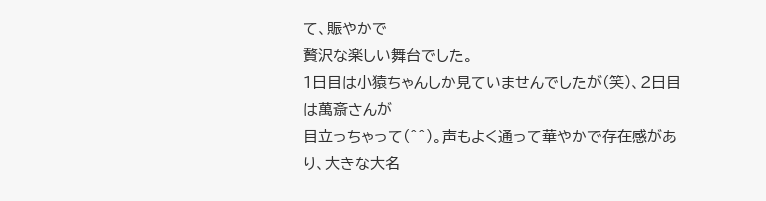て、賑やかで
贅沢な楽しい舞台でした。
1日目は小猿ちゃんしか見ていませんでしたが(笑)、2日目は萬斎さんが
目立っちゃって(^^)。声もよく通って華やかで存在感があり、大きな大名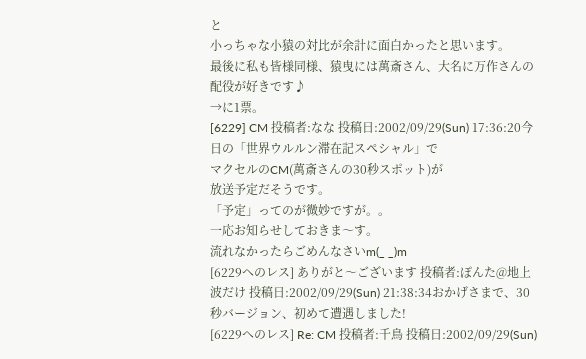と
小っちゃな小猿の対比が余計に面白かったと思います。
最後に私も皆様同様、猿曳には萬斎さん、大名に万作さんの配役が好きです♪
→に1票。
[6229] CM 投稿者:なな 投稿日:2002/09/29(Sun) 17:36:20今日の「世界ウルルン滞在記スペシャル」で
マクセルのCM(萬斎さんの30秒スポット)が
放送予定だそうです。
「予定」ってのが微妙ですが。。
一応お知らせしておきま〜す。
流れなかったらごめんなさいm(_ _)m
[6229へのレス] ありがと〜ございます 投稿者:ぽんた@地上波だけ 投稿日:2002/09/29(Sun) 21:38:34おかげさまで、30秒バージョン、初めて遭遇しました!
[6229へのレス] Re: CM 投稿者:千鳥 投稿日:2002/09/29(Sun)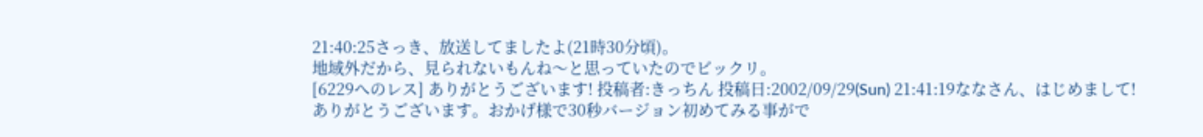21:40:25さっき、放送してましたよ(21時30分頃)。
地域外だから、見られないもんね〜と思っていたのでビックリ。
[6229へのレス] ありがとうございます! 投稿者:きっちん 投稿日:2002/09/29(Sun) 21:41:19ななさん、はじめまして!
ありがとうございます。おかげ様で30秒バージョン初めてみる事がで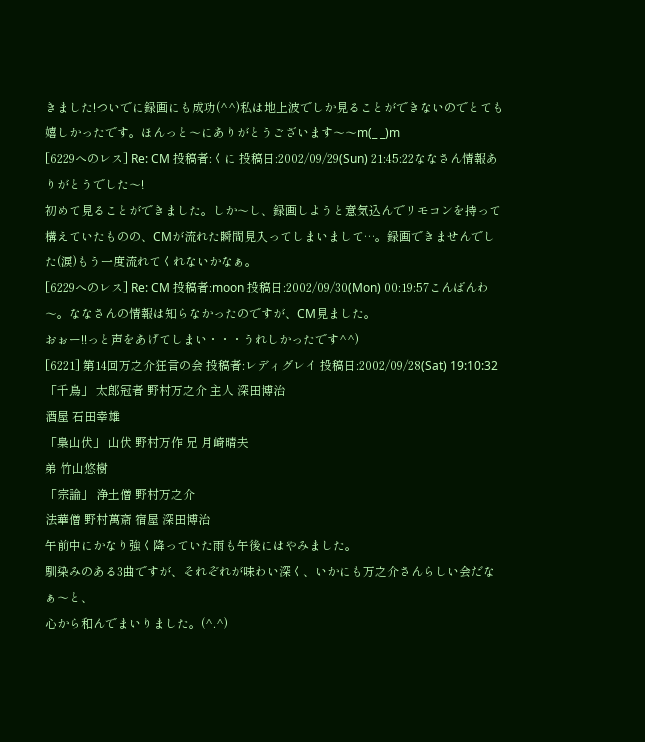きました!ついでに録画にも成功(^^)私は地上波でしか見ることができないのでとても嬉しかったです。ほんっと〜にありがとうございます〜〜m(_ _)m
[6229へのレス] Re: CM 投稿者:くに 投稿日:2002/09/29(Sun) 21:45:22ななさん情報ありがとうでした〜!
初めて見ることができました。しか〜し、録画しようと意気込んでリモコンを持って構えていたものの、CMが流れた瞬間見入ってしまいまして…。録画できませんでした(涙)もう一度流れてくれないかなぁ。
[6229へのレス] Re: CM 投稿者:moon 投稿日:2002/09/30(Mon) 00:19:57こんばんわ〜。ななさんの情報は知らなかったのですが、CM見ました。
おぉー!!っと声をあげてしまい・・・うれしかったです^^)
[6221] 第14回万之介狂言の会 投稿者:レディグレイ 投稿日:2002/09/28(Sat) 19:10:32「千鳥」 太郎冠者 野村万之介 主人 深田博治
酒屋 石田幸雄
「梟山伏」 山伏 野村万作 兄 月崎晴夫
弟 竹山悠樹
「宗論」 浄土僧 野村万之介
法華僧 野村萬斎 宿屋 深田博治
午前中にかなり強く降っていた雨も午後にはやみました。
馴染みのある3曲ですが、それぞれが味わい深く、いかにも万之介さんらしい会だなぁ〜と、
心から和んでまいりました。(^.^)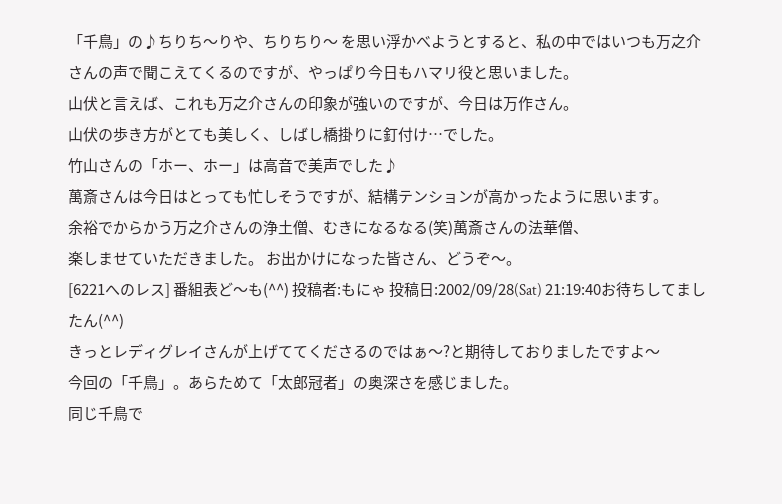「千鳥」の♪ちりち〜りや、ちりちり〜 を思い浮かべようとすると、私の中ではいつも万之介さんの声で聞こえてくるのですが、やっぱり今日もハマリ役と思いました。
山伏と言えば、これも万之介さんの印象が強いのですが、今日は万作さん。
山伏の歩き方がとても美しく、しばし橋掛りに釘付け…でした。
竹山さんの「ホー、ホー」は高音で美声でした♪
萬斎さんは今日はとっても忙しそうですが、結構テンションが高かったように思います。
余裕でからかう万之介さんの浄土僧、むきになるなる(笑)萬斎さんの法華僧、
楽しませていただきました。 お出かけになった皆さん、どうぞ〜。
[6221へのレス] 番組表ど〜も(^^) 投稿者:もにゃ 投稿日:2002/09/28(Sat) 21:19:40お待ちしてましたん(^^)
きっとレディグレイさんが上げててくださるのではぁ〜?と期待しておりましたですよ〜
今回の「千鳥」。あらためて「太郎冠者」の奥深さを感じました。
同じ千鳥で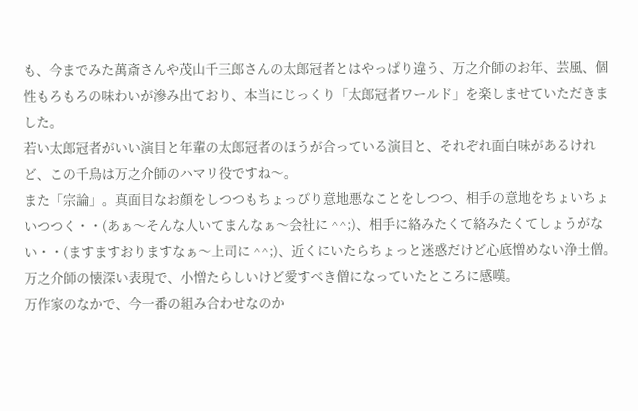も、今までみた萬斎さんや茂山千三郎さんの太郎冠者とはやっぱり違う、万之介師のお年、芸風、個性もろもろの味わいが滲み出ており、本当にじっくり「太郎冠者ワールド」を楽しませていただきました。
若い太郎冠者がいい演目と年輩の太郎冠者のほうが合っている演目と、それぞれ面白味があるけれど、この千鳥は万之介師のハマリ役ですね〜。
また「宗論」。真面目なお顔をしつつもちょっぴり意地悪なことをしつつ、相手の意地をちょいちょいつつく・・(あぁ〜そんな人いてまんなぁ〜会社に ^^;)、相手に絡みたくて絡みたくてしょうがない・・(ますますおりますなぁ〜上司に ^^;)、近くにいたらちょっと迷惑だけど心底憎めない浄土僧。万之介師の懐深い表現で、小憎たらしいけど愛すべき僧になっていたところに感嘆。
万作家のなかで、今一番の組み合わせなのか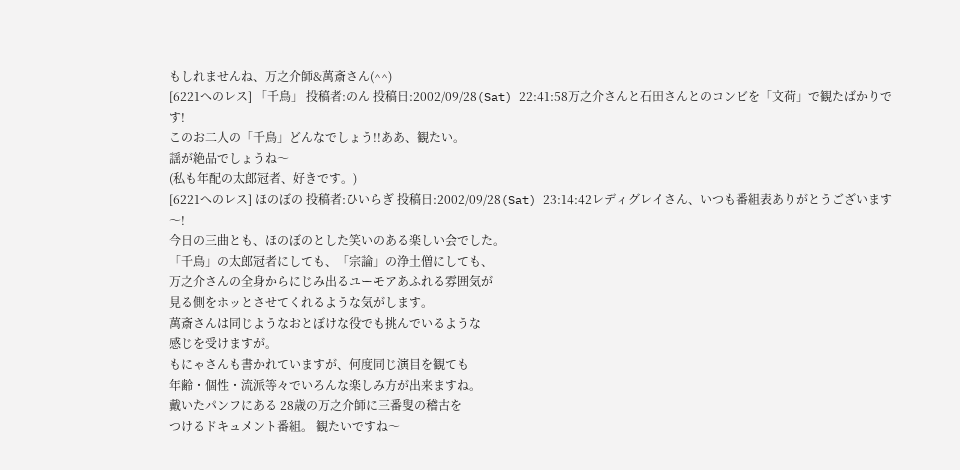もしれませんね、万之介師&萬斎さん(^^)
[6221へのレス] 「千鳥」 投稿者:のん 投稿日:2002/09/28(Sat) 22:41:58万之介さんと石田さんとのコンビを「文荷」で観たばかりです!
このお二人の「千鳥」どんなでしょう!!ああ、観たい。
謡が絶品でしょうね〜
(私も年配の太郎冠者、好きです。)
[6221へのレス] ほのぼの 投稿者:ひいらぎ 投稿日:2002/09/28(Sat) 23:14:42レディグレイさん、いつも番組表ありがとうございます〜!
今日の三曲とも、ほのぼのとした笑いのある楽しい会でした。
「千鳥」の太郎冠者にしても、「宗論」の浄土僧にしても、
万之介さんの全身からにじみ出るユーモアあふれる雰囲気が
見る側をホッとさせてくれるような気がします。
萬斎さんは同じようなおとぼけな役でも挑んでいるような
感じを受けますが。
もにゃさんも書かれていますが、何度同じ演目を観ても
年齢・個性・流派等々でいろんな楽しみ方が出来ますね。
戴いたパンフにある 28歳の万之介師に三番叟の稽古を
つけるドキュメント番組。 観たいですね〜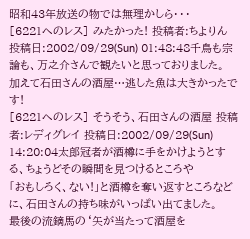昭和43年放送の物では無理かしら・・・
[6221へのレス] みたかった! 投稿者:ちよりん 投稿日:2002/09/29(Sun) 01:48:48千鳥も宗論も、万之介さんで観たいと思っておりました。
加えて石田さんの酒屋…逃した魚は大きかったです!
[6221へのレス] そうそう、石田さんの酒屋 投稿者:レディグレイ 投稿日:2002/09/29(Sun) 14:20:04太郎冠者が酒樽に手をかけようとする、ちょうどその瞬間を見つけるところや
「おもしろく、ない!」と酒樽を奪い返すところなどに、石田さんの持ち味がいっぱい出てました。
最後の流鏑馬の‘矢が当たって酒屋を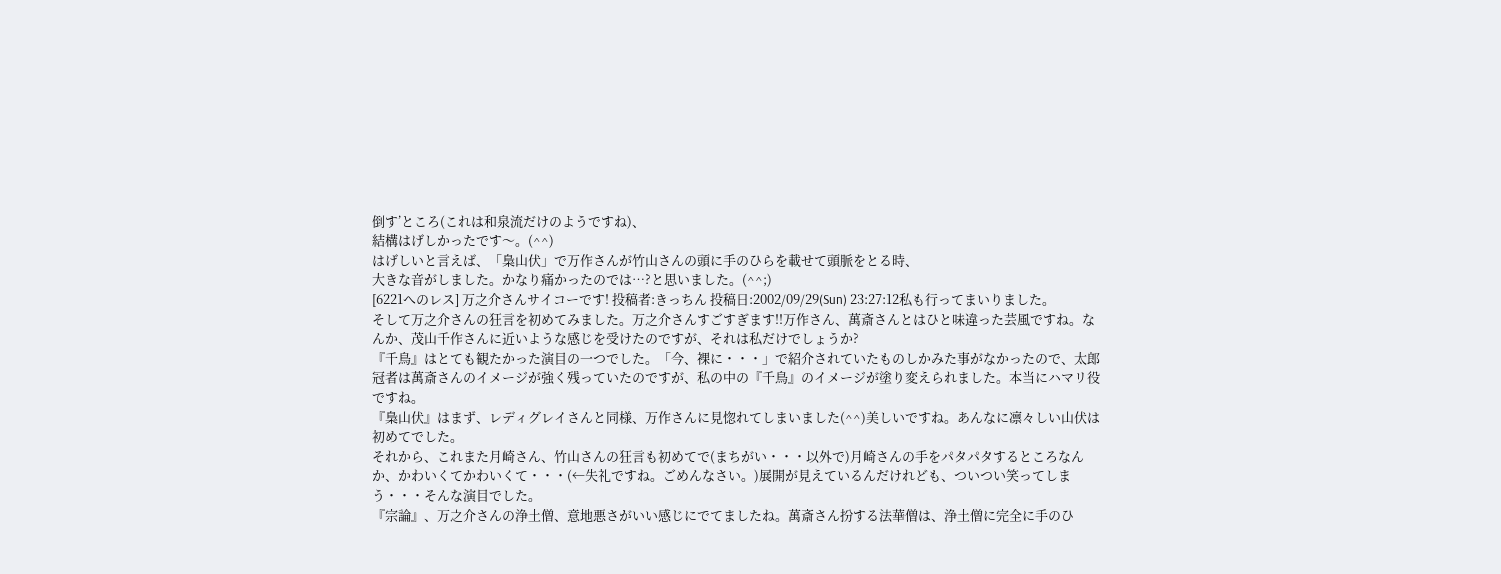倒す’ところ(これは和泉流だけのようですね)、
結構はげしかったです〜。(^^)
はげしいと言えば、「梟山伏」で万作さんが竹山さんの頭に手のひらを載せて頭脈をとる時、
大きな音がしました。かなり痛かったのでは…?と思いました。(^^;)
[6221へのレス] 万之介さんサイコーです! 投稿者:きっちん 投稿日:2002/09/29(Sun) 23:27:12私も行ってまいりました。
そして万之介さんの狂言を初めてみました。万之介さんすごすぎます!!万作さん、萬斎さんとはひと味違った芸風ですね。なんか、茂山千作さんに近いような感じを受けたのですが、それは私だけでしょうか?
『千鳥』はとても観たかった演目の一つでした。「今、裸に・・・」で紹介されていたものしかみた事がなかったので、太郎冠者は萬斎さんのイメージが強く残っていたのですが、私の中の『千鳥』のイメージが塗り変えられました。本当にハマリ役ですね。
『梟山伏』はまず、レディグレイさんと同様、万作さんに見惚れてしまいました(^^)美しいですね。あんなに凛々しい山伏は初めてでした。
それから、これまた月崎さん、竹山さんの狂言も初めてで(まちがい・・・以外で)月崎さんの手をパタパタするところなんか、かわいくてかわいくて・・・(←失礼ですね。ごめんなさい。)展開が見えているんだけれども、ついつい笑ってしまう・・・そんな演目でした。
『宗論』、万之介さんの浄土僧、意地悪さがいい感じにでてましたね。萬斎さん扮する法華僧は、浄土僧に完全に手のひ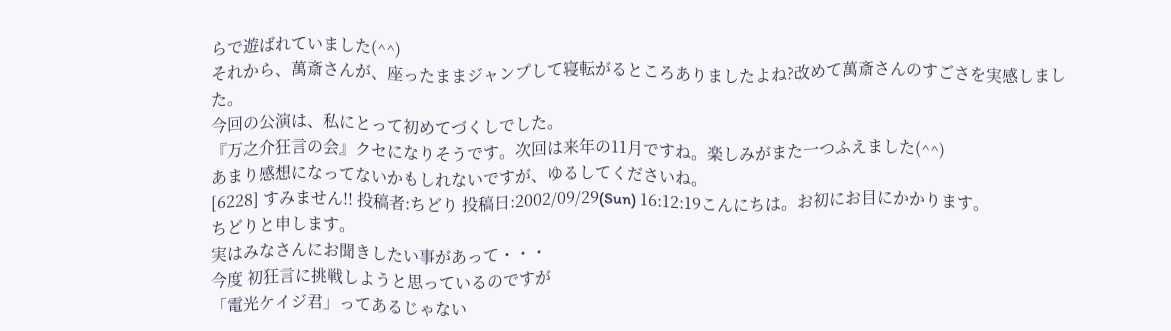らで遊ばれていました(^^)
それから、萬斎さんが、座ったままジャンプして寝転がるところありましたよね?改めて萬斎さんのすごさを実感しました。
今回の公演は、私にとって初めてづくしでした。
『万之介狂言の会』クセになりそうです。次回は来年の11月ですね。楽しみがまた一つふえました(^^)
あまり感想になってないかもしれないですが、ゆるしてくださいね。
[6228] すみません!! 投稿者:ちどり 投稿日:2002/09/29(Sun) 16:12:19こんにちは。お初にお目にかかります。
ちどりと申します。
実はみなさんにお聞きしたい事があって・・・
今度 初狂言に挑戦しようと思っているのですが
「電光ケイジ君」ってあるじゃない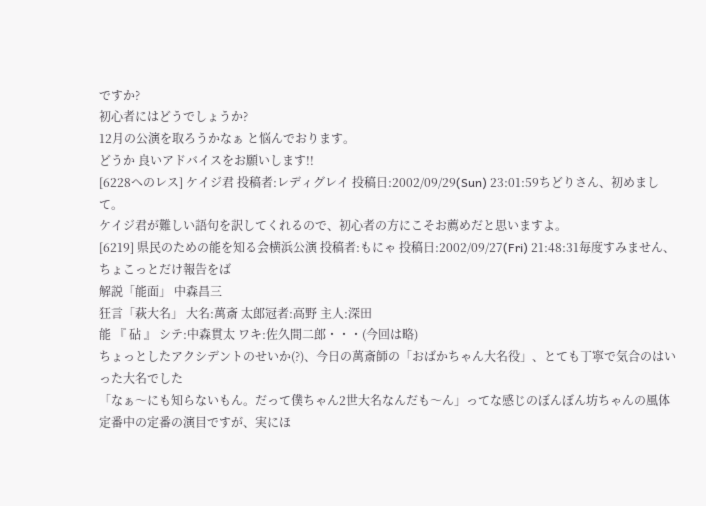ですか?
初心者にはどうでしょうか?
12月の公演を取ろうかなぁ と悩んでおります。
どうか 良いアドバイスをお願いします!!
[6228へのレス] ケイジ君 投稿者:レディグレイ 投稿日:2002/09/29(Sun) 23:01:59ちどりさん、初めまして。
ケイジ君が難しい語句を訳してくれるので、初心者の方にこそお薦めだと思いますよ。
[6219] 県民のための能を知る会横浜公演 投稿者:もにゃ 投稿日:2002/09/27(Fri) 21:48:31毎度すみません、ちょこっとだけ報告をば
解説「能面」 中森昌三
狂言「萩大名」 大名:萬斎 太郎冠者:高野 主人:深田
能 『 砧 』 シテ:中森貫太 ワキ:佐久間二郎・・・(今回は略)
ちょっとしたアクシデントのせいか(?)、今日の萬斎師の「おばかちゃん大名役」、とても丁寧で気合のはいった大名でした
「なぁ〜にも知らないもん。だって僕ちゃん2世大名なんだも〜ん」ってな感じのぼんぼん坊ちゃんの風体
定番中の定番の演目ですが、実にほ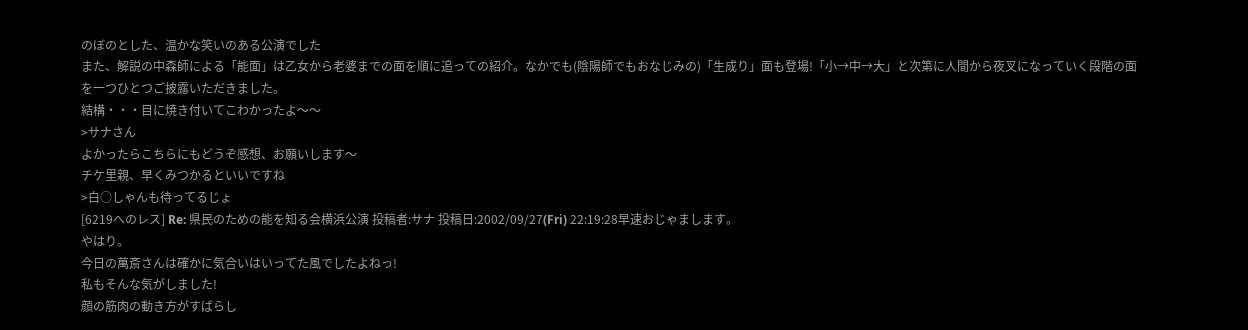のぼのとした、温かな笑いのある公演でした
また、解説の中森師による「能面」は乙女から老婆までの面を順に追っての紹介。なかでも(陰陽師でもおなじみの)「生成り」面も登場!「小→中→大」と次第に人間から夜叉になっていく段階の面を一つひとつご披露いただきました。
結構・・・目に焼き付いてこわかったよ〜〜
>サナさん
よかったらこちらにもどうぞ感想、お願いします〜
チケ里親、早くみつかるといいですね
>白○しゃんも待ってるじょ
[6219へのレス] Re: 県民のための能を知る会横浜公演 投稿者:サナ 投稿日:2002/09/27(Fri) 22:19:28早速おじゃまします。
やはり。
今日の萬斎さんは確かに気合いはいってた風でしたよねっ!
私もそんな気がしました!
顔の筋肉の動き方がすばらし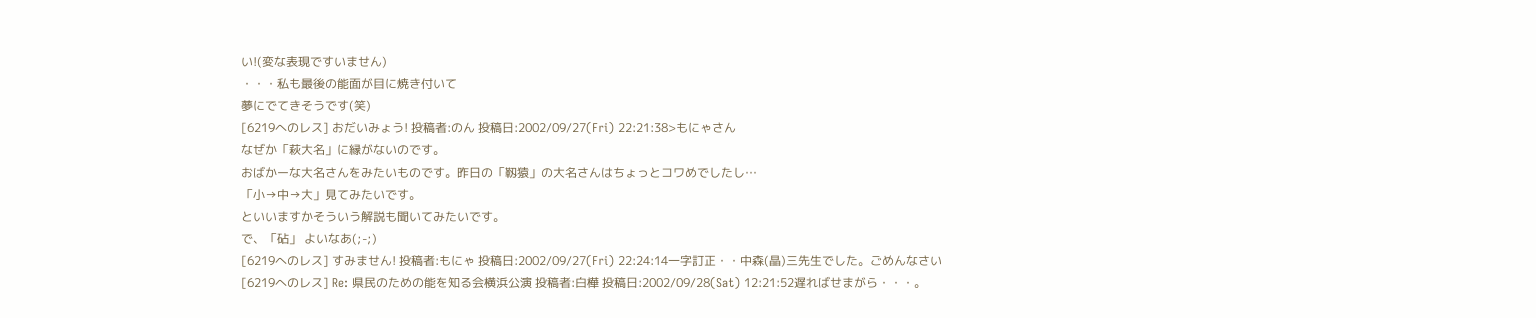い!(変な表現ですいません)
・・・私も最後の能面が目に焼き付いて
夢にでてきそうです(笑)
[6219へのレス] おだいみょう! 投稿者:のん 投稿日:2002/09/27(Fri) 22:21:38>もにゃさん
なぜか「萩大名」に縁がないのです。
おばかーな大名さんをみたいものです。昨日の「靱猿」の大名さんはちょっとコワめでしたし…
「小→中→大」見てみたいです。
といいますかそういう解説も聞いてみたいです。
で、「砧」 よいなあ(;-;)
[6219へのレス] すみません! 投稿者:もにゃ 投稿日:2002/09/27(Fri) 22:24:14一字訂正・・中森(晶)三先生でした。ごめんなさい
[6219へのレス] Re: 県民のための能を知る会横浜公演 投稿者:白樺 投稿日:2002/09/28(Sat) 12:21:52遅ればせまがら・・・。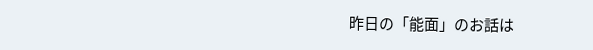昨日の「能面」のお話は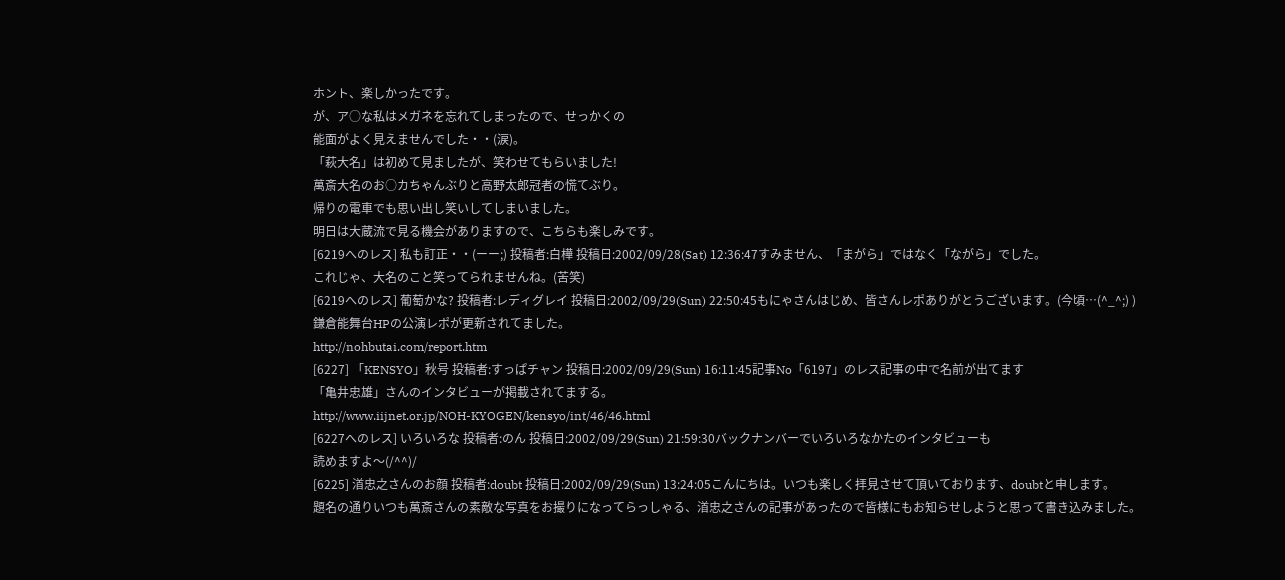ホント、楽しかったです。
が、ア○な私はメガネを忘れてしまったので、せっかくの
能面がよく見えませんでした・・(涙)。
「萩大名」は初めて見ましたが、笑わせてもらいました!
萬斎大名のお○カちゃんぶりと高野太郎冠者の慌てぶり。
帰りの電車でも思い出し笑いしてしまいました。
明日は大蔵流で見る機会がありますので、こちらも楽しみです。
[6219へのレス] 私も訂正・・(ーー;) 投稿者:白樺 投稿日:2002/09/28(Sat) 12:36:47すみません、「まがら」ではなく「ながら」でした。
これじゃ、大名のこと笑ってられませんね。(苦笑)
[6219へのレス] 葡萄かな? 投稿者:レディグレイ 投稿日:2002/09/29(Sun) 22:50:45もにゃさんはじめ、皆さんレポありがとうございます。(今頃…(^_^;) )
鎌倉能舞台HPの公演レポが更新されてました。
http://nohbutai.com/report.htm
[6227] 「KENSYO」秋号 投稿者:すっぱチャン 投稿日:2002/09/29(Sun) 16:11:45記事No「6197」のレス記事の中で名前が出てます
「亀井忠雄」さんのインタビューが掲載されてまする。
http://www.iijnet.or.jp/NOH-KYOGEN/kensyo/int/46/46.html
[6227へのレス] いろいろな 投稿者:のん 投稿日:2002/09/29(Sun) 21:59:30バックナンバーでいろいろなかたのインタビューも
読めますよ〜(/^^)/
[6225] 渞忠之さんのお顔 投稿者:doubt 投稿日:2002/09/29(Sun) 13:24:05こんにちは。いつも楽しく拝見させて頂いております、doubtと申します。
題名の通りいつも萬斎さんの素敵な写真をお撮りになってらっしゃる、渞忠之さんの記事があったので皆様にもお知らせしようと思って書き込みました。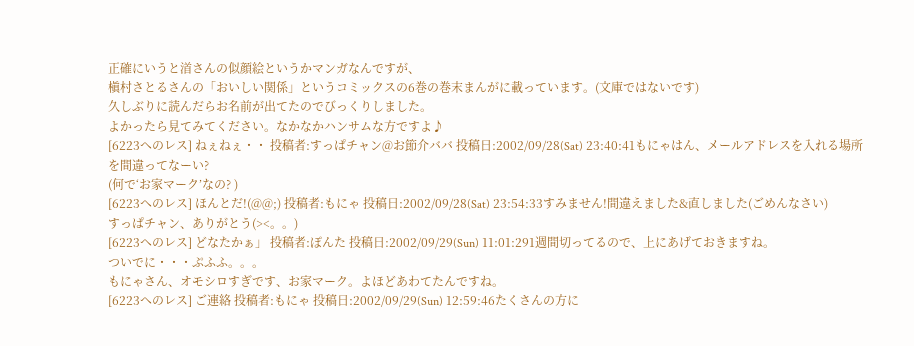正確にいうと渞さんの似顔絵というかマンガなんですが、
槇村さとるさんの「おいしい関係」というコミックスの6巻の巻末まんがに載っています。(文庫ではないです)
久しぶりに読んだらお名前が出てたのでびっくりしました。
よかったら見てみてください。なかなかハンサムな方ですよ♪
[6223へのレス] ねぇねぇ・・ 投稿者:すっぱチャン@お節介ババ 投稿日:2002/09/28(Sat) 23:40:41もにゃはん、メールアドレスを入れる場所を間違ってなーい?
(何で‘お家マーク’なの? )
[6223へのレス] ほんとだ!(@@;) 投稿者:もにゃ 投稿日:2002/09/28(Sat) 23:54:33すみません!間違えました&直しました(ごめんなさい)
すっぱチャン、ありがとう(><。。)
[6223へのレス] どなたかぁ」 投稿者:ぽんた 投稿日:2002/09/29(Sun) 11:01:291週間切ってるので、上にあげておきますね。
ついでに・・・ぷふふ。。。
もにゃさん、オモシロすぎです、お家マーク。よほどあわてたんですね。
[6223へのレス] ご連絡 投稿者:もにゃ 投稿日:2002/09/29(Sun) 12:59:46たくさんの方に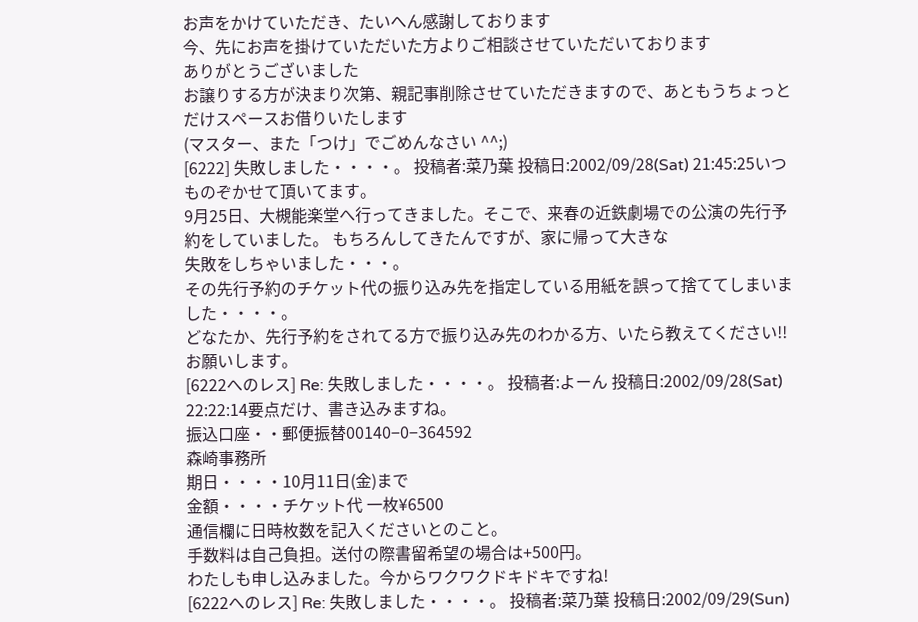お声をかけていただき、たいへん感謝しております
今、先にお声を掛けていただいた方よりご相談させていただいております
ありがとうございました
お譲りする方が決まり次第、親記事削除させていただきますので、あともうちょっとだけスペースお借りいたします
(マスター、また「つけ」でごめんなさい ^^;)
[6222] 失敗しました・・・・。 投稿者:菜乃葉 投稿日:2002/09/28(Sat) 21:45:25いつものぞかせて頂いてます。
9月25日、大槻能楽堂へ行ってきました。そこで、来春の近鉄劇場での公演の先行予約をしていました。 もちろんしてきたんですが、家に帰って大きな
失敗をしちゃいました・・・。
その先行予約のチケット代の振り込み先を指定している用紙を誤って捨ててしまいました・・・・。
どなたか、先行予約をされてる方で振り込み先のわかる方、いたら教えてください!!
お願いします。
[6222へのレス] Re: 失敗しました・・・・。 投稿者:よーん 投稿日:2002/09/28(Sat) 22:22:14要点だけ、書き込みますね。
振込口座・・郵便振替00140−0−364592
森崎事務所
期日・・・・10月11日(金)まで
金額・・・・チケット代 一枚¥6500
通信欄に日時枚数を記入くださいとのこと。
手数料は自己負担。送付の際書留希望の場合は+500円。
わたしも申し込みました。今からワクワクドキドキですね!
[6222へのレス] Re: 失敗しました・・・・。 投稿者:菜乃葉 投稿日:2002/09/29(Sun)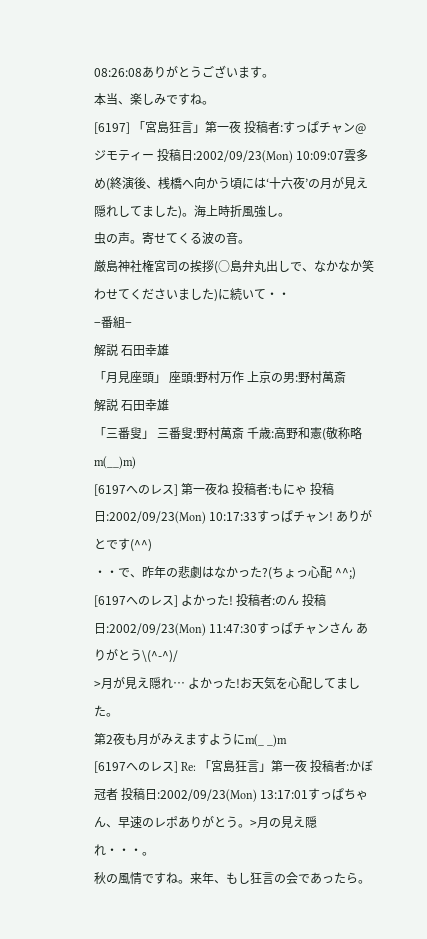08:26:08ありがとうございます。
本当、楽しみですね。
[6197] 「宮島狂言」第一夜 投稿者:すっぱチャン@ジモティー 投稿日:2002/09/23(Mon) 10:09:07雲多め(終演後、桟橋へ向かう頃には‘十六夜’の月が見え隠れしてました)。海上時折風強し。
虫の声。寄せてくる波の音。
厳島神社権宮司の挨拶(○島弁丸出しで、なかなか笑わせてくださいました)に続いて・・
−番組−
解説 石田幸雄
「月見座頭」 座頭:野村万作 上京の男:野村萬斎
解説 石田幸雄
「三番叟」 三番叟:野村萬斎 千歳:高野和憲(敬称略m(__)m)
[6197へのレス] 第一夜ね 投稿者:もにゃ 投稿日:2002/09/23(Mon) 10:17:33すっぱチャン! ありがとです(^^)
・・で、昨年の悲劇はなかった?(ちょっ心配 ^^;)
[6197へのレス] よかった! 投稿者:のん 投稿日:2002/09/23(Mon) 11:47:30すっぱチャンさん ありがとう\(^-^)/
>月が見え隠れ… よかった!お天気を心配してました。
第2夜も月がみえますようにm(_ _)m
[6197へのレス] Re: 「宮島狂言」第一夜 投稿者:かぼ冠者 投稿日:2002/09/23(Mon) 13:17:01すっぱちゃん、早速のレポありがとう。>月の見え隠れ・・・。
秋の風情ですね。来年、もし狂言の会であったら。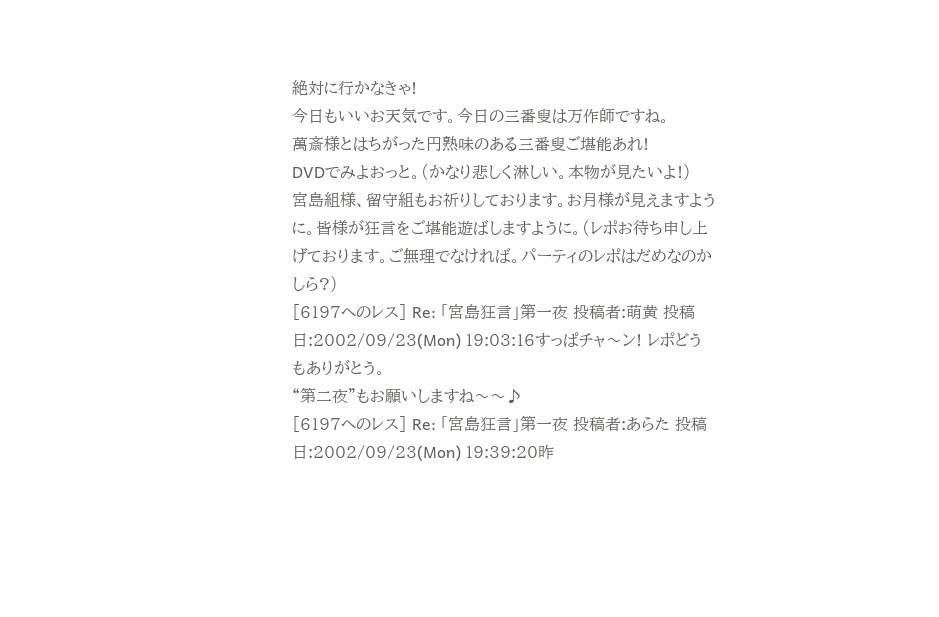絶対に行かなきゃ!
今日もいいお天気です。今日の三番叟は万作師ですね。
萬斎様とはちがった円熟味のある三番叟ご堪能あれ!
DVDでみよおっと。(かなり悲しく淋しい。本物が見たいよ!)
宮島組様、留守組もお祈りしております。お月様が見えますように。皆様が狂言をご堪能遊ばしますように。(レポお待ち申し上げております。ご無理でなければ。パーティのレポはだめなのかしら?)
[6197へのレス] Re: 「宮島狂言」第一夜 投稿者:萌黄 投稿日:2002/09/23(Mon) 19:03:16すっぱチャ〜ン! レポどうもありがとう。
“第二夜”もお願いしますね〜〜♪
[6197へのレス] Re: 「宮島狂言」第一夜 投稿者:あらた 投稿日:2002/09/23(Mon) 19:39:20昨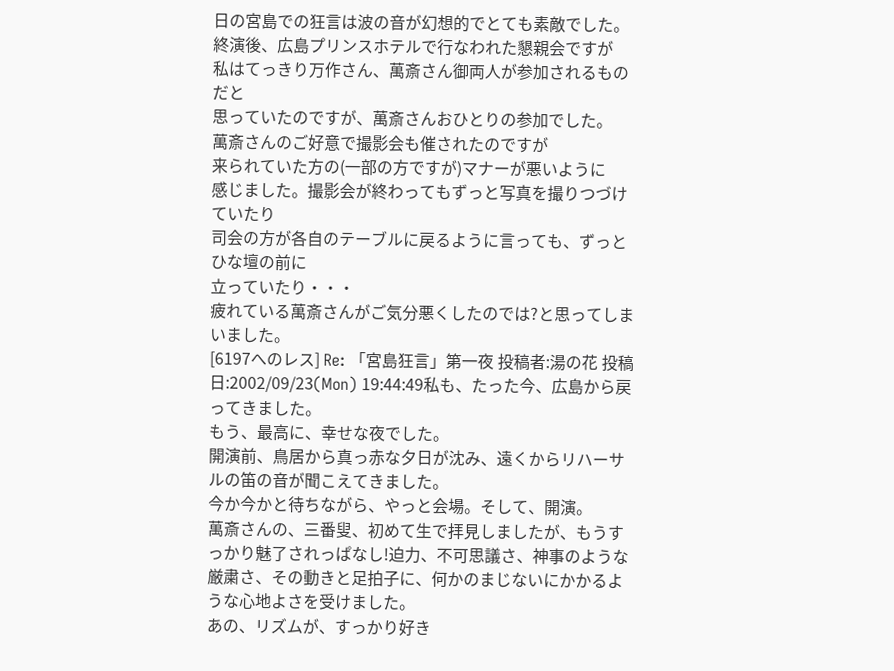日の宮島での狂言は波の音が幻想的でとても素敵でした。
終演後、広島プリンスホテルで行なわれた懇親会ですが
私はてっきり万作さん、萬斎さん御両人が参加されるものだと
思っていたのですが、萬斎さんおひとりの参加でした。
萬斎さんのご好意で撮影会も催されたのですが
来られていた方の(一部の方ですが)マナーが悪いように
感じました。撮影会が終わってもずっと写真を撮りつづけていたり
司会の方が各自のテーブルに戻るように言っても、ずっとひな壇の前に
立っていたり・・・
疲れている萬斎さんがご気分悪くしたのでは?と思ってしまいました。
[6197へのレス] Re: 「宮島狂言」第一夜 投稿者:湯の花 投稿日:2002/09/23(Mon) 19:44:49私も、たった今、広島から戻ってきました。
もう、最高に、幸せな夜でした。
開演前、鳥居から真っ赤な夕日が沈み、遠くからリハーサルの笛の音が聞こえてきました。
今か今かと待ちながら、やっと会場。そして、開演。
萬斎さんの、三番叟、初めて生で拝見しましたが、もうすっかり魅了されっぱなし!迫力、不可思議さ、神事のような厳粛さ、その動きと足拍子に、何かのまじないにかかるような心地よさを受けました。
あの、リズムが、すっかり好き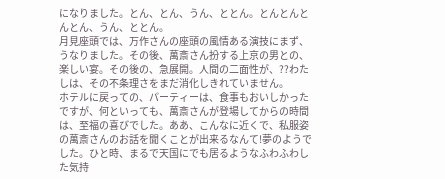になりました。とん、とん、うん、ととん。とんとんとんとん、うん、ととん。
月見座頭では、万作さんの座頭の風情ある演技にまず、うなりました。その後、萬斎さん扮する上京の男との、楽しい宴。その後の、急展開。人間の二面性が、??わたしは、その不条理さをまだ消化しきれていません。
ホテルに戻っての、パーティーは、食事もおいしかったですが、何といっても、萬斎さんが登場してからの時間は、至福の喜びでした。ああ、こんなに近くで、私服姿の萬斎さんのお話を聞くことが出来るなんて!夢のようでした。ひと時、まるで天国にでも居るようなふわふわした気持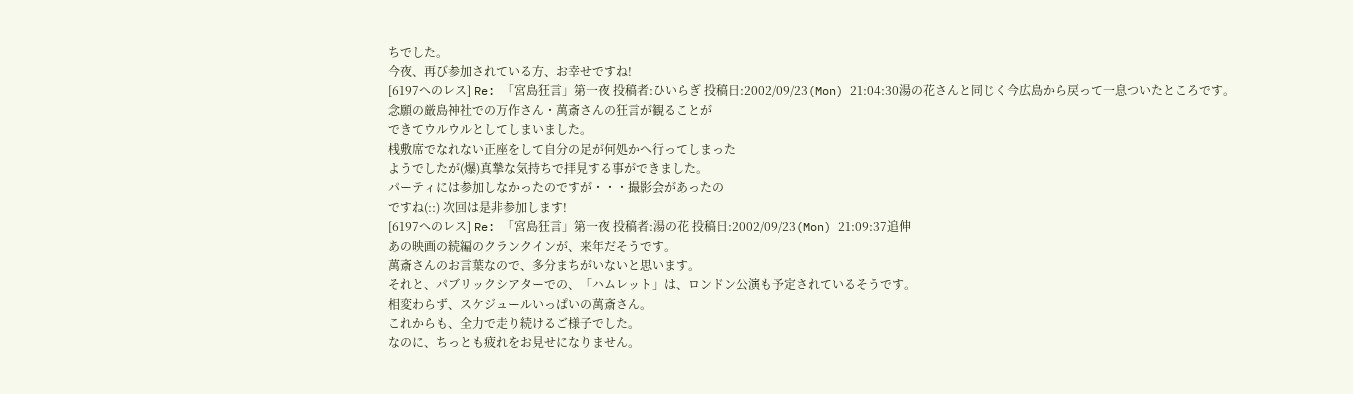ちでした。
今夜、再び参加されている方、お幸せですね!
[6197へのレス] Re: 「宮島狂言」第一夜 投稿者:ひいらぎ 投稿日:2002/09/23(Mon) 21:04:30湯の花さんと同じく今広島から戻って一息ついたところです。
念願の厳島神社での万作さん・萬斎さんの狂言が観ることが
できてウルウルとしてしまいました。
桟敷席でなれない正座をして自分の足が何処かへ行ってしまった
ようでしたが(爆)真摯な気持ちで拝見する事ができました。
パーティには参加しなかったのですが・・・撮影会があったの
ですね(::) 次回は是非参加します!
[6197へのレス] Re: 「宮島狂言」第一夜 投稿者:湯の花 投稿日:2002/09/23(Mon) 21:09:37追伸
あの映画の続編のクランクインが、来年だそうです。
萬斎さんのお言葉なので、多分まちがいないと思います。
それと、パブリックシアターでの、「ハムレット」は、ロンドン公演も予定されているそうです。
相変わらず、スケジュールいっぱいの萬斎さん。
これからも、全力で走り続けるご様子でした。
なのに、ちっとも疲れをお見せになりません。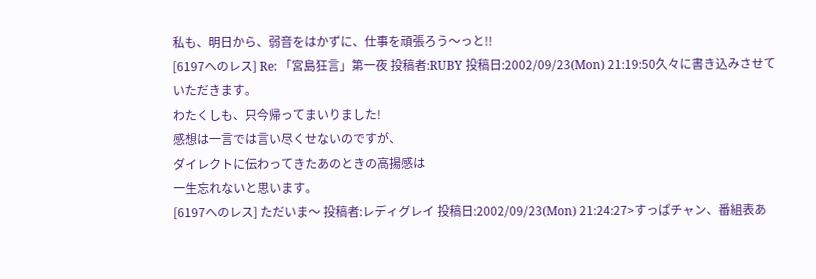私も、明日から、弱音をはかずに、仕事を頑張ろう〜っと!!
[6197へのレス] Re: 「宮島狂言」第一夜 投稿者:RUBY 投稿日:2002/09/23(Mon) 21:19:50久々に書き込みさせていただきます。
わたくしも、只今帰ってまいりました!
感想は一言では言い尽くせないのですが、
ダイレクトに伝わってきたあのときの高揚感は
一生忘れないと思います。
[6197へのレス] ただいま〜 投稿者:レディグレイ 投稿日:2002/09/23(Mon) 21:24:27>すっぱチャン、番組表あ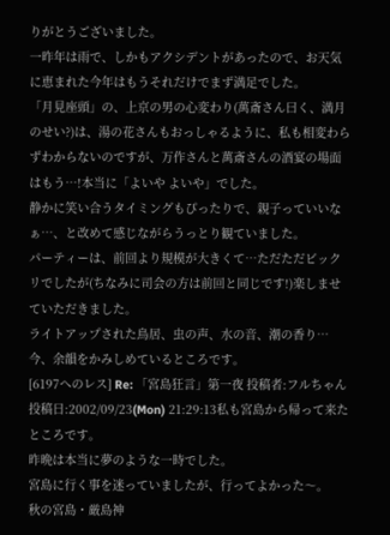りがとうございました。
一昨年は雨で、しかもアクシデントがあったので、お天気に恵まれた今年はもうそれだけでまず満足でした。
「月見座頭」の、上京の男の心変わり(萬斎さん曰く、満月のせい?)は、湯の花さんもおっしゃるように、私も相変わらずわからないのですが、万作さんと萬斎さんの酒宴の場面はもう…!本当に「よいや よいや」でした。
静かに笑い合うタイミングもぴったりで、親子っていいなぁ…、と改めて感じながらうっとり観ていました。
パーティーは、前回より規模が大きくて…ただただビックリでしたが(ちなみに司会の方は前回と同じです!)楽しませていただきました。
ライトアップされた鳥居、虫の声、水の音、潮の香り…
今、余韻をかみしめているところです。
[6197へのレス] Re: 「宮島狂言」第一夜 投稿者:フルちゃん 投稿日:2002/09/23(Mon) 21:29:13私も宮島から帰って来たところです。
昨晩は本当に夢のような一時でした。
宮島に行く事を迷っていましたが、行ってよかった〜。
秋の宮島・厳島神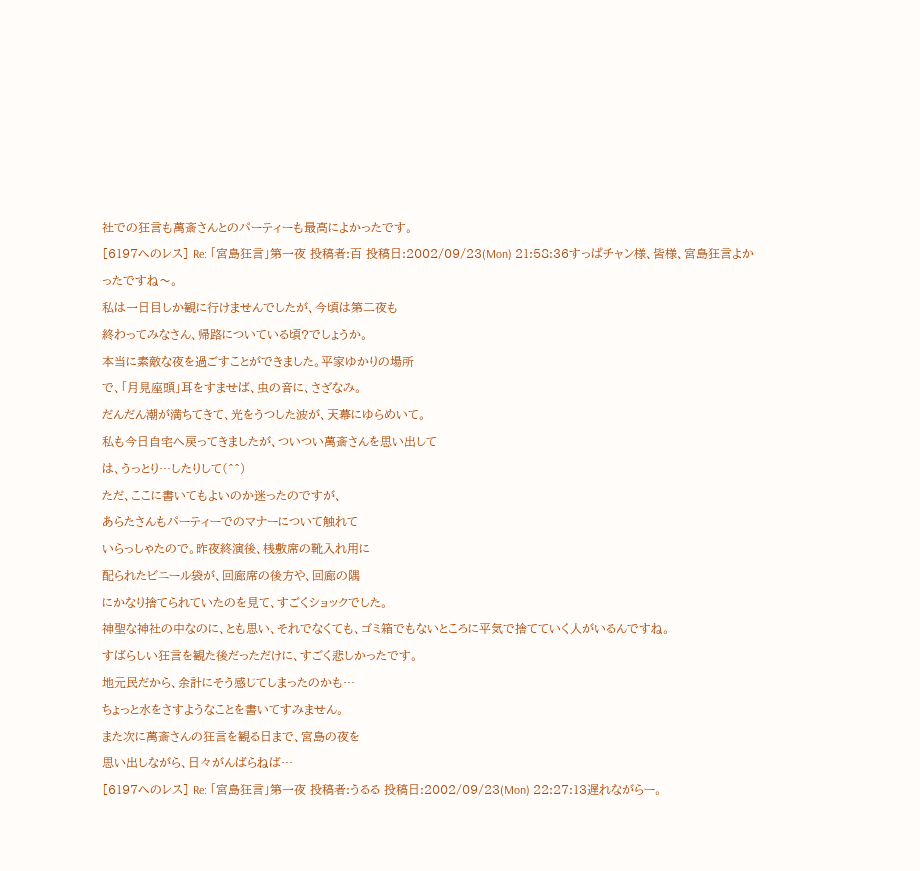社での狂言も萬斎さんとのパーティーも最高によかったです。
[6197へのレス] Re: 「宮島狂言」第一夜 投稿者:百 投稿日:2002/09/23(Mon) 21:58:36すっぱチャン様、皆様、宮島狂言よかったですね〜。
私は一日目しか観に行けませんでしたが、今頃は第二夜も
終わってみなさん、帰路についている頃?でしょうか。
本当に素敵な夜を過ごすことができました。平家ゆかりの場所
で、「月見座頭」耳をすませば、虫の音に、さざなみ。
だんだん潮が満ちてきて、光をうつした波が、天幕にゆらめいて。
私も今日自宅へ戻ってきましたが、ついつい萬斎さんを思い出して
は、うっとり…したりして(^^)
ただ、ここに書いてもよいのか迷ったのですが、
あらたさんもパーティーでのマナーについて触れて
いらっしゃたので。昨夜終演後、桟敷席の靴入れ用に
配られたビニール袋が、回廊席の後方や、回廊の隅
にかなり捨てられていたのを見て、すごくショックでした。
神聖な神社の中なのに、とも思い、それでなくても、ゴミ箱でもないところに平気で捨てていく人がいるんですね。
すばらしい狂言を観た後だっただけに、すごく悲しかったです。
地元民だから、余計にそう感じてしまったのかも…
ちょっと水をさすようなことを書いてすみません。
また次に萬斎さんの狂言を観る日まで、宮島の夜を
思い出しながら、日々がんばらねば…
[6197へのレス] Re: 「宮島狂言」第一夜 投稿者:うるる 投稿日:2002/09/23(Mon) 22:27:13遅れながらー。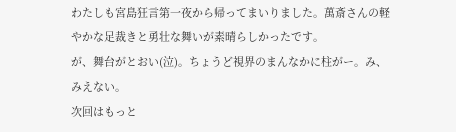わたしも宮島狂言第一夜から帰ってまいりました。萬斎さんの軽やかな足裁きと勇壮な舞いが素晴らしかったです。
が、舞台がとおい(泣)。ちょうど視界のまんなかに柱がー。み、みえない。
次回はもっと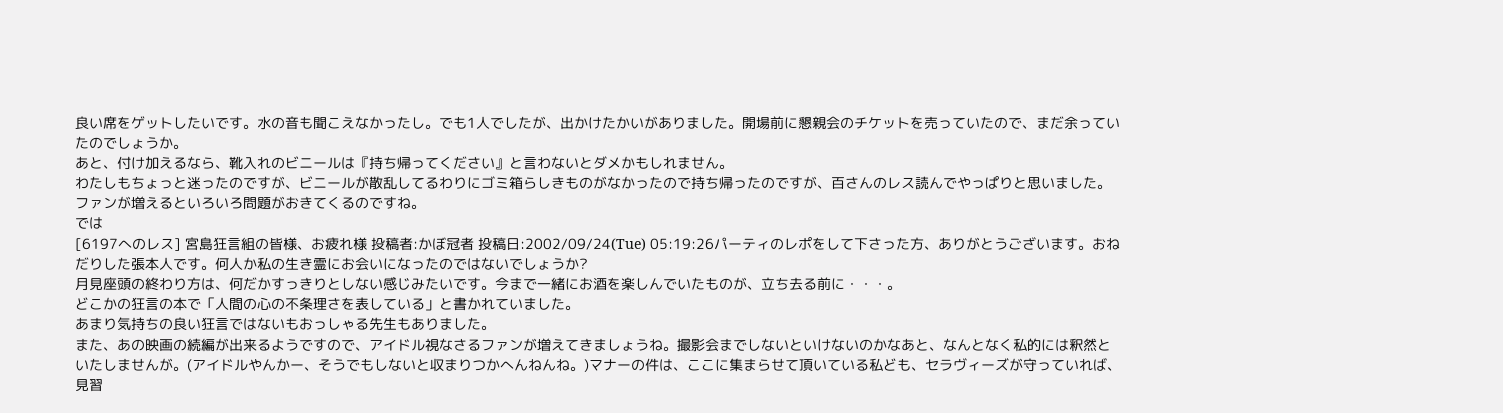良い席をゲットしたいです。水の音も聞こえなかったし。でも1人でしたが、出かけたかいがありました。開場前に懇親会のチケットを売っていたので、まだ余っていたのでしょうか。
あと、付け加えるなら、靴入れのビニールは『持ち帰ってください』と言わないとダメかもしれません。
わたしもちょっと迷ったのですが、ビニールが散乱してるわりにゴミ箱らしきものがなかったので持ち帰ったのですが、百さんのレス読んでやっぱりと思いました。
ファンが増えるといろいろ問題がおきてくるのですね。
では
[6197へのレス] 宮島狂言組の皆様、お疲れ様 投稿者:かぼ冠者 投稿日:2002/09/24(Tue) 05:19:26パーティのレポをして下さった方、ありがとうございます。おねだりした張本人です。何人か私の生き霊にお会いになったのではないでしょうか?
月見座頭の終わり方は、何だかすっきりとしない感じみたいです。今まで一緒にお酒を楽しんでいたものが、立ち去る前に・・・。
どこかの狂言の本で「人間の心の不条理さを表している」と書かれていました。
あまり気持ちの良い狂言ではないもおっしゃる先生もありました。
また、あの映画の続編が出来るようですので、アイドル視なさるファンが増えてきましょうね。撮影会までしないといけないのかなあと、なんとなく私的には釈然といたしませんが。(アイドルやんかー、そうでもしないと収まりつかへんねんね。)マナーの件は、ここに集まらせて頂いている私ども、セラヴィーズが守っていれば、見習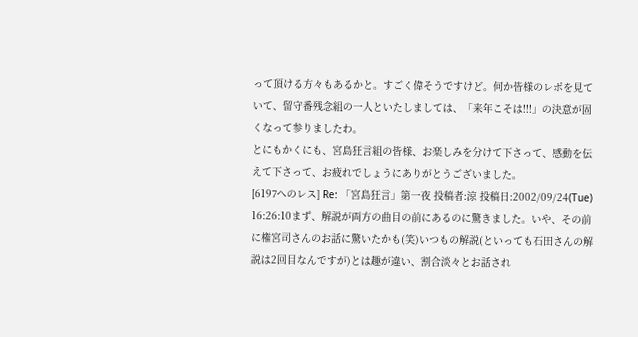って頂ける方々もあるかと。すごく偉そうですけど。何か皆様のレポを見ていて、留守番残念組の一人といたしましては、「来年こそは!!!」の決意が固くなって参りましたわ。
とにもかくにも、宮島狂言組の皆様、お楽しみを分けて下さって、感動を伝えて下さって、お疲れでしょうにありがとうございました。
[6197へのレス] Re: 「宮島狂言」第一夜 投稿者:涼 投稿日:2002/09/24(Tue) 16:26:10まず、解説が両方の曲目の前にあるのに驚きました。いや、その前に権宮司さんのお話に驚いたかも(笑)いつもの解説(といっても石田さんの解説は2回目なんですが)とは趣が違い、割合淡々とお話され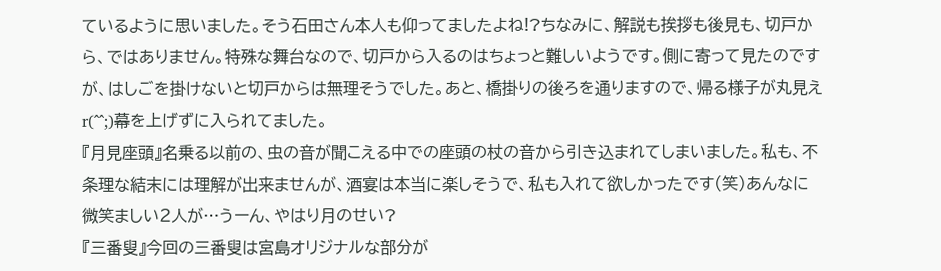ているように思いました。そう石田さん本人も仰ってましたよね!?ちなみに、解説も挨拶も後見も、切戸から、ではありません。特殊な舞台なので、切戸から入るのはちょっと難しいようです。側に寄って見たのですが、はしごを掛けないと切戸からは無理そうでした。あと、橋掛りの後ろを通りますので、帰る様子が丸見えr(^^;)幕を上げずに入られてました。
『月見座頭』名乗る以前の、虫の音が聞こえる中での座頭の杖の音から引き込まれてしまいました。私も、不条理な結末には理解が出来ませんが、酒宴は本当に楽しそうで、私も入れて欲しかったです(笑)あんなに微笑ましい2人が…うーん、やはり月のせい?
『三番叟』今回の三番叟は宮島オリジナルな部分が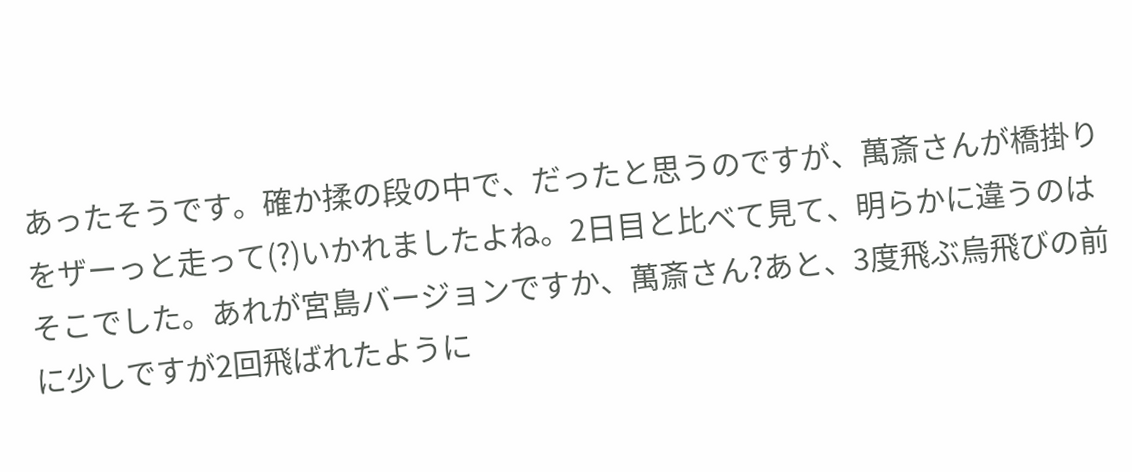あったそうです。確か揉の段の中で、だったと思うのですが、萬斎さんが橋掛りをザーっと走って(?)いかれましたよね。2日目と比べて見て、明らかに違うのはそこでした。あれが宮島バージョンですか、萬斎さん?あと、3度飛ぶ烏飛びの前に少しですが2回飛ばれたように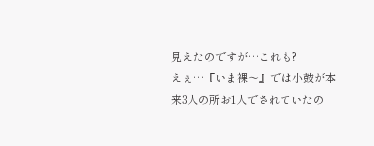見えたのですが…これも?
えぇ…『いま裸〜』では小鼓が本来3人の所お1人でされていたの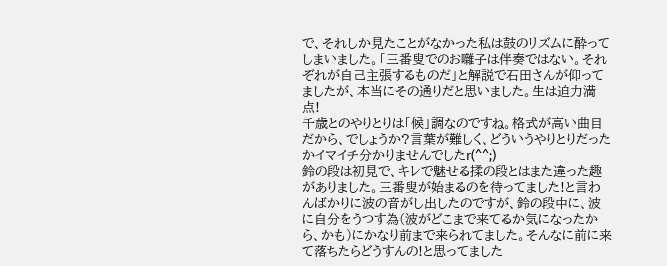で、それしか見たことがなかった私は鼓のリズムに酔ってしまいました。「三番叟でのお囃子は伴奏ではない。それぞれが自己主張するものだ」と解説で石田さんが仰ってましたが、本当にその通りだと思いました。生は迫力満点!
千歳とのやりとりは「候」調なのですね。格式が高い曲目だから、でしょうか?言葉が難しく、どういうやりとりだったかイマイチ分かりませんでしたr(^^;)
鈴の段は初見で、キレで魅せる揉の段とはまた違った趣がありました。三番叟が始まるのを待ってました!と言わんばかりに波の音がし出したのですが、鈴の段中に、波に自分をうつす為(波がどこまで来てるか気になったから、かも)にかなり前まで来られてました。そんなに前に来て落ちたらどうすんの!と思ってました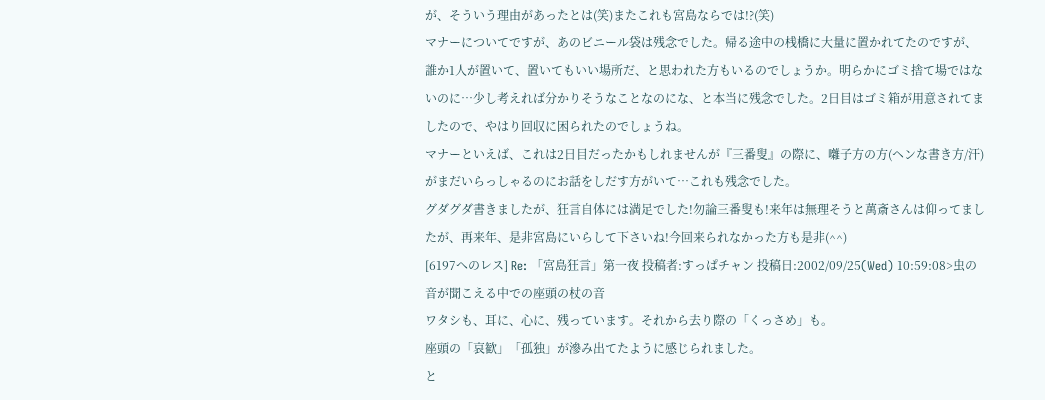が、そういう理由があったとは(笑)またこれも宮島ならでは!?(笑)
マナーについてですが、あのビニール袋は残念でした。帰る途中の桟橋に大量に置かれてたのですが、誰か1人が置いて、置いてもいい場所だ、と思われた方もいるのでしょうか。明らかにゴミ捨て場ではないのに…少し考えれば分かりそうなことなのにな、と本当に残念でした。2日目はゴミ箱が用意されてましたので、やはり回収に困られたのでしょうね。
マナーといえば、これは2日目だったかもしれませんが『三番叟』の際に、囃子方の方(ヘンな書き方/汗)がまだいらっしゃるのにお話をしだす方がいて…これも残念でした。
グダグダ書きましたが、狂言自体には満足でした!勿論三番叟も!来年は無理そうと萬斎さんは仰ってましたが、再来年、是非宮島にいらして下さいね!今回来られなかった方も是非(^^)
[6197へのレス] Re: 「宮島狂言」第一夜 投稿者:すっぱチャン 投稿日:2002/09/25(Wed) 10:59:08>虫の音が聞こえる中での座頭の杖の音
ワタシも、耳に、心に、残っています。それから去り際の「くっさめ」も。
座頭の「哀歓」「孤独」が滲み出てたように感じられました。
と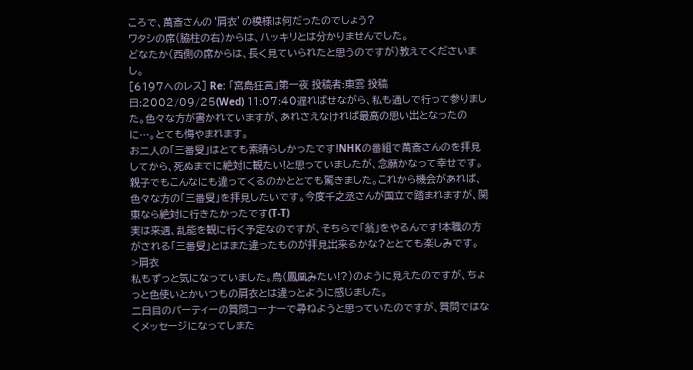ころで、萬斎さんの‘肩衣’の模様は何だったのでしょう?
ワタシの席(脇柱の右)からは、ハッキリとは分かりませんでした。
どなたか(西側の席からは、長く見ていられたと思うのですが)教えてくださいまし。
[6197へのレス] Re: 「宮島狂言」第一夜 投稿者:東雲 投稿日:2002/09/25(Wed) 11:07:40遅ればせながら、私も通しで行って参りました。色々な方が書かれていますが、あれさえなければ最高の思い出となったのに…。とても悔やまれます。
お二人の「三番叟」はとても素晴らしかったです!NHKの番組で萬斎さんのを拝見してから、死ぬまでに絶対に観たい!と思っていましたが、念願かなって幸せです。親子でもこんなにも違ってくるのかととても驚きました。これから機会があれば、色々な方の「三番叟」を拝見したいです。今度千之丞さんが国立で踏まれますが、関東なら絶対に行きたかったです(T-T)
実は来週、乱能を観に行く予定なのですが、そちらで「翁」をやるんです!本職の方がされる「三番叟」とはまた違ったものが拝見出来るかな?ととても楽しみです。
>肩衣
私もずっと気になっていました。鳥(鳳凰みたい!?)のように見えたのですが、ちょっと色使いとかいつもの肩衣とは違っとように感じました。
二日目のパーティーの質問コーナーで尋ねようと思っていたのですが、質問ではなくメッセージになってしまた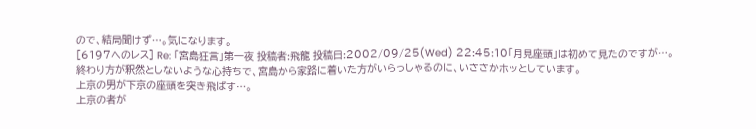ので、結局聞けず…。気になります。
[6197へのレス] Re: 「宮島狂言」第一夜 投稿者:飛龍 投稿日:2002/09/25(Wed) 22:45:10「月見座頭」は初めて見たのですが…。
終わり方が釈然としないような心持ちで、宮島から家路に着いた方がいらっしゃるのに、いささかホッとしています。
上京の男が下京の座頭を突き飛ばす…。
上京の者が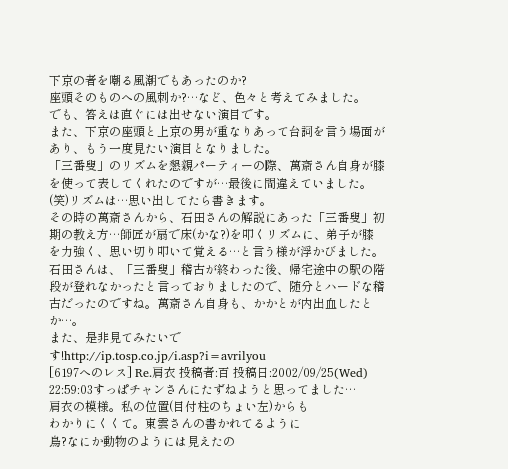下京の者を嘲る風潮でもあったのか?
座頭そのものへの風刺か?…など、色々と考えてみました。
でも、答えは直ぐには出せない演目です。
また、下京の座頭と上京の男が重なりあって台詞を言う場面があり、もう一度見たい演目となりました。
「三番叟」のリズムを懇親パーティーの際、萬斎さん自身が膝を使って表してくれたのですが…最後に間違えていました。(笑)リズムは…思い出してたら書きます。
その時の萬斎さんから、石田さんの解説にあった「三番叟」初期の教え方…師匠が扇で床(かな?)を叩くリズムに、弟子が膝を力強く、思い切り叩いて覚える…と言う様が浮かびました。
石田さんは、「三番叟」稽古が終わった後、帰宅途中の駅の階段が登れなかったと言っておりましたので、随分とハードな稽古だったのですね。萬斎さん自身も、かかとが内出血したとか…。
また、是非見てみたいです!http://ip.tosp.co.jp/i.asp?i=avrilyou
[6197へのレス] Re.肩衣 投稿者:百 投稿日:2002/09/25(Wed) 22:59:03すっぱチャンさんにたずねようと思ってました…
肩衣の模様。私の位置(目付柱のちょい左)からも
わかりにくくて。東雲さんの書かれてるように
鳥?なにか動物のようには見えたの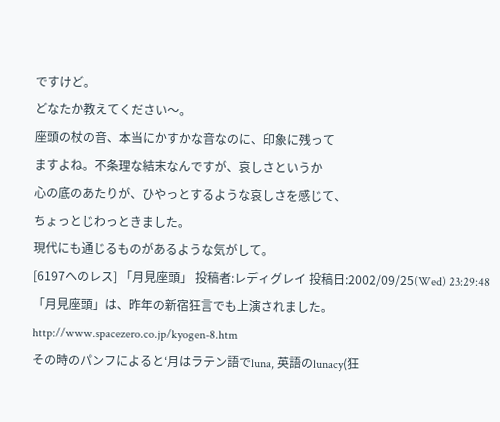ですけど。
どなたか教えてください〜。
座頭の杖の音、本当にかすかな音なのに、印象に残って
ますよね。不条理な結末なんですが、哀しさというか
心の底のあたりが、ひやっとするような哀しさを感じて、
ちょっとじわっときました。
現代にも通じるものがあるような気がして。
[6197へのレス] 「月見座頭」 投稿者:レディグレイ 投稿日:2002/09/25(Wed) 23:29:48「月見座頭」は、昨年の新宿狂言でも上演されました。
http://www.spacezero.co.jp/kyogen-8.htm
その時のパンフによると‘月はラテン語でluna, 英語のlunacy(狂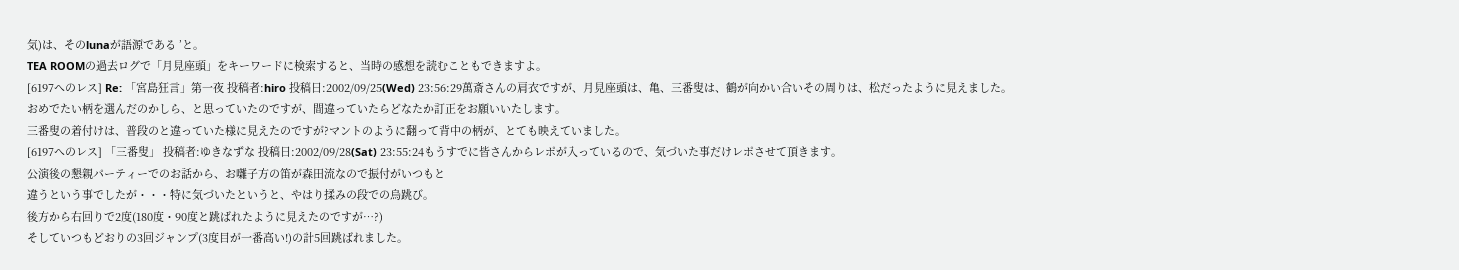気)は、そのlunaが語源である ’と。
TEA ROOMの過去ログで「月見座頭」をキーワードに検索すると、当時の感想を読むこともできますよ。
[6197へのレス] Re: 「宮島狂言」第一夜 投稿者:hiro 投稿日:2002/09/25(Wed) 23:56:29萬斎さんの肩衣ですが、月見座頭は、亀、三番叟は、鶴が向かい合いその周りは、松だったように見えました。
おめでたい柄を選んだのかしら、と思っていたのですが、間違っていたらどなたか訂正をお願いいたします。
三番叟の着付けは、普段のと違っていた様に見えたのですが?マントのように翻って背中の柄が、とても映えていました。
[6197へのレス] 「三番叟」 投稿者:ゆきなずな 投稿日:2002/09/28(Sat) 23:55:24もうすでに皆さんからレポが入っているので、気づいた事だけレポさせて頂きます。
公演後の懇親パーティーでのお話から、お囃子方の笛が森田流なので振付がいつもと
違うという事でしたが・・・特に気づいたというと、やはり揉みの段での烏跳び。
後方から右回りで2度(180度・90度と跳ばれたように見えたのですが…?)
そしていつもどおりの3回ジャンプ(3度目が一番高い!)の計5回跳ばれました。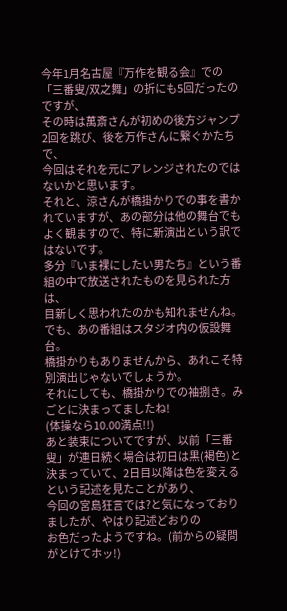今年1月名古屋『万作を観る会』での「三番叟/双之舞」の折にも5回だったのですが、
その時は萬斎さんが初めの後方ジャンプ2回を跳び、後を万作さんに繋ぐかたちで、
今回はそれを元にアレンジされたのではないかと思います。
それと、涼さんが橋掛かりでの事を書かれていますが、あの部分は他の舞台でも
よく観ますので、特に新演出という訳ではないです。
多分『いま裸にしたい男たち』という番組の中で放送されたものを見られた方は、
目新しく思われたのかも知れませんね。でも、あの番組はスタジオ内の仮設舞台。
橋掛かりもありませんから、あれこそ特別演出じゃないでしょうか。
それにしても、橋掛かりでの袖捌き。みごとに決まってましたね!
(体操なら10.00満点!!)
あと装束についてですが、以前「三番叟」が連日続く場合は初日は黒(褐色)と
決まっていて、2日目以降は色を変えるという記述を見たことがあり、
今回の宮島狂言では?と気になっておりましたが、やはり記述どおりの
お色だったようですね。(前からの疑問がとけてホッ!)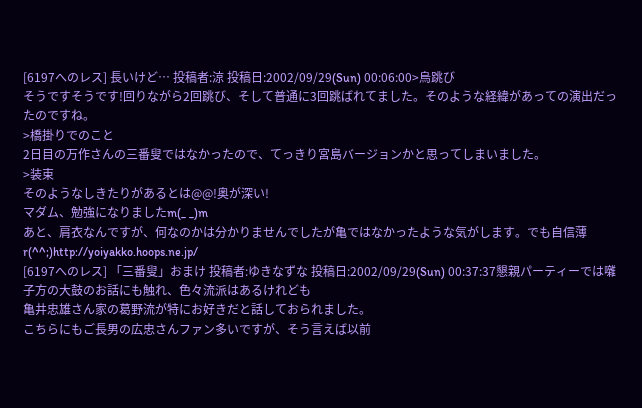[6197へのレス] 長いけど… 投稿者:涼 投稿日:2002/09/29(Sun) 00:06:00>烏跳び
そうですそうです!回りながら2回跳び、そして普通に3回跳ばれてました。そのような経緯があっての演出だったのですね。
>橋掛りでのこと
2日目の万作さんの三番叟ではなかったので、てっきり宮島バージョンかと思ってしまいました。
>装束
そのようなしきたりがあるとは@@!奥が深い!
マダム、勉強になりましたm(_ _)m
あと、肩衣なんですが、何なのかは分かりませんでしたが亀ではなかったような気がします。でも自信薄r(^^;)http://yoiyakko.hoops.ne.jp/
[6197へのレス] 「三番叟」おまけ 投稿者:ゆきなずな 投稿日:2002/09/29(Sun) 00:37:37懇親パーティーでは囃子方の大鼓のお話にも触れ、色々流派はあるけれども
亀井忠雄さん家の葛野流が特にお好きだと話しておられました。
こちらにもご長男の広忠さんファン多いですが、そう言えば以前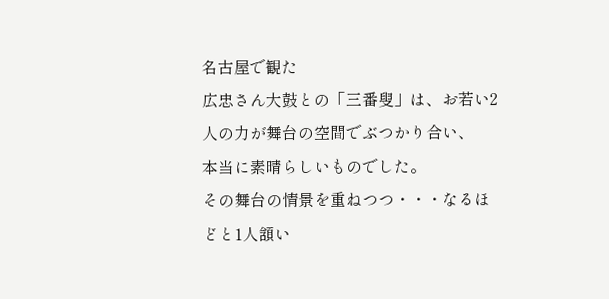名古屋で観た
広忠さん大鼓との「三番叟」は、お若い2人の力が舞台の空間でぶつかり合い、
本当に素晴らしいものでした。
その舞台の情景を重ねつつ・・・なるほどと1人頷い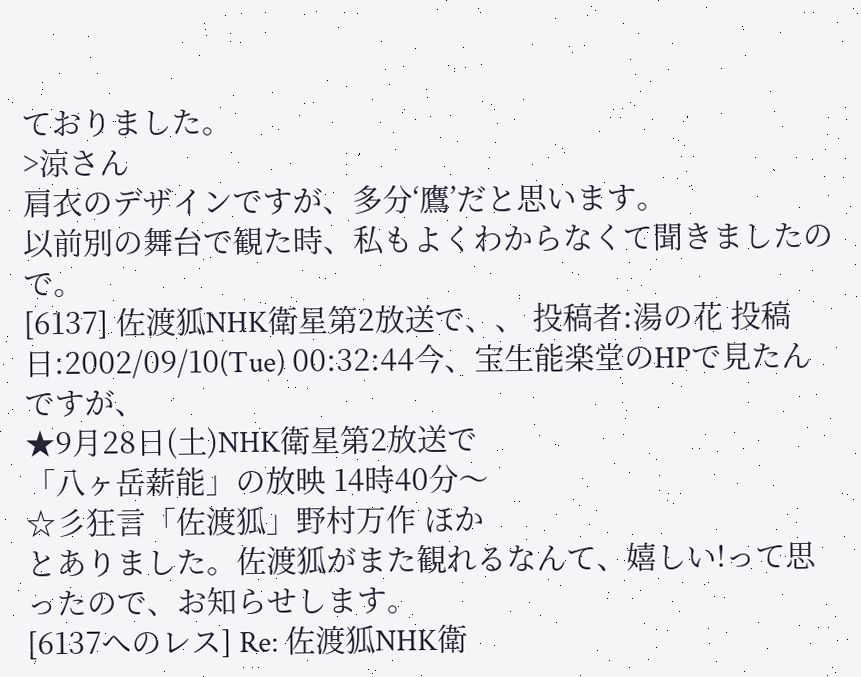ておりました。
>涼さん
肩衣のデザインですが、多分‘鷹’だと思います。
以前別の舞台で観た時、私もよくわからなくて聞きましたので。
[6137] 佐渡狐NHK衛星第2放送で、、 投稿者:湯の花 投稿日:2002/09/10(Tue) 00:32:44今、宝生能楽堂のHPで見たんですが、
★9月28日(土)NHK衛星第2放送で
「八ヶ岳薪能」の放映 14時40分〜
☆彡狂言「佐渡狐」野村万作 ほか
とありました。佐渡狐がまた観れるなんて、嬉しい!って思ったので、お知らせします。
[6137へのレス] Re: 佐渡狐NHK衛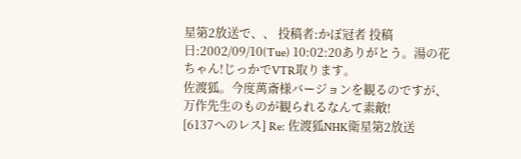星第2放送で、、 投稿者:かぼ冠者 投稿日:2002/09/10(Tue) 10:02:20ありがとう。湯の花ちゃん!じっかでVTR取ります。
佐渡狐。今度萬斎様バージョンを観るのですが、万作先生のものが観られるなんて素敵!
[6137へのレス] Re: 佐渡狐NHK衛星第2放送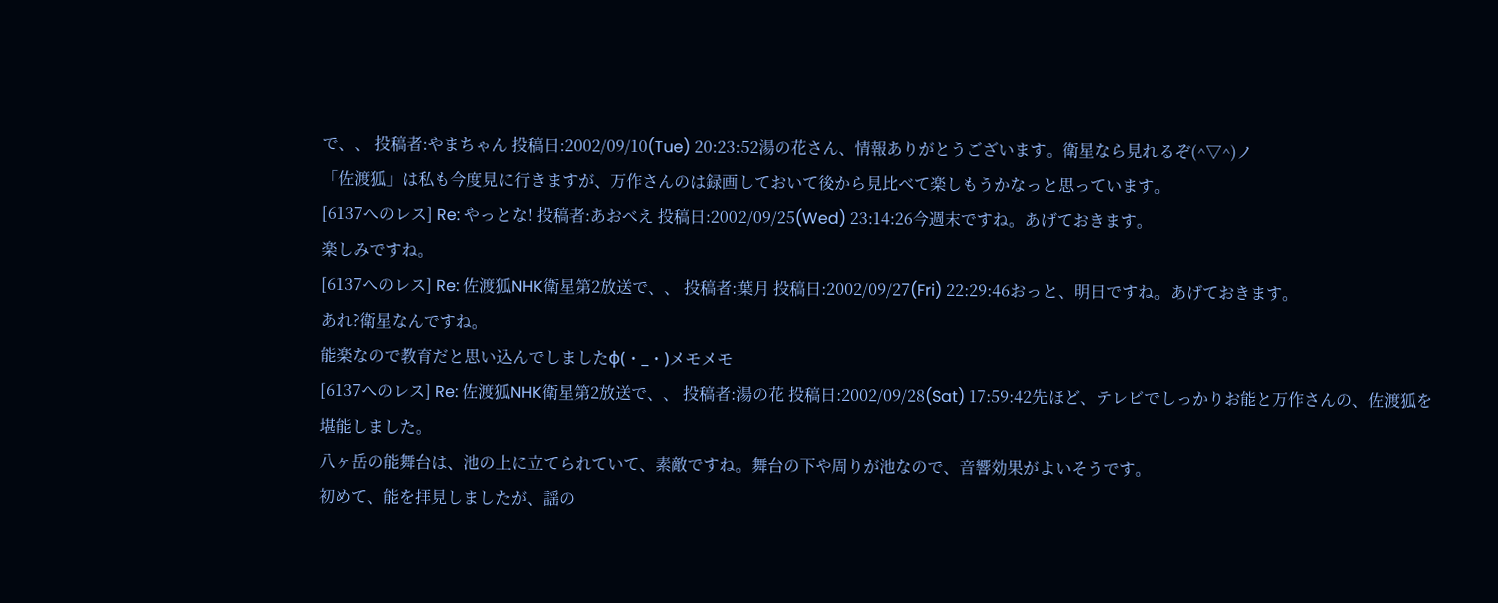で、、 投稿者:やまちゃん 投稿日:2002/09/10(Tue) 20:23:52湯の花さん、情報ありがとうございます。衛星なら見れるぞ(^▽^)ノ
「佐渡狐」は私も今度見に行きますが、万作さんのは録画しておいて後から見比べて楽しもうかなっと思っています。
[6137へのレス] Re: やっとな! 投稿者:あおべえ 投稿日:2002/09/25(Wed) 23:14:26今週末ですね。あげておきます。
楽しみですね。
[6137へのレス] Re: 佐渡狐NHK衛星第2放送で、、 投稿者:葉月 投稿日:2002/09/27(Fri) 22:29:46おっと、明日ですね。あげておきます。
あれ?衛星なんですね。
能楽なので教育だと思い込んでしましたφ(・_・)メモメモ
[6137へのレス] Re: 佐渡狐NHK衛星第2放送で、、 投稿者:湯の花 投稿日:2002/09/28(Sat) 17:59:42先ほど、テレビでしっかりお能と万作さんの、佐渡狐を堪能しました。
八ヶ岳の能舞台は、池の上に立てられていて、素敵ですね。舞台の下や周りが池なので、音響効果がよいそうです。
初めて、能を拝見しましたが、謡の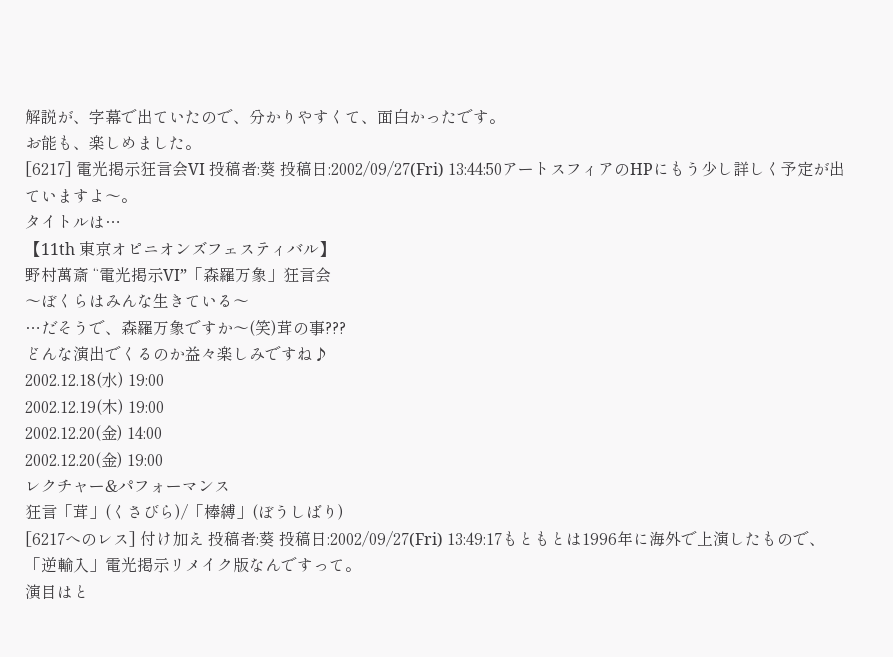解説が、字幕で出ていたので、分かりやすくて、面白かったです。
お能も、楽しめました。
[6217] 電光掲示狂言会VI 投稿者:葵 投稿日:2002/09/27(Fri) 13:44:50アートスフィアのHPにもう少し詳しく予定が出ていますよ〜。
タイトルは…
【11th 東京オピニオンズフェスティバル】
野村萬斎 “電光掲示VI”「森羅万象」狂言会
〜ぼくらはみんな生きている〜
…だそうで、森羅万象ですか〜(笑)茸の事???
どんな演出でくるのか益々楽しみですね♪
2002.12.18(水) 19:00
2002.12.19(木) 19:00
2002.12.20(金) 14:00
2002.12.20(金) 19:00
レクチャー&パフォーマンス
狂言「茸」(くさびら)/「棒縛」(ぼうしばり)
[6217へのレス] 付け加え 投稿者:葵 投稿日:2002/09/27(Fri) 13:49:17もともとは1996年に海外で上演したもので、
「逆輸入」電光掲示リメイク版なんですって。
演目はと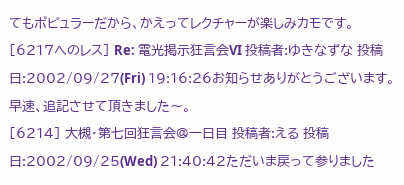てもポピュラーだから、かえってレクチャーが楽しみカモです。
[6217へのレス] Re: 電光掲示狂言会VI 投稿者:ゆきなずな 投稿日:2002/09/27(Fri) 19:16:26お知らせありがとうございます。
早速、追記させて頂きました〜。
[6214] 大槻・第七回狂言会@一日目 投稿者:える 投稿日:2002/09/25(Wed) 21:40:42ただいま戻って参りました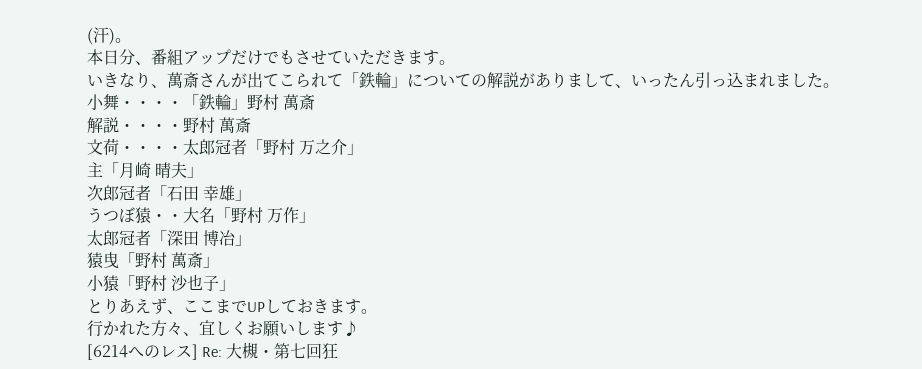(汗)。
本日分、番組アップだけでもさせていただきます。
いきなり、萬斎さんが出てこられて「鉄輪」についての解説がありまして、いったん引っ込まれました。
小舞・・・・「鉄輪」野村 萬斎
解説・・・・野村 萬斎
文荷・・・・太郎冠者「野村 万之介」
主「月崎 晴夫」
次郎冠者「石田 幸雄」
うつぼ猿・・大名「野村 万作」
太郎冠者「深田 博冶」
猿曳「野村 萬斎」
小猿「野村 沙也子」
とりあえず、ここまでUPしておきます。
行かれた方々、宜しくお願いします♪
[6214へのレス] Re: 大槻・第七回狂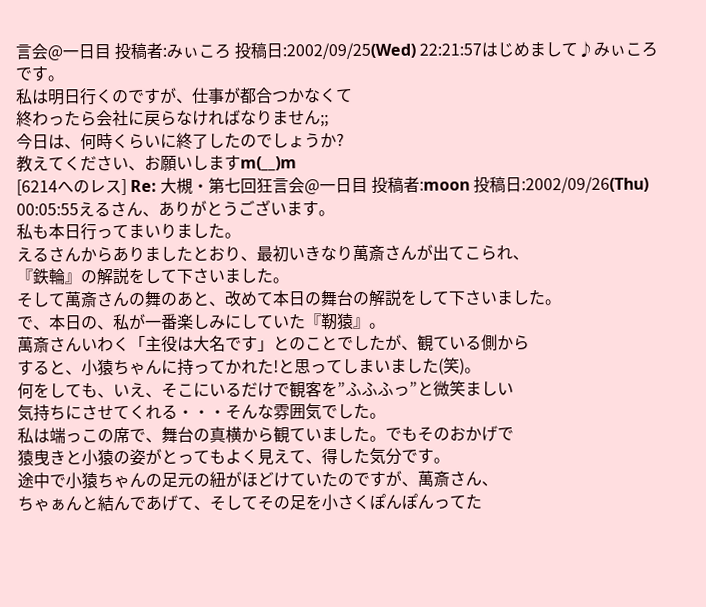言会@一日目 投稿者:みぃころ 投稿日:2002/09/25(Wed) 22:21:57はじめまして♪みぃころです。
私は明日行くのですが、仕事が都合つかなくて
終わったら会社に戻らなければなりません;;
今日は、何時くらいに終了したのでしょうか?
教えてください、お願いしますm(__)m
[6214へのレス] Re: 大槻・第七回狂言会@一日目 投稿者:moon 投稿日:2002/09/26(Thu) 00:05:55えるさん、ありがとうございます。
私も本日行ってまいりました。
えるさんからありましたとおり、最初いきなり萬斎さんが出てこられ、
『鉄輪』の解説をして下さいました。
そして萬斎さんの舞のあと、改めて本日の舞台の解説をして下さいました。
で、本日の、私が一番楽しみにしていた『靭猿』。
萬斎さんいわく「主役は大名です」とのことでしたが、観ている側から
すると、小猿ちゃんに持ってかれた!と思ってしまいました(笑)。
何をしても、いえ、そこにいるだけで観客を”ふふふっ”と微笑ましい
気持ちにさせてくれる・・・そんな雰囲気でした。
私は端っこの席で、舞台の真横から観ていました。でもそのおかげで
猿曳きと小猿の姿がとってもよく見えて、得した気分です。
途中で小猿ちゃんの足元の紐がほどけていたのですが、萬斎さん、
ちゃぁんと結んであげて、そしてその足を小さくぽんぽんってた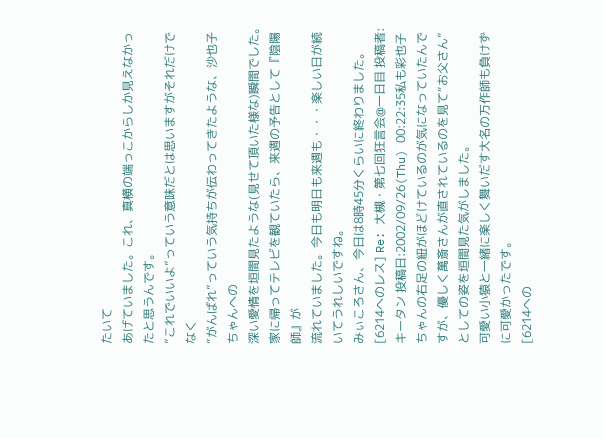たいて
あげていました。これ、真横の端っこからしか見えなかったと思うんです。
”これでいいよ”っていう意味だとは思いますがそれだけでなく
”がんばれ”っていう気持ちが伝わってきたような、沙也子ちゃんへの
深い愛情を垣間見たような(見せて頂いた様な)瞬間でした。
家に帰ってテレビを観ていたら、来週の予告として『陰陽師』が
流れていました。今日も明日も来週も・・・楽しい日が続いてうれしいですね。
みぃころさん、今日は8時45分くらいに終わりました。
[6214へのレス] Re: 大槻・第七回狂言会@一日目 投稿者:キータン 投稿日:2002/09/26(Thu) 00:22:35私も彩也子ちゃんの右足の紐がほどけているのが気になっていたんですが、優しく萬斎さんが直されているのを見て“お父さん”としての姿を垣間見た気がしました。
可愛い小猿と一緒に楽しく舞いだす大名の万作師も負けずに可愛かったです。
[6214への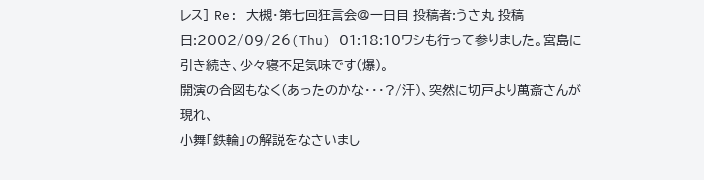レス] Re: 大槻・第七回狂言会@一日目 投稿者:うさ丸 投稿日:2002/09/26(Thu) 01:18:10ワシも行って参りました。宮島に引き続き、少々寝不足気味です(爆)。
開演の合図もなく(あったのかな・・・?/汗)、突然に切戸より萬斎さんが現れ、
小舞「鉄輪」の解説をなさいまし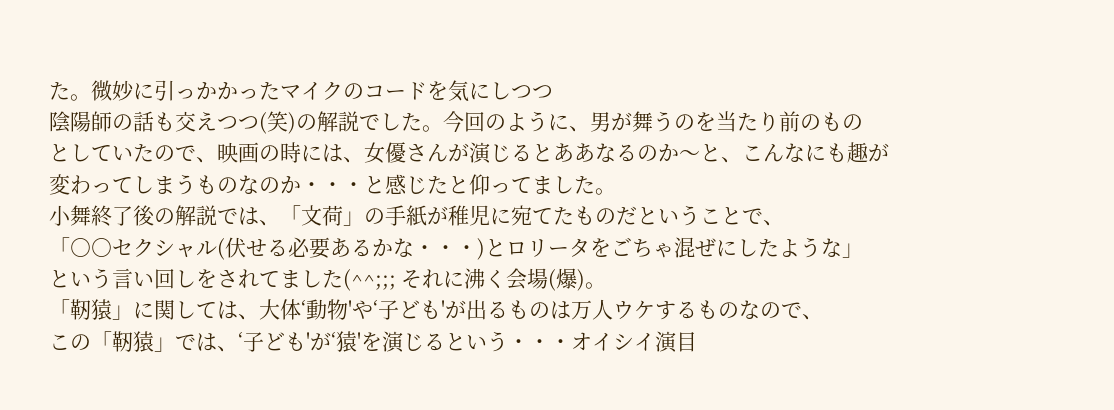た。微妙に引っかかったマイクのコードを気にしつつ
陰陽師の話も交えつつ(笑)の解説でした。今回のように、男が舞うのを当たり前のもの
としていたので、映画の時には、女優さんが演じるとああなるのか〜と、こんなにも趣が
変わってしまうものなのか・・・と感じたと仰ってました。
小舞終了後の解説では、「文荷」の手紙が稚児に宛てたものだということで、
「○○セクシャル(伏せる必要あるかな・・・)とロリータをごちゃ混ぜにしたような」
という言い回しをされてました(^^;;; それに沸く会場(爆)。
「靭猿」に関しては、大体‘動物'や‘子ども'が出るものは万人ウケするものなので、
この「靭猿」では、‘子ども'が‘猿'を演じるという・・・オイシイ演目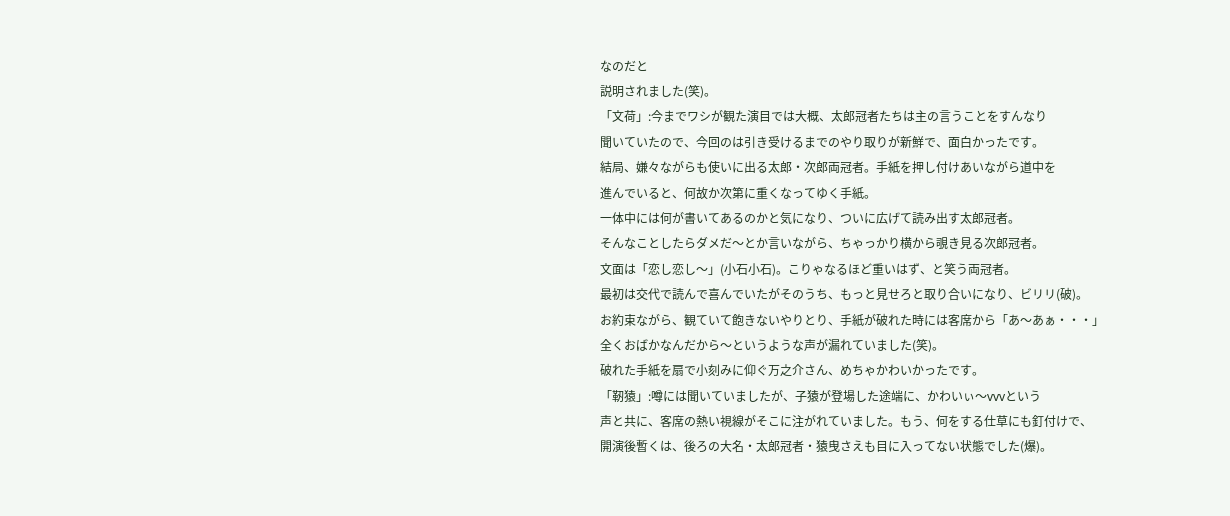なのだと
説明されました(笑)。
「文荷」:今までワシが観た演目では大概、太郎冠者たちは主の言うことをすんなり
聞いていたので、今回のは引き受けるまでのやり取りが新鮮で、面白かったです。
結局、嫌々ながらも使いに出る太郎・次郎両冠者。手紙を押し付けあいながら道中を
進んでいると、何故か次第に重くなってゆく手紙。
一体中には何が書いてあるのかと気になり、ついに広げて読み出す太郎冠者。
そんなことしたらダメだ〜とか言いながら、ちゃっかり横から覗き見る次郎冠者。
文面は「恋し恋し〜」(小石小石)。こりゃなるほど重いはず、と笑う両冠者。
最初は交代で読んで喜んでいたがそのうち、もっと見せろと取り合いになり、ビリリ(破)。
お約束ながら、観ていて飽きないやりとり、手紙が破れた時には客席から「あ〜あぁ・・・」
全くおばかなんだから〜というような声が漏れていました(笑)。
破れた手紙を扇で小刻みに仰ぐ万之介さん、めちゃかわいかったです。
「靭猿」:噂には聞いていましたが、子猿が登場した途端に、かわいぃ〜vvvという
声と共に、客席の熱い視線がそこに注がれていました。もう、何をする仕草にも釘付けで、
開演後暫くは、後ろの大名・太郎冠者・猿曳さえも目に入ってない状態でした(爆)。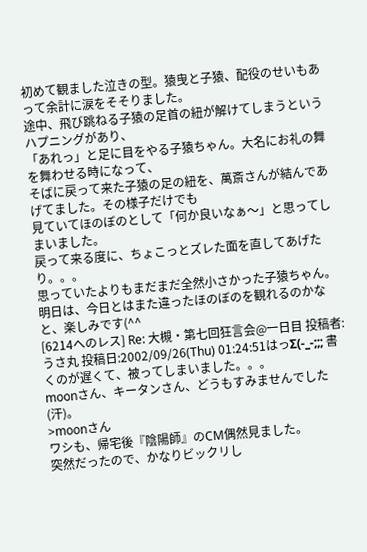初めて観ました泣きの型。猿曳と子猿、配役のせいもあって余計に涙をそそりました。
途中、飛び跳ねる子猿の足首の紐が解けてしまうというハプニングがあり、
「あれっ」と足に目をやる子猿ちゃん。大名にお礼の舞を舞わせる時になって、
そばに戻って来た子猿の足の紐を、萬斎さんが結んであげてました。その様子だけでも
見ていてほのぼのとして「何か良いなぁ〜」と思ってしまいました。
戻って来る度に、ちょこっとズレた面を直してあげたり。。。
思っていたよりもまだまだ全然小さかった子猿ちゃん。
明日は、今日とはまた違ったほのぼのを観れるのかなと、楽しみです(^^
[6214へのレス] Re: 大槻・第七回狂言会@一日目 投稿者:うさ丸 投稿日:2002/09/26(Thu) 01:24:51はっΣ(-_-;;; 書くのが遅くて、被ってしまいました。。。
moonさん、キータンさん、どうもすみませんでした(汗)。
>moonさん
ワシも、帰宅後『陰陽師』のCM偶然見ました。
突然だったので、かなりビックリし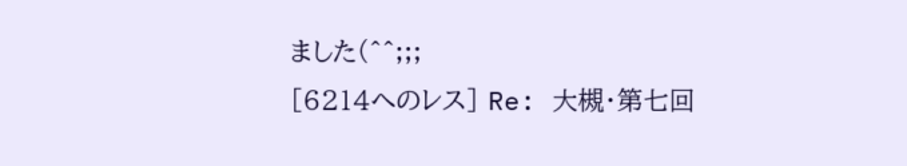ました(^^;;;
[6214へのレス] Re: 大槻・第七回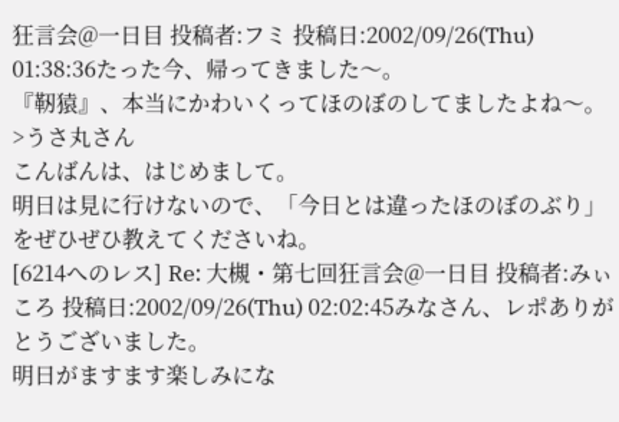狂言会@一日目 投稿者:フミ 投稿日:2002/09/26(Thu) 01:38:36たった今、帰ってきました〜。
『靭猿』、本当にかわいくってほのぼのしてましたよね〜。
>うさ丸さん
こんばんは、はじめまして。
明日は見に行けないので、「今日とは違ったほのぼのぶり」をぜひぜひ教えてくださいね。
[6214へのレス] Re: 大槻・第七回狂言会@一日目 投稿者:みぃころ 投稿日:2002/09/26(Thu) 02:02:45みなさん、レポありがとうございました。
明日がますます楽しみにな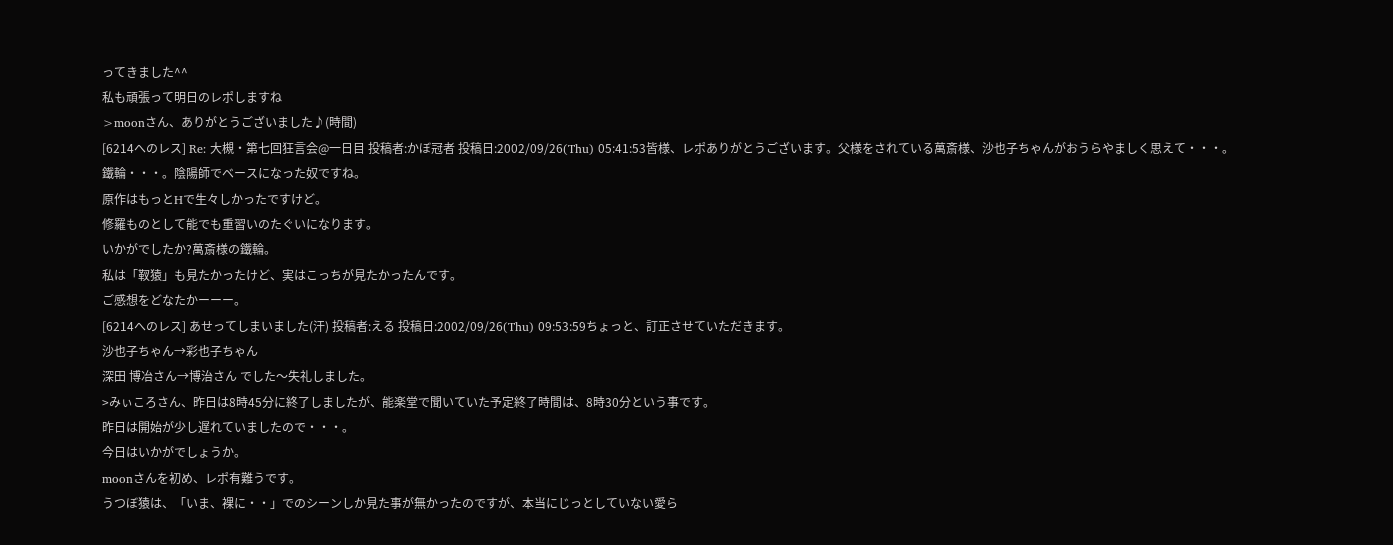ってきました^^
私も頑張って明日のレポしますね
>moonさん、ありがとうございました♪(時間)
[6214へのレス] Re: 大槻・第七回狂言会@一日目 投稿者:かぼ冠者 投稿日:2002/09/26(Thu) 05:41:53皆様、レポありがとうございます。父様をされている萬斎様、沙也子ちゃんがおうらやましく思えて・・・。
鐵輪・・・。陰陽師でベースになった奴ですね。
原作はもっとHで生々しかったですけど。
修羅ものとして能でも重習いのたぐいになります。
いかがでしたか?萬斎様の鐵輪。
私は「靫猿」も見たかったけど、実はこっちが見たかったんです。
ご感想をどなたかーーー。
[6214へのレス] あせってしまいました(汗) 投稿者:える 投稿日:2002/09/26(Thu) 09:53:59ちょっと、訂正させていただきます。
沙也子ちゃん→彩也子ちゃん
深田 博冶さん→博治さん でした〜失礼しました。
>みぃころさん、昨日は8時45分に終了しましたが、能楽堂で聞いていた予定終了時間は、8時30分という事です。
昨日は開始が少し遅れていましたので・・・。
今日はいかがでしょうか。
moonさんを初め、レポ有難うです。
うつぼ猿は、「いま、裸に・・」でのシーンしか見た事が無かったのですが、本当にじっとしていない愛ら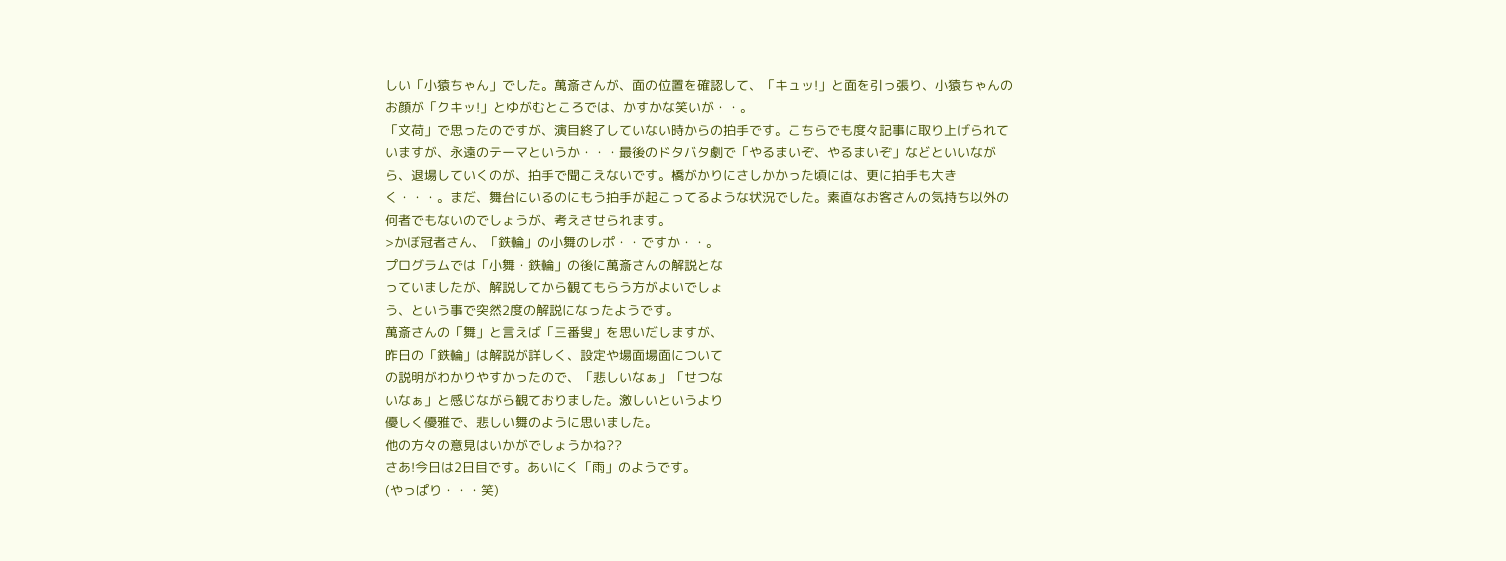しい「小猿ちゃん」でした。萬斎さんが、面の位置を確認して、「キュッ!」と面を引っ張り、小猿ちゃんのお顔が「クキッ!」とゆがむところでは、かすかな笑いが・・。
「文荷」で思ったのですが、演目終了していない時からの拍手です。こちらでも度々記事に取り上げられていますが、永遠のテーマというか・・・最後のドタバタ劇で「やるまいぞ、やるまいぞ」などといいながら、退場していくのが、拍手で聞こえないです。橋がかりにさしかかった頃には、更に拍手も大きく・・・。まだ、舞台にいるのにもう拍手が起こってるような状況でした。素直なお客さんの気持ち以外の何者でもないのでしょうが、考えさせられます。
>かぼ冠者さん、「鉄輪」の小舞のレポ・・ですか・・。
プログラムでは「小舞・鉄輪」の後に萬斎さんの解説とな
っていましたが、解説してから観てもらう方がよいでしょ
う、という事で突然2度の解説になったようです。
萬斎さんの「舞」と言えば「三番叟」を思いだしますが、
昨日の「鉄輪」は解説が詳しく、設定や場面場面について
の説明がわかりやすかったので、「悲しいなぁ」「せつな
いなぁ」と感じながら観ておりました。激しいというより
優しく優雅で、悲しい舞のように思いました。
他の方々の意見はいかがでしょうかね??
さあ!今日は2日目です。あいにく「雨」のようです。
(やっぱり・・・笑)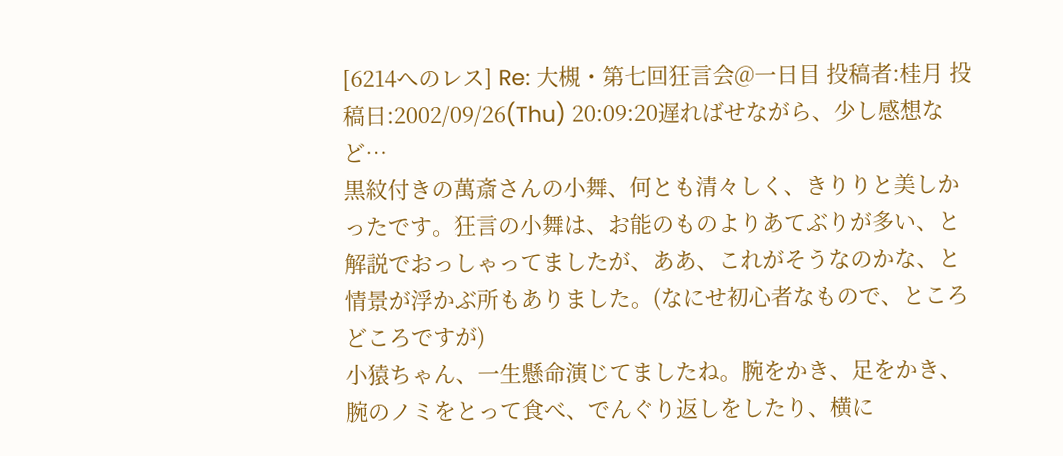[6214へのレス] Re: 大槻・第七回狂言会@一日目 投稿者:桂月 投稿日:2002/09/26(Thu) 20:09:20遅ればせながら、少し感想など…
黒紋付きの萬斎さんの小舞、何とも清々しく、きりりと美しかったです。狂言の小舞は、お能のものよりあてぶりが多い、と解説でおっしゃってましたが、ああ、これがそうなのかな、と情景が浮かぶ所もありました。(なにせ初心者なもので、ところどころですが)
小猿ちゃん、一生懸命演じてましたね。腕をかき、足をかき、腕のノミをとって食べ、でんぐり返しをしたり、横に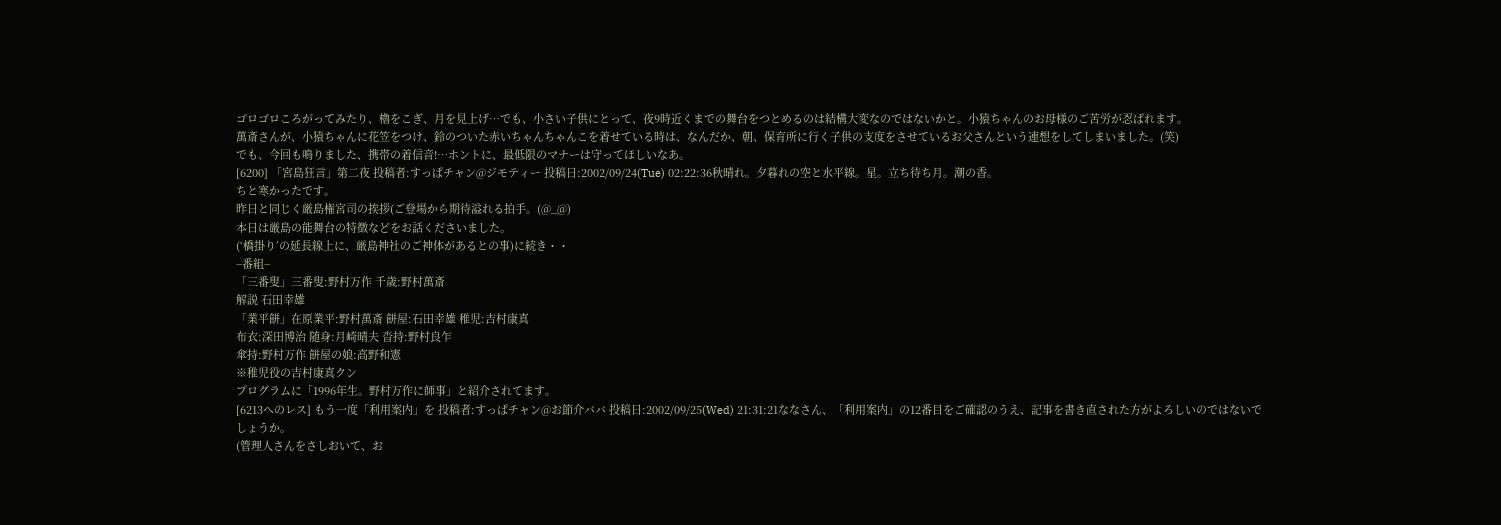ゴロゴロころがってみたり、櫓をこぎ、月を見上げ…でも、小さい子供にとって、夜9時近くまでの舞台をつとめるのは結構大変なのではないかと。小猿ちゃんのお母様のご苦労が忍ばれます。
萬斎さんが、小猿ちゃんに花笠をつけ、鈴のついた赤いちゃんちゃんこを着せている時は、なんだか、朝、保育所に行く子供の支度をさせているお父さんという連想をしてしまいました。(笑)
でも、今回も鳴りました、携帯の着信音!…ホントに、最低限のマナーは守ってほしいなあ。
[6200] 「宮島狂言」第二夜 投稿者:すっぱチャン@ジモティー 投稿日:2002/09/24(Tue) 02:22:36秋晴れ。夕暮れの空と水平線。星。立ち待ち月。潮の香。
ちと寒かったです。
昨日と同じく厳島権宮司の挨拶(ご登場から期待溢れる拍手。(@_@)
本日は厳島の能舞台の特徴などをお話くださいました。
(‘橋掛り’の延長線上に、厳島神社のご神体があるとの事)に続き・・
−番組−
「三番叟」三番叟:野村万作 千歳:野村萬斎
解説 石田幸雄
「業平餅」在原業平:野村萬斎 餅屋:石田幸雄 稚児:吉村康真
布衣:深田博治 随身:月崎晴夫 沓持:野村良乍
傘持:野村万作 餅屋の娘:高野和憲
※稚児役の吉村康真クン
プログラムに「1996年生。野村万作に師事」と紹介されてます。
[6213へのレス] もう一度「利用案内」を 投稿者:すっぱチャン@お節介ババ 投稿日:2002/09/25(Wed) 21:31:21ななさん、「利用案内」の12番目をご確認のうえ、記事を書き直された方がよろしいのではないでしょうか。
(管理人さんをさしおいて、お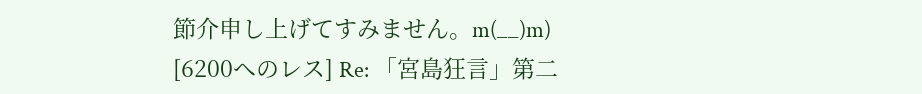節介申し上げてすみません。m(__)m)
[6200へのレス] Re: 「宮島狂言」第二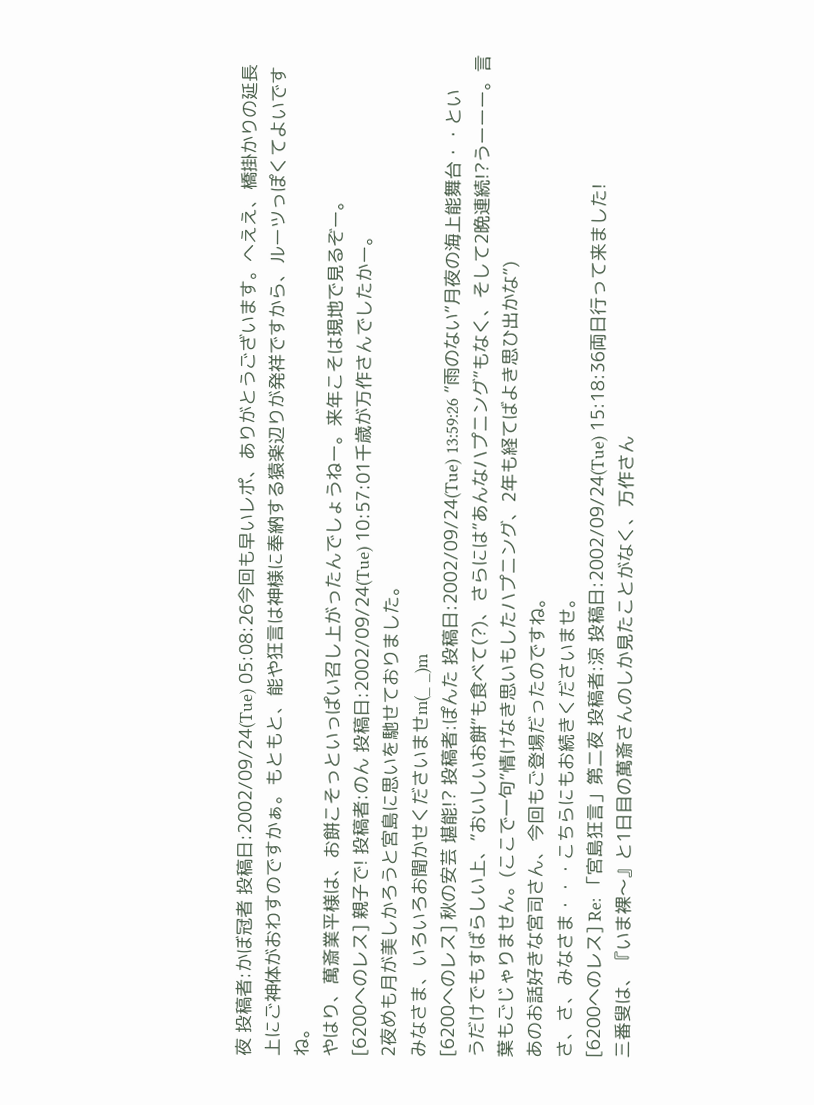夜 投稿者:かぼ冠者 投稿日:2002/09/24(Tue) 05:08:26今回も早いレポ、ありがとうございます。へええ、橋掛かりの延長上にご神体がおわすのですかぁ。もともと、能や狂言は神様に奉納する猿楽辺りが発祥ですから、ルーツっぽくてよいですね。
やはり、萬斎業平様は、お餅こそっといっぱい召し上がったんでしょうねー。来年こそは現地で見るぞー。
[6200へのレス] 親子で! 投稿者:のん 投稿日:2002/09/24(Tue) 10:57:01千歳が万作さんでしたかー。
2夜めも月が美しかろうと宮島に思いを馳せておりました。
みなさま、いろいろお聞かせくださいませm(_ _)m
[6200へのレス] 秋の安芸 堪能!? 投稿者:ぽんた 投稿日:2002/09/24(Tue) 13:59:26 ”雨のない”月夜の海上能舞台・・というだけでもすばらしい上、”おいしいお餅”も食べて(?)、さらには”あんなハプニング”もなく、そして2晩連続!?うーーー。言葉もごじゃりません。(ここで一句”情けなき思いもしたハプニング、2年も経てばよき思ひ出かな”)
あのお話好きな宮司さん、今回もご登場だったのですね。
さ、さ、みなさま・・・こちらにもお続きくださいませ。
[6200へのレス] Re: 「宮島狂言」第二夜 投稿者:涼 投稿日:2002/09/24(Tue) 15:18:36両日行って来ました!
三番叟は、『いま裸〜』と1日目の萬斎さんのしか見たことがなく、万作さん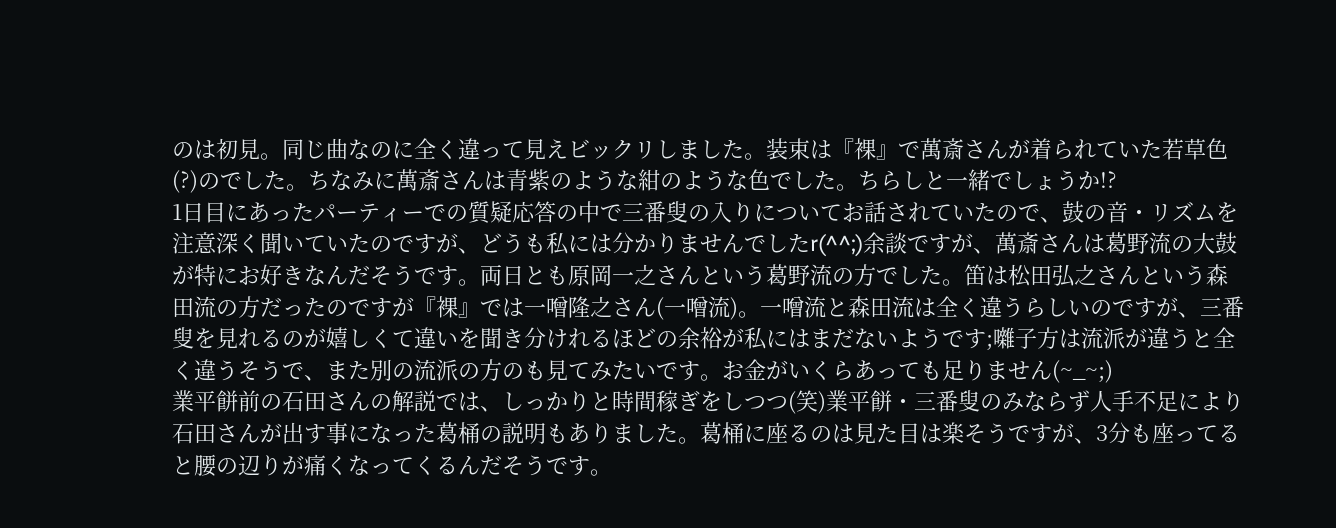のは初見。同じ曲なのに全く違って見えビックリしました。装束は『裸』で萬斎さんが着られていた若草色(?)のでした。ちなみに萬斎さんは青紫のような紺のような色でした。ちらしと一緒でしょうか!?
1日目にあったパーティーでの質疑応答の中で三番叟の入りについてお話されていたので、鼓の音・リズムを注意深く聞いていたのですが、どうも私には分かりませんでしたr(^^;)余談ですが、萬斎さんは葛野流の大鼓が特にお好きなんだそうです。両日とも原岡一之さんという葛野流の方でした。笛は松田弘之さんという森田流の方だったのですが『裸』では一噌隆之さん(一噌流)。一噌流と森田流は全く違うらしいのですが、三番叟を見れるのが嬉しくて違いを聞き分けれるほどの余裕が私にはまだないようです;囃子方は流派が違うと全く違うそうで、また別の流派の方のも見てみたいです。お金がいくらあっても足りません(~_~;)
業平餅前の石田さんの解説では、しっかりと時間稼ぎをしつつ(笑)業平餅・三番叟のみならず人手不足により石田さんが出す事になった葛桶の説明もありました。葛桶に座るのは見た目は楽そうですが、3分も座ってると腰の辺りが痛くなってくるんだそうです。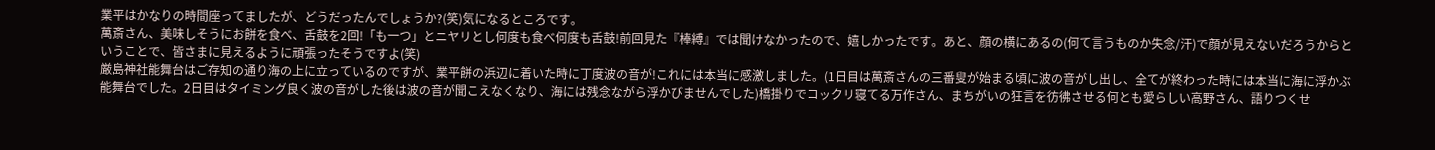業平はかなりの時間座ってましたが、どうだったんでしょうか?(笑)気になるところです。
萬斎さん、美味しそうにお餅を食べ、舌鼓を2回!「も一つ」とニヤリとし何度も食べ何度も舌鼓!前回見た『棒縛』では聞けなかったので、嬉しかったです。あと、顔の横にあるの(何て言うものか失念/汗)で顔が見えないだろうからということで、皆さまに見えるように頑張ったそうですよ(笑)
厳島神社能舞台はご存知の通り海の上に立っているのですが、業平餅の浜辺に着いた時に丁度波の音が!これには本当に感激しました。(1日目は萬斎さんの三番叟が始まる頃に波の音がし出し、全てが終わった時には本当に海に浮かぶ能舞台でした。2日目はタイミング良く波の音がした後は波の音が聞こえなくなり、海には残念ながら浮かびませんでした)橋掛りでコックリ寝てる万作さん、まちがいの狂言を彷彿させる何とも愛らしい高野さん、語りつくせ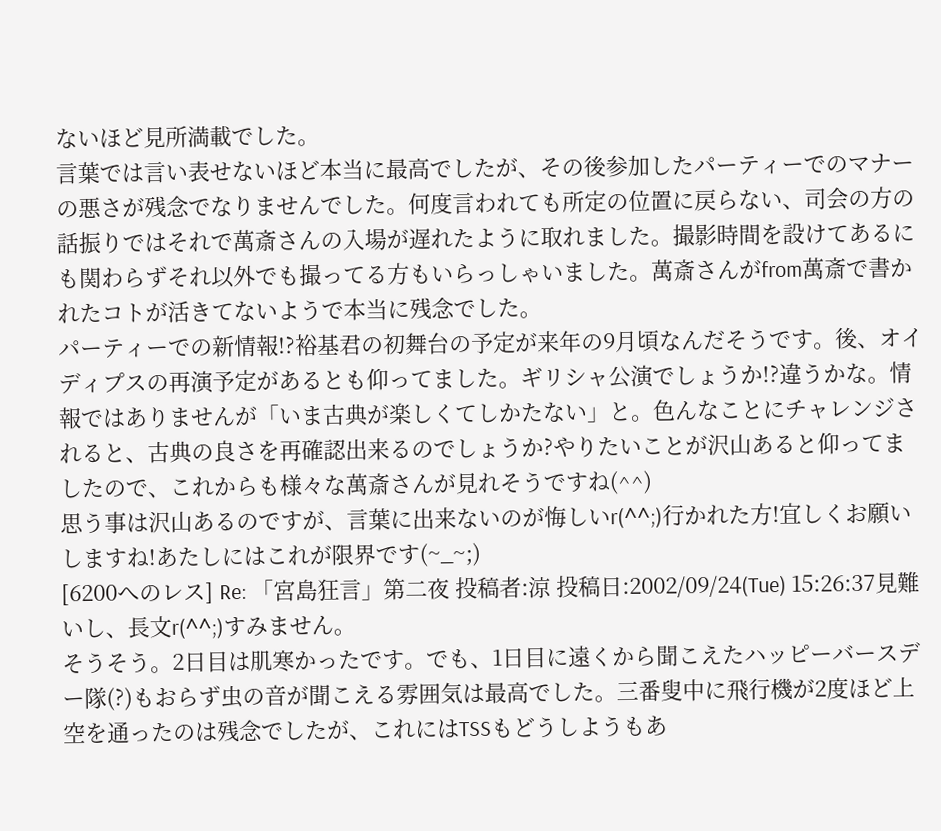ないほど見所満載でした。
言葉では言い表せないほど本当に最高でしたが、その後参加したパーティーでのマナーの悪さが残念でなりませんでした。何度言われても所定の位置に戻らない、司会の方の話振りではそれで萬斎さんの入場が遅れたように取れました。撮影時間を設けてあるにも関わらずそれ以外でも撮ってる方もいらっしゃいました。萬斎さんがfrom萬斎で書かれたコトが活きてないようで本当に残念でした。
パーティーでの新情報!?裕基君の初舞台の予定が来年の9月頃なんだそうです。後、オイディプスの再演予定があるとも仰ってました。ギリシャ公演でしょうか!?違うかな。情報ではありませんが「いま古典が楽しくてしかたない」と。色んなことにチャレンジされると、古典の良さを再確認出来るのでしょうか?やりたいことが沢山あると仰ってましたので、これからも様々な萬斎さんが見れそうですね(^^)
思う事は沢山あるのですが、言葉に出来ないのが悔しいr(^^;)行かれた方!宜しくお願いしますね!あたしにはこれが限界です(~_~;)
[6200へのレス] Re: 「宮島狂言」第二夜 投稿者:涼 投稿日:2002/09/24(Tue) 15:26:37見難いし、長文r(^^;)すみません。
そうそう。2日目は肌寒かったです。でも、1日目に遠くから聞こえたハッピーバースデー隊(?)もおらず虫の音が聞こえる雰囲気は最高でした。三番叟中に飛行機が2度ほど上空を通ったのは残念でしたが、これにはTSSもどうしようもあ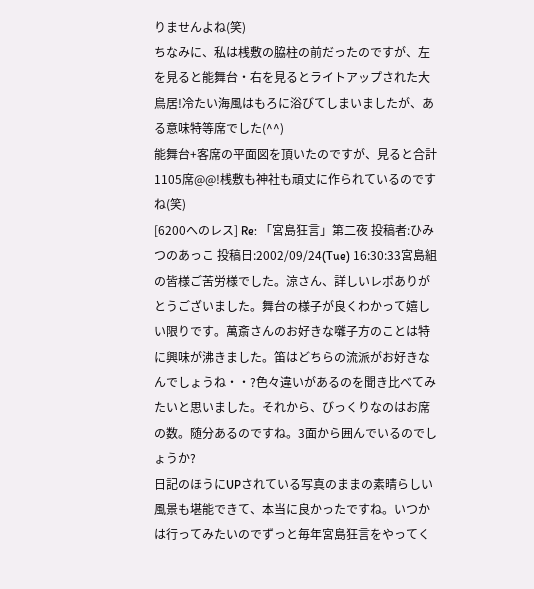りませんよね(笑)
ちなみに、私は桟敷の脇柱の前だったのですが、左を見ると能舞台・右を見るとライトアップされた大鳥居!冷たい海風はもろに浴びてしまいましたが、ある意味特等席でした(^^)
能舞台+客席の平面図を頂いたのですが、見ると合計1105席@@!桟敷も神社も頑丈に作られているのですね(笑)
[6200へのレス] Re: 「宮島狂言」第二夜 投稿者:ひみつのあっこ 投稿日:2002/09/24(Tue) 16:30:33宮島組の皆様ご苦労様でした。涼さん、詳しいレポありがとうございました。舞台の様子が良くわかって嬉しい限りです。萬斎さんのお好きな囃子方のことは特に興味が沸きました。笛はどちらの流派がお好きなんでしょうね・・?色々違いがあるのを聞き比べてみたいと思いました。それから、びっくりなのはお席の数。随分あるのですね。3面から囲んでいるのでしょうか?
日記のほうにUPされている写真のままの素晴らしい風景も堪能できて、本当に良かったですね。いつかは行ってみたいのでずっと毎年宮島狂言をやってく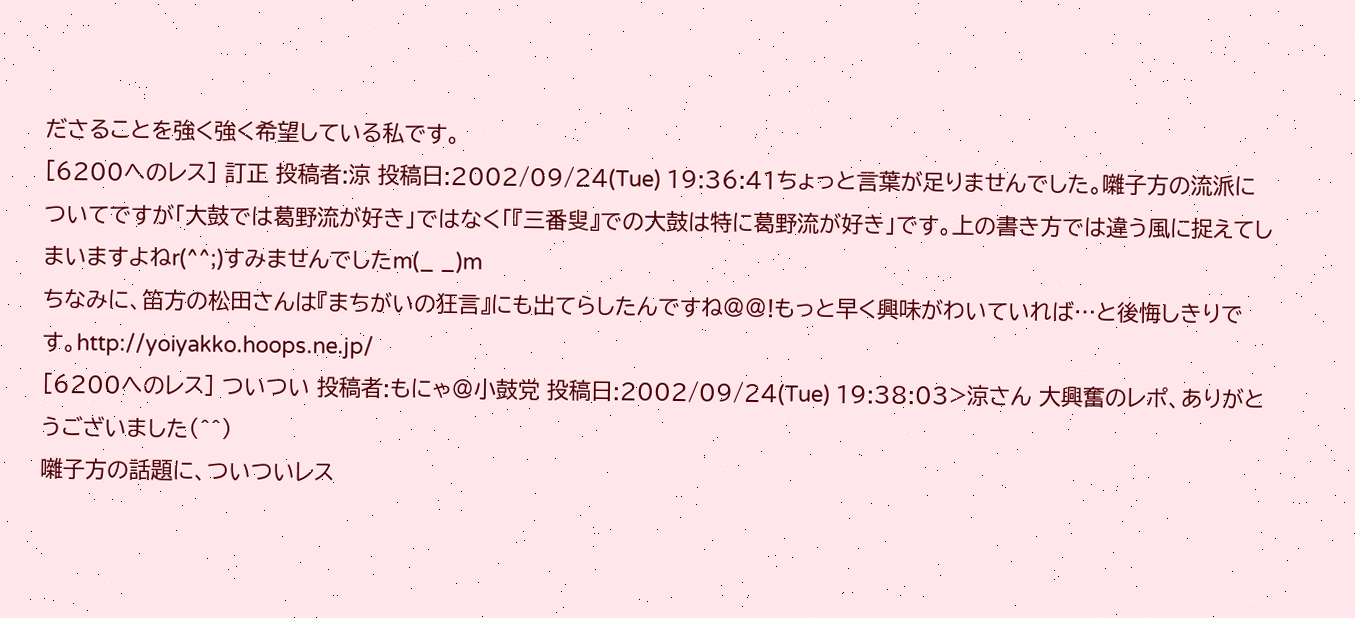ださることを強く強く希望している私です。
[6200へのレス] 訂正 投稿者:涼 投稿日:2002/09/24(Tue) 19:36:41ちょっと言葉が足りませんでした。囃子方の流派についてですが「大鼓では葛野流が好き」ではなく「『三番叟』での大鼓は特に葛野流が好き」です。上の書き方では違う風に捉えてしまいますよねr(^^;)すみませんでしたm(_ _)m
ちなみに、笛方の松田さんは『まちがいの狂言』にも出てらしたんですね@@!もっと早く興味がわいていれば…と後悔しきりです。http://yoiyakko.hoops.ne.jp/
[6200へのレス] ついつい 投稿者:もにゃ@小鼓党 投稿日:2002/09/24(Tue) 19:38:03>涼さん 大興奮のレポ、ありがとうございました(^^)
囃子方の話題に、ついついレス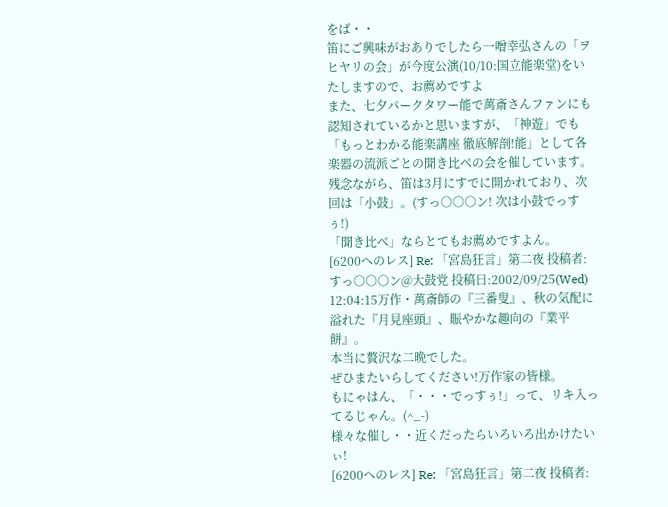をば・・
笛にご興味がおありでしたら一噌幸弘さんの「ヲヒヤリの会」が今度公演(10/10:国立能楽堂)をいたしますので、お薦めですよ
また、七夕パークタワー能で萬斎さんファンにも認知されているかと思いますが、「神遊」でも「もっとわかる能楽講座 徹底解剖!能」として各楽器の流派ごとの聞き比べの会を催しています。残念ながら、笛は3月にすでに開かれており、次回は「小鼓」。(すっ○○○ン! 次は小鼓でっすぅ!)
「聞き比べ」ならとてもお薦めですよん。
[6200へのレス] Re: 「宮島狂言」第二夜 投稿者:すっ○○○ン@大鼓党 投稿日:2002/09/25(Wed) 12:04:15万作・萬斎師の『三番叟』、秋の気配に溢れた『月見座頭』、賑やかな趣向の『業平餅』。
本当に贅沢な二晩でした。
ぜひまたいらしてください!万作家の皆様。
もにゃはん、「・・・でっすぅ!」って、リキ入ってるじゃん。(^_-)
様々な催し・・近くだったらいろいろ出かけたいぃ!
[6200へのレス] Re: 「宮島狂言」第二夜 投稿者: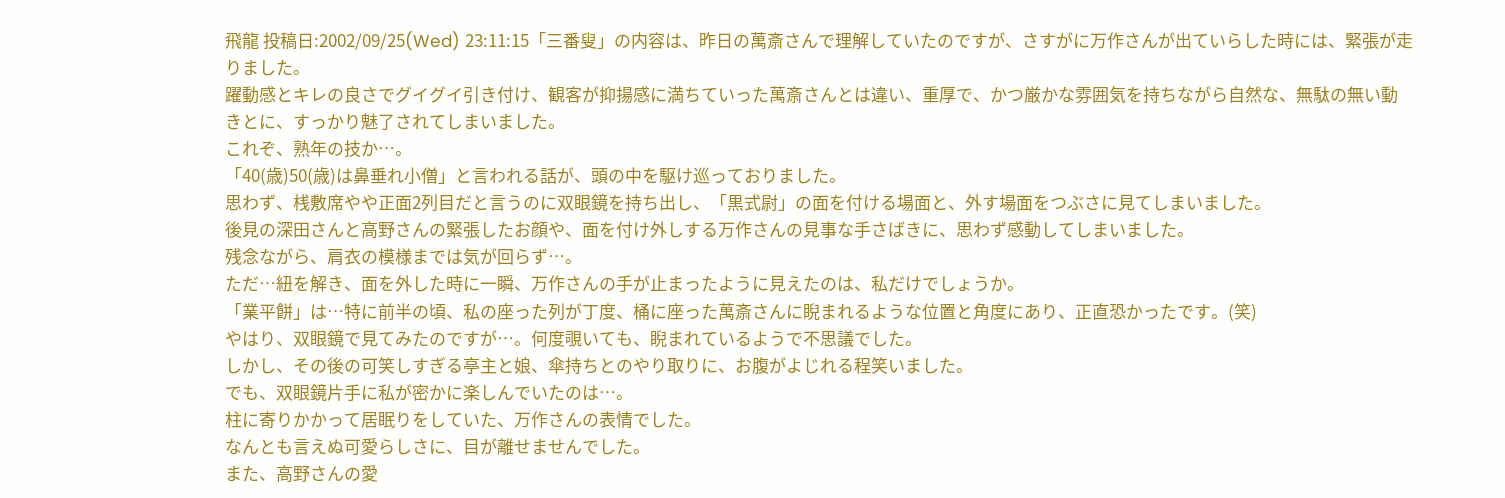飛龍 投稿日:2002/09/25(Wed) 23:11:15「三番叟」の内容は、昨日の萬斎さんで理解していたのですが、さすがに万作さんが出ていらした時には、緊張が走りました。
躍動感とキレの良さでグイグイ引き付け、観客が抑揚感に満ちていった萬斎さんとは違い、重厚で、かつ厳かな雰囲気を持ちながら自然な、無駄の無い動きとに、すっかり魅了されてしまいました。
これぞ、熟年の技か…。
「40(歳)50(歳)は鼻垂れ小僧」と言われる話が、頭の中を駆け巡っておりました。
思わず、桟敷席やや正面2列目だと言うのに双眼鏡を持ち出し、「黒式尉」の面を付ける場面と、外す場面をつぶさに見てしまいました。
後見の深田さんと高野さんの緊張したお顔や、面を付け外しする万作さんの見事な手さばきに、思わず感動してしまいました。
残念ながら、肩衣の模様までは気が回らず…。
ただ…紐を解き、面を外した時に一瞬、万作さんの手が止まったように見えたのは、私だけでしょうか。
「業平餅」は…特に前半の頃、私の座った列が丁度、桶に座った萬斎さんに睨まれるような位置と角度にあり、正直恐かったです。(笑)
やはり、双眼鏡で見てみたのですが…。何度覗いても、睨まれているようで不思議でした。
しかし、その後の可笑しすぎる亭主と娘、傘持ちとのやり取りに、お腹がよじれる程笑いました。
でも、双眼鏡片手に私が密かに楽しんでいたのは…。
柱に寄りかかって居眠りをしていた、万作さんの表情でした。
なんとも言えぬ可愛らしさに、目が離せませんでした。
また、高野さんの愛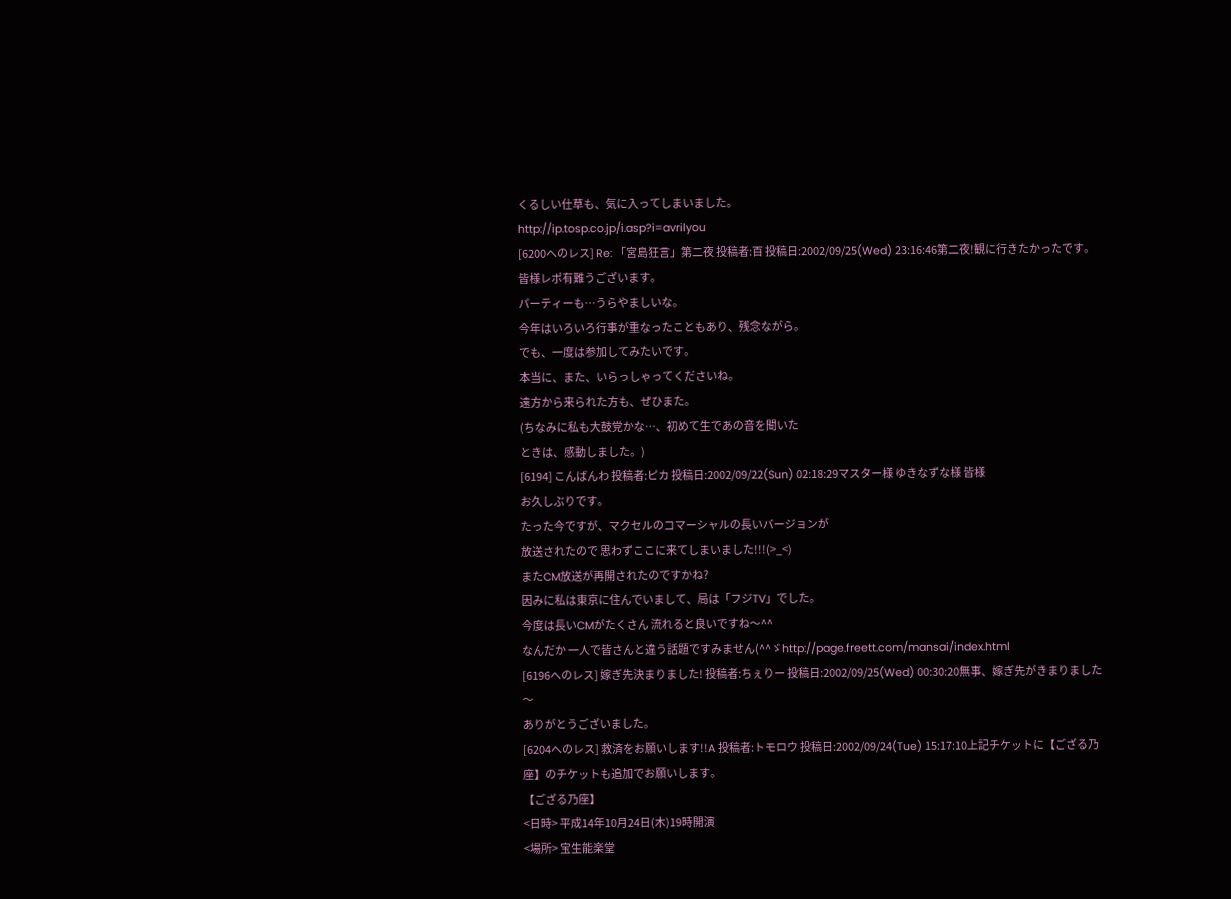くるしい仕草も、気に入ってしまいました。
http://ip.tosp.co.jp/i.asp?i=avrilyou
[6200へのレス] Re: 「宮島狂言」第二夜 投稿者:百 投稿日:2002/09/25(Wed) 23:16:46第二夜!観に行きたかったです。皆様レポ有難うございます。
パーティーも…うらやましいな。
今年はいろいろ行事が重なったこともあり、残念ながら。
でも、一度は参加してみたいです。
本当に、また、いらっしゃってくださいね。
遠方から来られた方も、ぜひまた。
(ちなみに私も大鼓党かな…、初めて生であの音を聞いた
ときは、感動しました。)
[6194] こんばんわ 投稿者:ピカ 投稿日:2002/09/22(Sun) 02:18:29マスター様 ゆきなずな様 皆様
お久しぶりです。
たった今ですが、マクセルのコマーシャルの長いバージョンが
放送されたので 思わずここに来てしまいました!!!(>_<)
またCM放送が再開されたのですかね?
因みに私は東京に住んでいまして、局は「フジTV」でした。
今度は長いCMがたくさん 流れると良いですね〜^^
なんだか 一人で皆さんと違う話題ですみません(^^ゞhttp://page.freett.com/mansai/index.html
[6196へのレス] 嫁ぎ先決まりました! 投稿者:ちぇりー 投稿日:2002/09/25(Wed) 00:30:20無事、嫁ぎ先がきまりました〜
ありがとうございました。
[6204へのレス] 救済をお願いします!!A 投稿者:トモロウ 投稿日:2002/09/24(Tue) 15:17:10上記チケットに【ござる乃座】のチケットも追加でお願いします。
【ござる乃座】
<日時> 平成14年10月24日(木)19時開演
<場所> 宝生能楽堂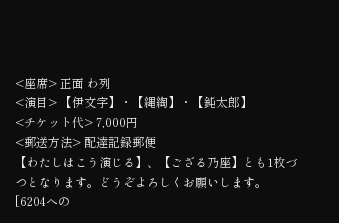<座席> 正面 わ列
<演目> 【伊文字】・【縄綯】・【鈍太郎】
<チケット代> 7,000円
<郵送方法> 配達記録郵便
【わたしはこう演じる】、【ござる乃座】とも1枚づつとなります。どうぞよろしくお願いします。
[6204への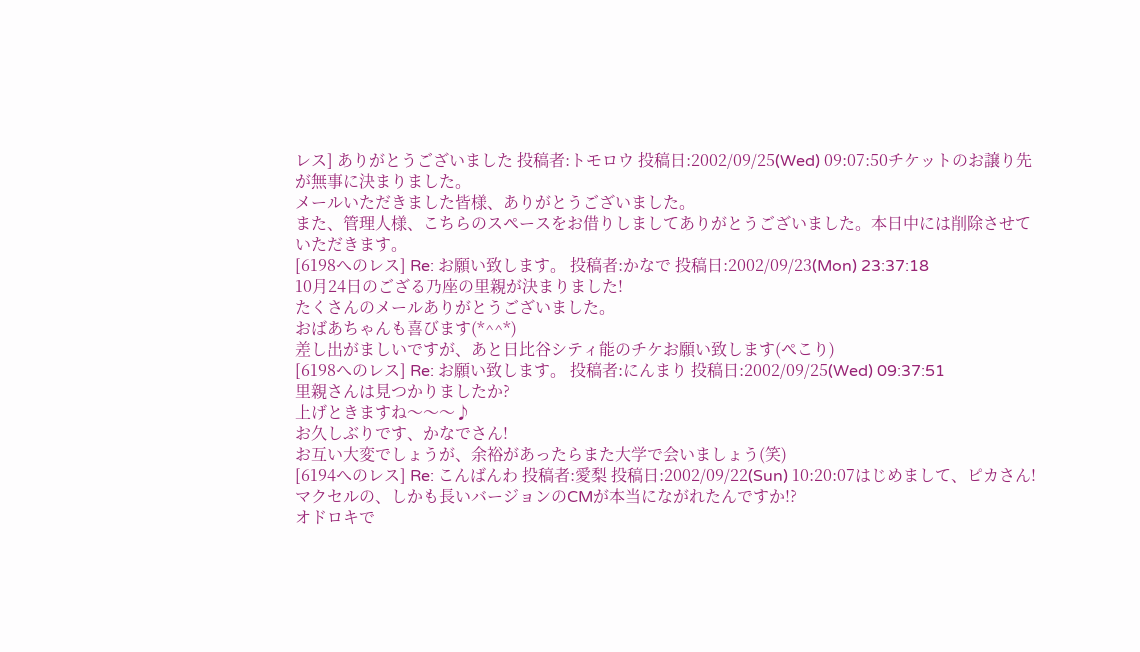レス] ありがとうございました 投稿者:トモロウ 投稿日:2002/09/25(Wed) 09:07:50チケットのお譲り先が無事に決まりました。
メールいただきました皆様、ありがとうございました。
また、管理人様、こちらのスペースをお借りしましてありがとうございました。本日中には削除させていただきます。
[6198へのレス] Re: お願い致します。 投稿者:かなで 投稿日:2002/09/23(Mon) 23:37:18
10月24日のござる乃座の里親が決まりました!
たくさんのメールありがとうございました。
おばあちゃんも喜びます(*^^*)
差し出がましいですが、あと日比谷シティ能のチケお願い致します(ぺこり)
[6198へのレス] Re: お願い致します。 投稿者:にんまり 投稿日:2002/09/25(Wed) 09:37:51
里親さんは見つかりましたか?
上げときますね〜〜〜♪
お久しぶりです、かなでさん!
お互い大変でしょうが、余裕があったらまた大学で会いましょう(笑)
[6194へのレス] Re: こんばんわ 投稿者:愛梨 投稿日:2002/09/22(Sun) 10:20:07はじめまして、ピカさん!
マクセルの、しかも長いバージョンのCMが本当にながれたんですか!?
オドロキで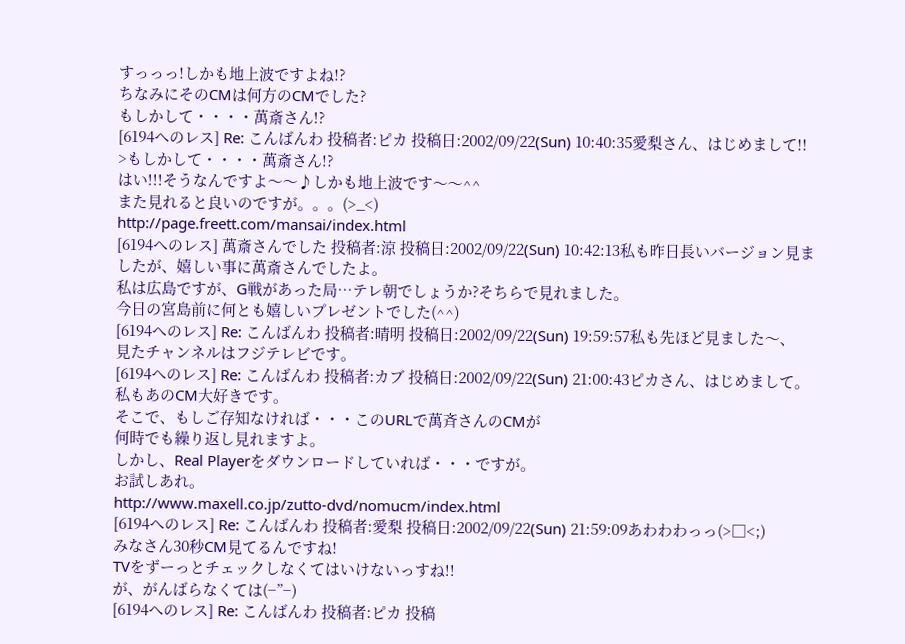すっっっ!しかも地上波ですよね!?
ちなみにそのCMは何方のCMでした?
もしかして・・・・萬斎さん!?
[6194へのレス] Re: こんばんわ 投稿者:ピカ 投稿日:2002/09/22(Sun) 10:40:35愛梨さん、はじめまして!!
>もしかして・・・・萬斎さん!?
はい!!!そうなんですよ〜〜♪しかも地上波です〜〜^^
また見れると良いのですが。。。(>_<)
http://page.freett.com/mansai/index.html
[6194へのレス] 萬斎さんでした 投稿者:涼 投稿日:2002/09/22(Sun) 10:42:13私も昨日長いバージョン見ましたが、嬉しい事に萬斎さんでしたよ。
私は広島ですが、G戦があった局…テレ朝でしょうか?そちらで見れました。
今日の宮島前に何とも嬉しいプレゼントでした(^^)
[6194へのレス] Re: こんばんわ 投稿者:晴明 投稿日:2002/09/22(Sun) 19:59:57私も先ほど見ました〜、
見たチャンネルはフジテレビです。
[6194へのレス] Re: こんばんわ 投稿者:カブ 投稿日:2002/09/22(Sun) 21:00:43ピカさん、はじめまして。私もあのCM大好きです。
そこで、もしご存知なければ・・・このURLで萬斉さんのCMが
何時でも繰り返し見れますよ。
しかし、Real Playerをダウンロードしていれば・・・ですが。
お試しあれ。
http://www.maxell.co.jp/zutto-dvd/nomucm/index.html
[6194へのレス] Re: こんばんわ 投稿者:愛梨 投稿日:2002/09/22(Sun) 21:59:09あわわわっっ(>□<;)
みなさん30秒CM見てるんですね!
TVをずーっとチェックしなくてはいけないっすね!!
が、がんばらなくては(−”−)
[6194へのレス] Re: こんばんわ 投稿者:ピカ 投稿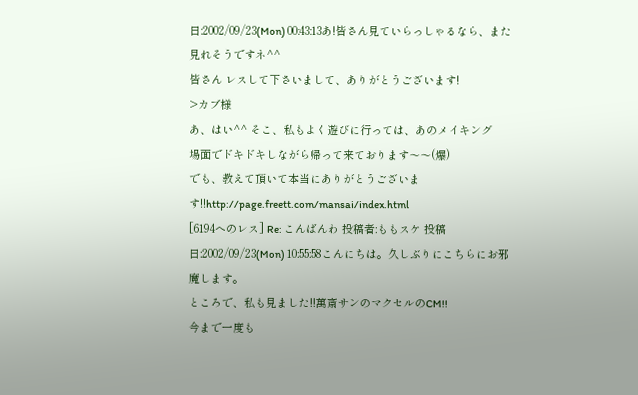日:2002/09/23(Mon) 00:43:13あ!皆さん見ていらっしゃるなら、また見れそうですネ^^
皆さん レスして下さいまして、ありがとうございます!
>カブ様
あ、はい^^ そこ、私もよく遊びに行っては、あのメイキング
場面でドキドキしながら帰って来ております〜〜(爆)
でも、教えて頂いて本当にありがとうございます!!http://page.freett.com/mansai/index.html
[6194へのレス] Re: こんばんわ 投稿者:ももスケ 投稿日:2002/09/23(Mon) 10:55:58こんにちは。久しぶりにこちらにお邪魔します。
ところで、私も見ました!!萬斎サンのマクセルのCM!!
今まで一度も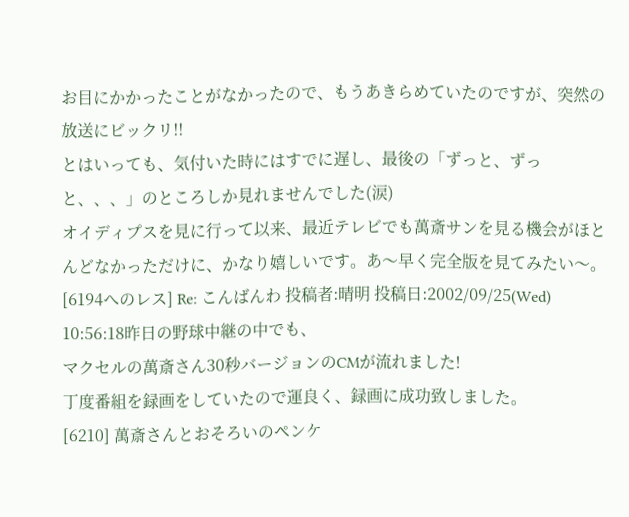お目にかかったことがなかったので、もうあきらめていたのですが、突然の放送にビックリ!!
とはいっても、気付いた時にはすでに遅し、最後の「ずっと、ずっと、、、」のところしか見れませんでした(涙)
オイディプスを見に行って以来、最近テレビでも萬斎サンを見る機会がほとんどなかっただけに、かなり嬉しいです。あ〜早く完全版を見てみたい〜。
[6194へのレス] Re: こんばんわ 投稿者:晴明 投稿日:2002/09/25(Wed) 10:56:18昨日の野球中継の中でも、
マクセルの萬斎さん30秒バージョンのCMが流れました!
丁度番組を録画をしていたので運良く、録画に成功致しました。
[6210] 萬斎さんとおそろいのペンケ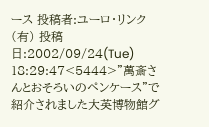ース 投稿者:ユーロ・リンク(有) 投稿日:2002/09/24(Tue) 18:29:47<5444>”萬斎さんとおそろいのペンケース”で紹介されました大英博物館グ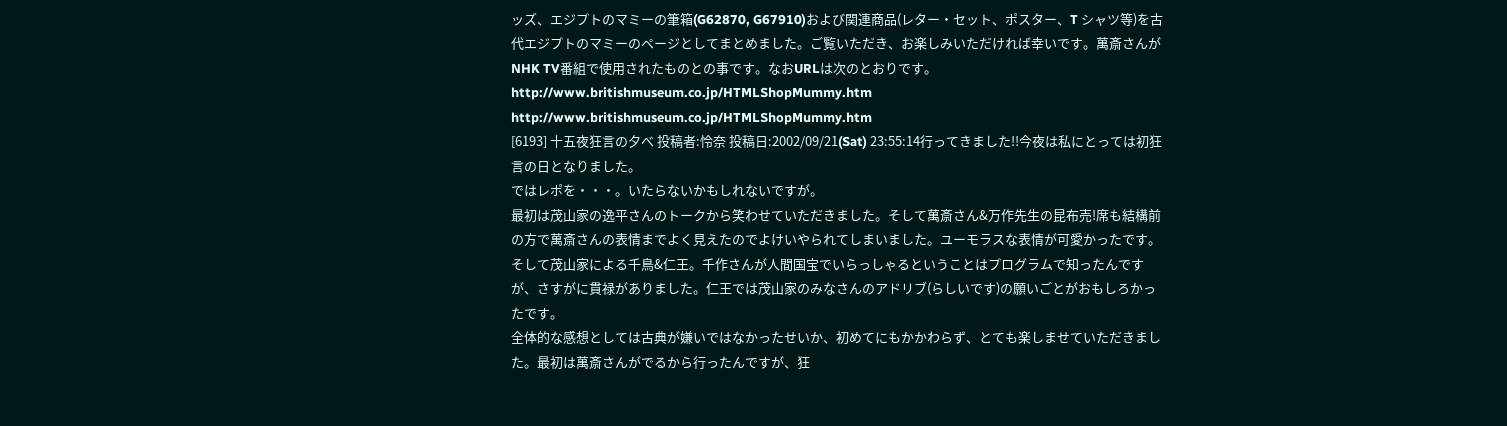ッズ、エジプトのマミーの筆箱(G62870, G67910)および関連商品(レター・セット、ポスター、T シャツ等)を古代エジプトのマミーのページとしてまとめました。ご覧いただき、お楽しみいただければ幸いです。萬斎さんがNHK TV番組で使用されたものとの事です。なおURLは次のとおりです。http://www.britishmuseum.co.jp/HTMLShopMummy.htm
http://www.britishmuseum.co.jp/HTMLShopMummy.htm
[6193] 十五夜狂言の夕べ 投稿者:怜奈 投稿日:2002/09/21(Sat) 23:55:14行ってきました!!今夜は私にとっては初狂言の日となりました。
ではレポを・・・。いたらないかもしれないですが。
最初は茂山家の逸平さんのトークから笑わせていただきました。そして萬斎さん&万作先生の昆布売!席も結構前の方で萬斎さんの表情までよく見えたのでよけいやられてしまいました。ユーモラスな表情が可愛かったです。そして茂山家による千鳥&仁王。千作さんが人間国宝でいらっしゃるということはプログラムで知ったんですが、さすがに貫禄がありました。仁王では茂山家のみなさんのアドリブ(らしいです)の願いごとがおもしろかったです。
全体的な感想としては古典が嫌いではなかったせいか、初めてにもかかわらず、とても楽しませていただきました。最初は萬斎さんがでるから行ったんですが、狂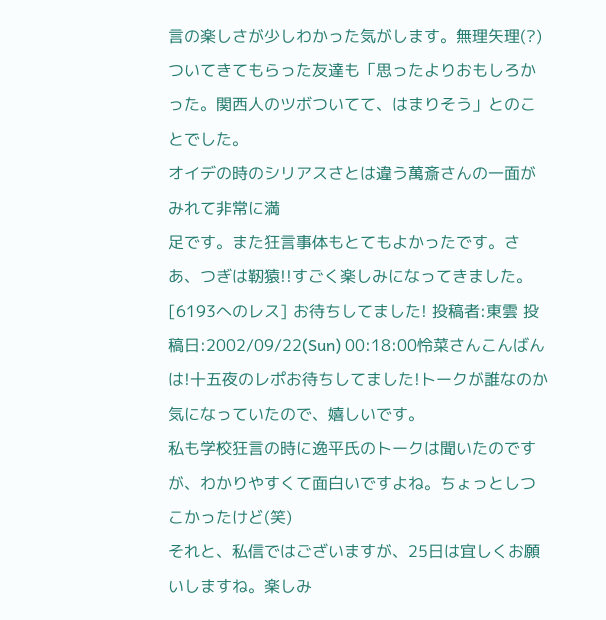言の楽しさが少しわかった気がします。無理矢理(?)ついてきてもらった友達も「思ったよりおもしろかった。関西人のツボついてて、はまりそう」とのことでした。
オイデの時のシリアスさとは違う萬斎さんの一面がみれて非常に満
足です。また狂言事体もとてもよかったです。さあ、つぎは靭猿!!すごく楽しみになってきました。
[6193へのレス] お待ちしてました! 投稿者:東雲 投稿日:2002/09/22(Sun) 00:18:00怜菜さんこんばんは!十五夜のレポお待ちしてました!トークが誰なのか気になっていたので、嬉しいです。
私も学校狂言の時に逸平氏のトークは聞いたのですが、わかりやすくて面白いですよね。ちょっとしつこかったけど(笑)
それと、私信ではございますが、25日は宜しくお願いしますね。楽しみ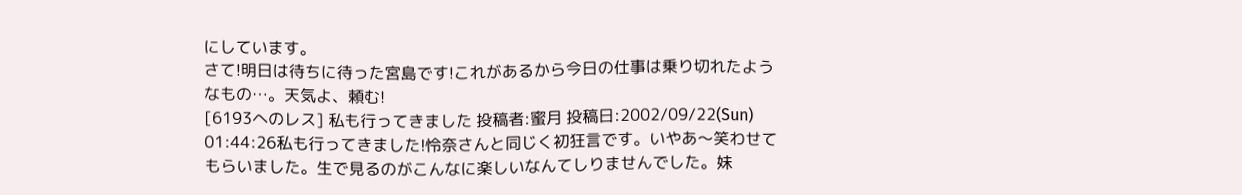にしています。
さて!明日は待ちに待った宮島です!これがあるから今日の仕事は乗り切れたようなもの…。天気よ、頼む!
[6193へのレス] 私も行ってきました 投稿者:蜜月 投稿日:2002/09/22(Sun) 01:44:26私も行ってきました!怜奈さんと同じく初狂言です。いやあ〜笑わせてもらいました。生で見るのがこんなに楽しいなんてしりませんでした。妹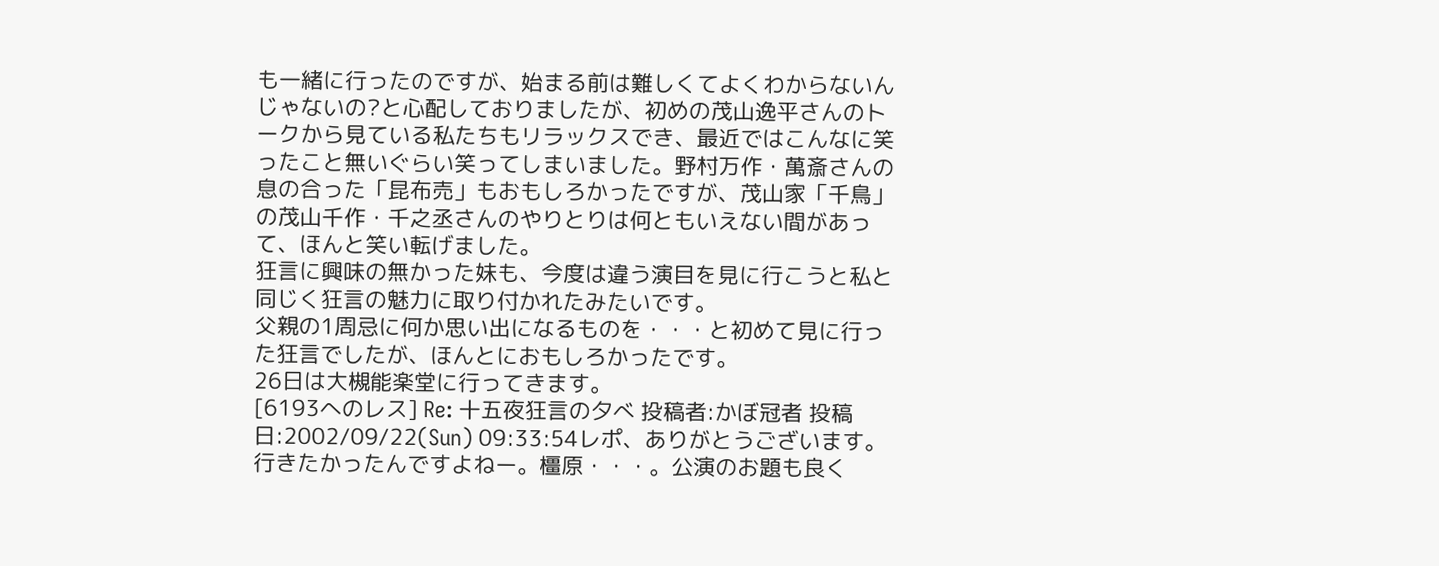も一緒に行ったのですが、始まる前は難しくてよくわからないんじゃないの?と心配しておりましたが、初めの茂山逸平さんのトークから見ている私たちもリラックスでき、最近ではこんなに笑ったこと無いぐらい笑ってしまいました。野村万作・萬斎さんの息の合った「昆布売」もおもしろかったですが、茂山家「千鳥」の茂山千作・千之丞さんのやりとりは何ともいえない間があって、ほんと笑い転げました。
狂言に興味の無かった妹も、今度は違う演目を見に行こうと私と同じく狂言の魅力に取り付かれたみたいです。
父親の1周忌に何か思い出になるものを・・・と初めて見に行った狂言でしたが、ほんとにおもしろかったです。
26日は大槻能楽堂に行ってきます。
[6193へのレス] Re: 十五夜狂言の夕べ 投稿者:かぼ冠者 投稿日:2002/09/22(Sun) 09:33:54レポ、ありがとうございます。
行きたかったんですよねー。橿原・・・。公演のお題も良く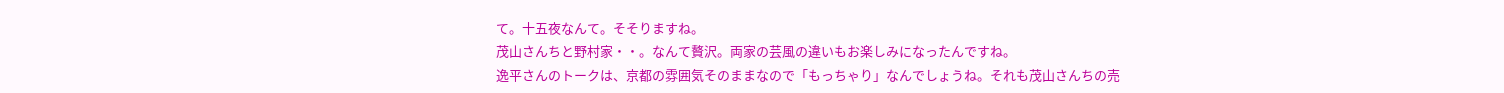て。十五夜なんて。そそりますね。
茂山さんちと野村家・・。なんて贅沢。両家の芸風の違いもお楽しみになったんですね。
逸平さんのトークは、京都の雰囲気そのままなので「もっちゃり」なんでしょうね。それも茂山さんちの売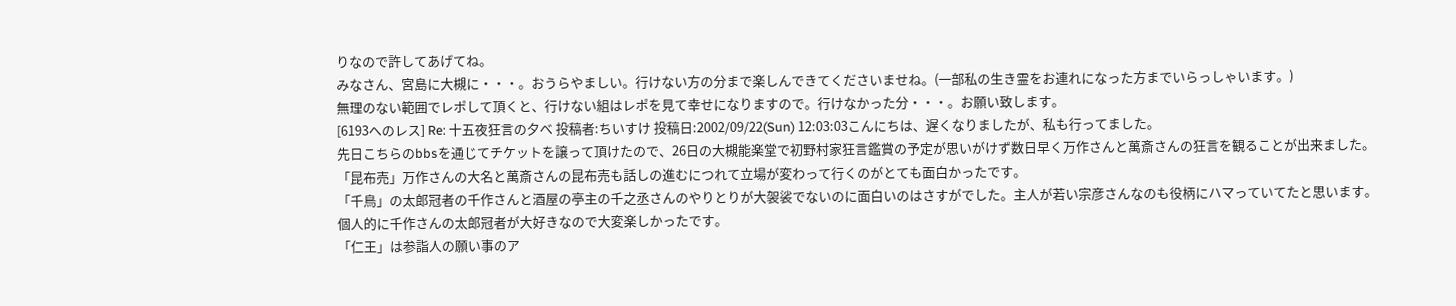りなので許してあげてね。
みなさん、宮島に大槻に・・・。おうらやましい。行けない方の分まで楽しんできてくださいませね。(一部私の生き霊をお連れになった方までいらっしゃいます。)
無理のない範囲でレポして頂くと、行けない組はレポを見て幸せになりますので。行けなかった分・・・。お願い致します。
[6193へのレス] Re: 十五夜狂言の夕べ 投稿者:ちいすけ 投稿日:2002/09/22(Sun) 12:03:03こんにちは、遅くなりましたが、私も行ってました。
先日こちらのbbsを通じてチケットを譲って頂けたので、26日の大槻能楽堂で初野村家狂言鑑賞の予定が思いがけず数日早く万作さんと萬斎さんの狂言を観ることが出来ました。
「昆布売」万作さんの大名と萬斎さんの昆布売も話しの進むにつれて立場が変わって行くのがとても面白かったです。
「千鳥」の太郎冠者の千作さんと酒屋の亭主の千之丞さんのやりとりが大袈裟でないのに面白いのはさすがでした。主人が若い宗彦さんなのも役柄にハマっていてたと思います。
個人的に千作さんの太郎冠者が大好きなので大変楽しかったです。
「仁王」は参詣人の願い事のア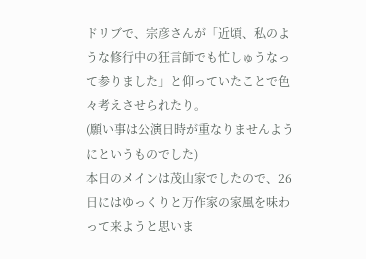ドリブで、宗彦さんが「近頃、私のような修行中の狂言師でも忙しゅうなって参りました」と仰っていたことで色々考えさせられたり。
(願い事は公演日時が重なりませんようにというものでした)
本日のメインは茂山家でしたので、26日にはゆっくりと万作家の家風を味わって来ようと思いま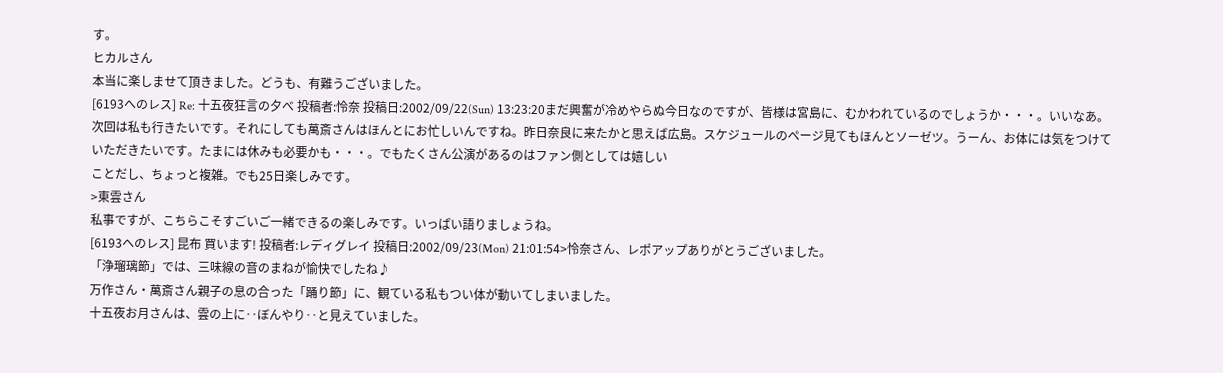す。
ヒカルさん
本当に楽しませて頂きました。どうも、有難うございました。
[6193へのレス] Re: 十五夜狂言の夕べ 投稿者:怜奈 投稿日:2002/09/22(Sun) 13:23:20まだ興奮が冷めやらぬ今日なのですが、皆様は宮島に、むかわれているのでしょうか・・・。いいなあ。次回は私も行きたいです。それにしても萬斎さんはほんとにお忙しいんですね。昨日奈良に来たかと思えば広島。スケジュールのページ見てもほんとソーゼツ。うーん、お体には気をつけていただきたいです。たまには休みも必要かも・・・。でもたくさん公演があるのはファン側としては嬉しい
ことだし、ちょっと複雑。でも25日楽しみです。
>東雲さん
私事ですが、こちらこそすごいご一緒できるの楽しみです。いっぱい語りましょうね。
[6193へのレス] 昆布 買います! 投稿者:レディグレイ 投稿日:2002/09/23(Mon) 21:01:54>怜奈さん、レポアップありがとうございました。
「浄瑠璃節」では、三味線の音のまねが愉快でしたね♪
万作さん・萬斎さん親子の息の合った「踊り節」に、観ている私もつい体が動いてしまいました。
十五夜お月さんは、雲の上に‥ぼんやり‥と見えていました。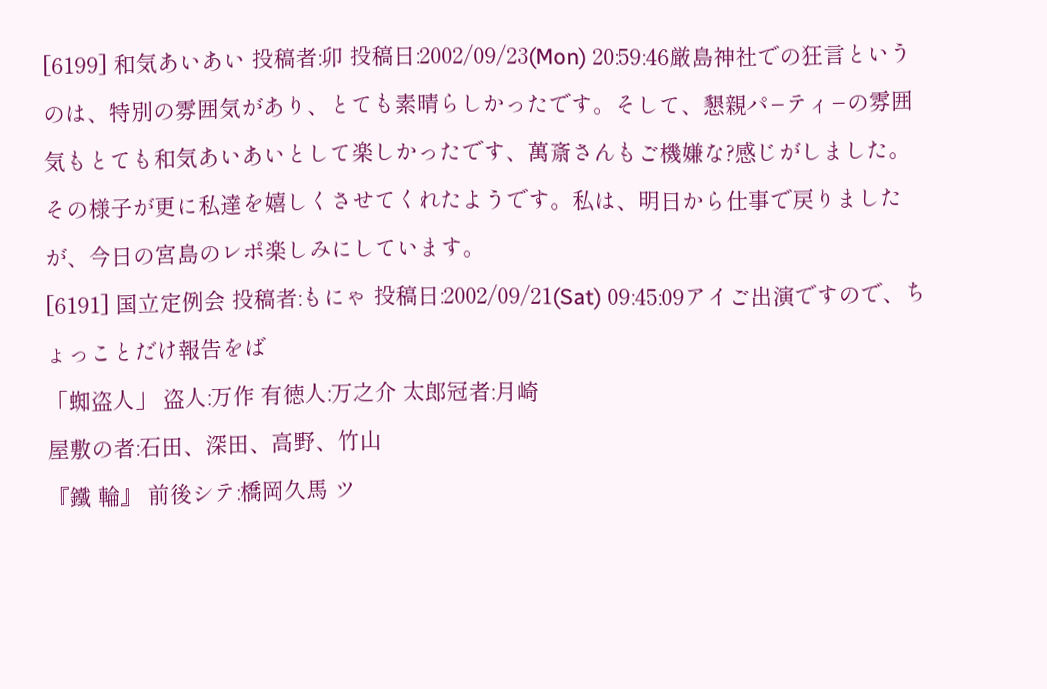[6199] 和気あいあい 投稿者:卯 投稿日:2002/09/23(Mon) 20:59:46厳島神社での狂言というのは、特別の雰囲気があり、とても素晴らしかったです。そして、懇親パ−ティ−の雰囲気もとても和気あいあいとして楽しかったです、萬斎さんもご機嫌な?感じがしました。その様子が更に私達を嬉しくさせてくれたようです。私は、明日から仕事で戻りましたが、今日の宮島のレポ楽しみにしています。
[6191] 国立定例会 投稿者:もにゃ 投稿日:2002/09/21(Sat) 09:45:09アイご出演ですので、ちょっことだけ報告をば
「蜘盗人」 盗人:万作 有徳人:万之介 太郎冠者:月崎
屋敷の者:石田、深田、高野、竹山
『鐵 輪』 前後シテ:橋岡久馬 ツ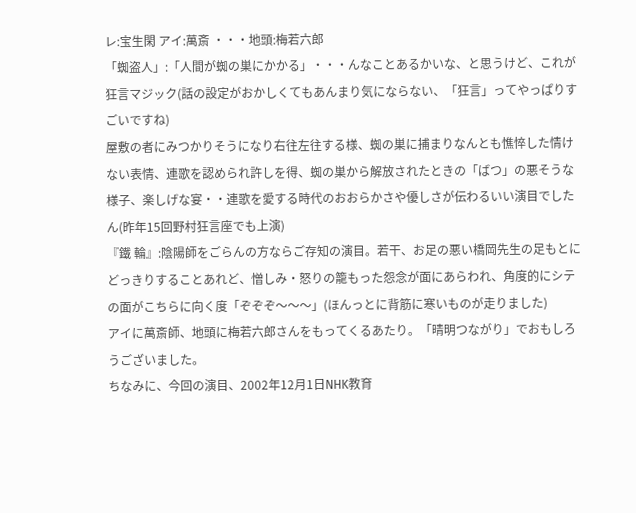レ:宝生閑 アイ:萬斎 ・・・地頭:梅若六郎
「蜘盗人」:「人間が蜘の巣にかかる」・・・んなことあるかいな、と思うけど、これが狂言マジック(話の設定がおかしくてもあんまり気にならない、「狂言」ってやっぱりすごいですね)
屋敷の者にみつかりそうになり右往左往する様、蜘の巣に捕まりなんとも憔悴した情けない表情、連歌を認められ許しを得、蜘の巣から解放されたときの「ばつ」の悪そうな様子、楽しげな宴・・連歌を愛する時代のおおらかさや優しさが伝わるいい演目でしたん(昨年15回野村狂言座でも上演)
『鐵 輪』:陰陽師をごらんの方ならご存知の演目。若干、お足の悪い橋岡先生の足もとにどっきりすることあれど、憎しみ・怒りの籠もった怨念が面にあらわれ、角度的にシテの面がこちらに向く度「ぞぞぞ〜〜〜」(ほんっとに背筋に寒いものが走りました)
アイに萬斎師、地頭に梅若六郎さんをもってくるあたり。「晴明つながり」でおもしろうございました。
ちなみに、今回の演目、2002年12月1日NHK教育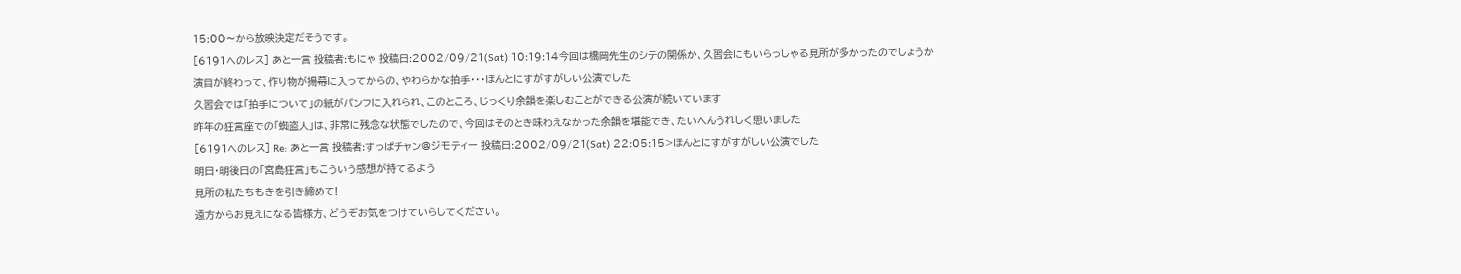15:00〜から放映決定だそうです。
[6191へのレス] あと一言 投稿者:もにゃ 投稿日:2002/09/21(Sat) 10:19:14今回は橋岡先生のシテの関係か、久習会にもいらっしゃる見所が多かったのでしょうか
演目が終わって、作り物が揚幕に入ってからの、やわらかな拍手・・・ほんとにすがすがしい公演でした
久習会では「拍手について」の紙がパンフに入れられ、このところ、じっくり余韻を楽しむことができる公演が続いています
昨年の狂言座での「蜘盗人」は、非常に残念な状態でしたので、今回はそのとき味わえなかった余韻を堪能でき、たいへんうれしく思いました
[6191へのレス] Re: あと一言 投稿者:すっぱチャン@ジモティー 投稿日:2002/09/21(Sat) 22:05:15>ほんとにすがすがしい公演でした
明日・明後日の「宮島狂言」もこういう感想が持てるよう
見所の私たちもきを引き締めて!
遠方からお見えになる皆様方、どうぞお気をつけていらしてください。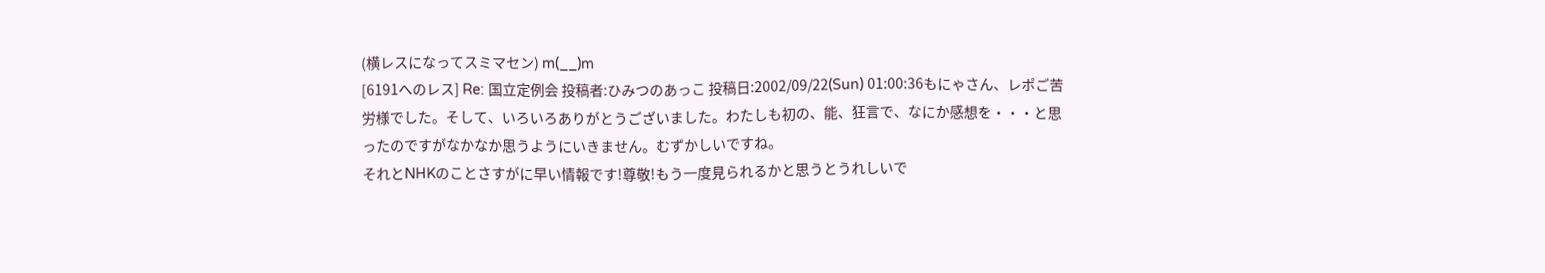(横レスになってスミマセン) m(__)m
[6191へのレス] Re: 国立定例会 投稿者:ひみつのあっこ 投稿日:2002/09/22(Sun) 01:00:36もにゃさん、レポご苦労様でした。そして、いろいろありがとうございました。わたしも初の、能、狂言で、なにか感想を・・・と思ったのですがなかなか思うようにいきません。むずかしいですね。
それとNHKのことさすがに早い情報です!尊敬!もう一度見られるかと思うとうれしいで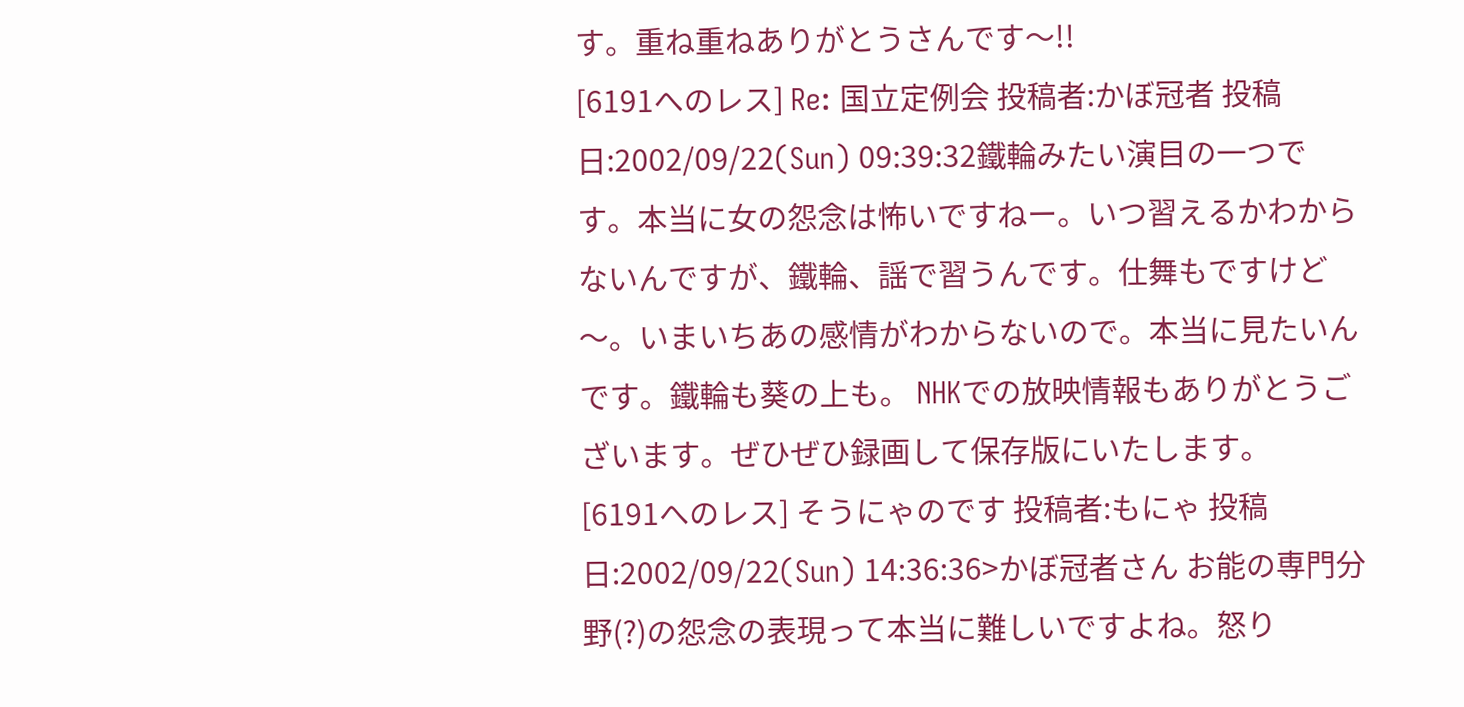す。重ね重ねありがとうさんです〜!!
[6191へのレス] Re: 国立定例会 投稿者:かぼ冠者 投稿日:2002/09/22(Sun) 09:39:32鐵輪みたい演目の一つです。本当に女の怨念は怖いですねー。いつ習えるかわからないんですが、鐵輪、謡で習うんです。仕舞もですけど〜。いまいちあの感情がわからないので。本当に見たいんです。鐵輪も葵の上も。 NHKでの放映情報もありがとうございます。ぜひぜひ録画して保存版にいたします。
[6191へのレス] そうにゃのです 投稿者:もにゃ 投稿日:2002/09/22(Sun) 14:36:36>かぼ冠者さん お能の専門分野(?)の怨念の表現って本当に難しいですよね。怒り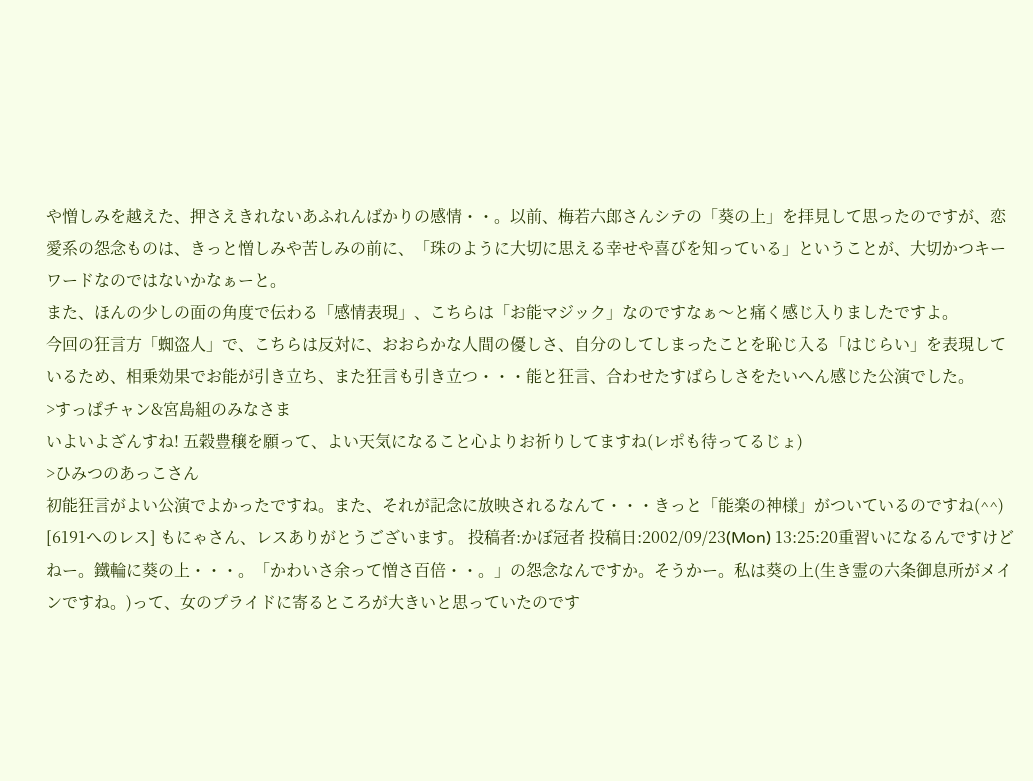や憎しみを越えた、押さえきれないあふれんばかりの感情・・。以前、梅若六郎さんシテの「葵の上」を拝見して思ったのですが、恋愛系の怨念ものは、きっと憎しみや苦しみの前に、「珠のように大切に思える幸せや喜びを知っている」ということが、大切かつキーワードなのではないかなぁーと。
また、ほんの少しの面の角度で伝わる「感情表現」、こちらは「お能マジック」なのですなぁ〜と痛く感じ入りましたですよ。
今回の狂言方「蜘盗人」で、こちらは反対に、おおらかな人間の優しさ、自分のしてしまったことを恥じ入る「はじらい」を表現しているため、相乗効果でお能が引き立ち、また狂言も引き立つ・・・能と狂言、合わせたすばらしさをたいへん感じた公演でした。
>すっぱチャン&宮島組のみなさま
いよいよざんすね! 五穀豊穣を願って、よい天気になること心よりお祈りしてますね(レポも待ってるじょ)
>ひみつのあっこさん
初能狂言がよい公演でよかったですね。また、それが記念に放映されるなんて・・・きっと「能楽の神様」がついているのですね(^^)
[6191へのレス] もにゃさん、レスありがとうございます。 投稿者:かぼ冠者 投稿日:2002/09/23(Mon) 13:25:20重習いになるんですけどねー。鐵輪に葵の上・・・。「かわいさ余って憎さ百倍・・。」の怨念なんですか。そうかー。私は葵の上(生き霊の六条御息所がメインですね。)って、女のプライドに寄るところが大きいと思っていたのです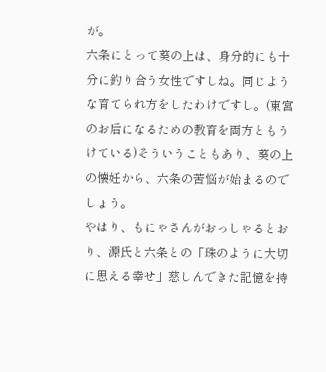が。
六条にとって葵の上は、身分的にも十分に釣り合う女性ですしね。同じような育てられ方をしたわけですし。(東宮のお后になるための教育を両方ともうけている)そういうこともあり、葵の上の懐妊から、六条の苦悩が始まるのでしょう。
やはり、もにゃさんがおっしゃるとおり、源氏と六条との「珠のように大切に思える幸せ」慈しんできた記憶を持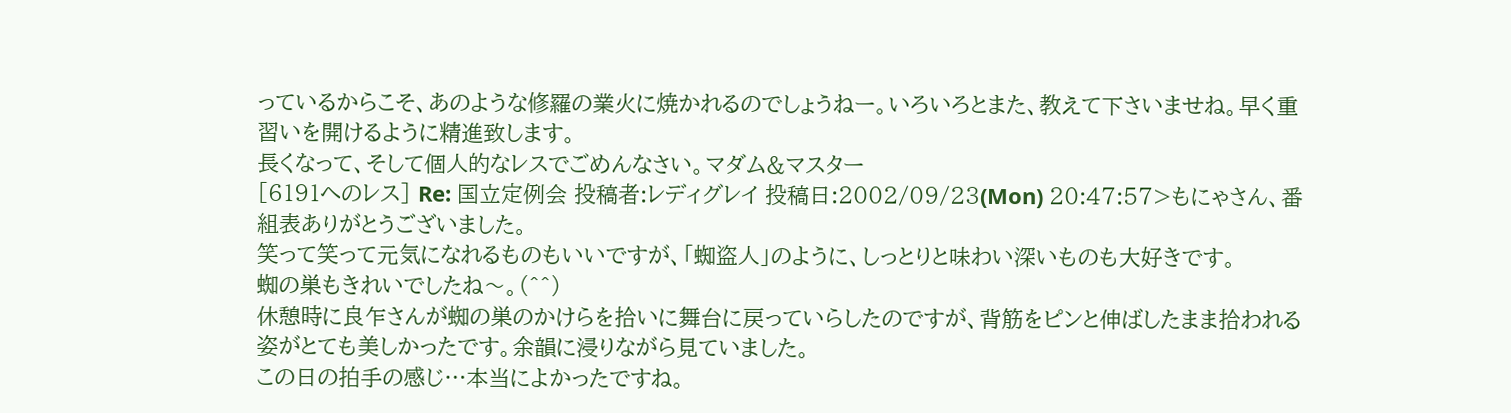っているからこそ、あのような修羅の業火に焼かれるのでしょうねー。いろいろとまた、教えて下さいませね。早く重習いを開けるように精進致します。
長くなって、そして個人的なレスでごめんなさい。マダム&マスター
[6191へのレス] Re: 国立定例会 投稿者:レディグレイ 投稿日:2002/09/23(Mon) 20:47:57>もにゃさん、番組表ありがとうございました。
笑って笑って元気になれるものもいいですが、「蜘盗人」のように、しっとりと味わい深いものも大好きです。
蜘の巣もきれいでしたね〜。(^^)
休憩時に良乍さんが蜘の巣のかけらを拾いに舞台に戻っていらしたのですが、背筋をピンと伸ばしたまま拾われる姿がとても美しかったです。余韻に浸りながら見ていました。
この日の拍手の感じ…本当によかったですね。